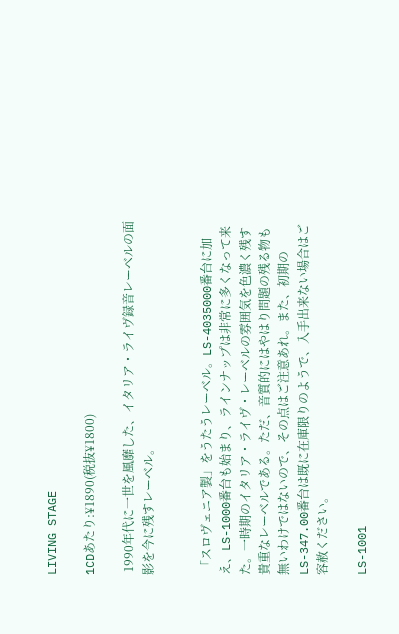LIVING STAGE

1CDあたり:¥1890(税抜¥1800)

 1990年代に一世を風靡した、イタリア・ライヴ録音レーベルの面影を今に残すレーベル。


 「スロヴェニア製」をうたうレーベル。LS-4035000番台に加え、LS-1000番台も始まり、ラインナップは非常に多くなって来た。一時期のイタリア・ライヴ・レーベルの雰囲気を色濃く残す貴重なレーベルである。ただ、音質的にはやはり問題の残る物も無いわけではないので、その点はご注意あれ。また、初期のLS-347.00番台は既に在庫限りのようで、入手出来ない場合はご容赦ください。

LS-1001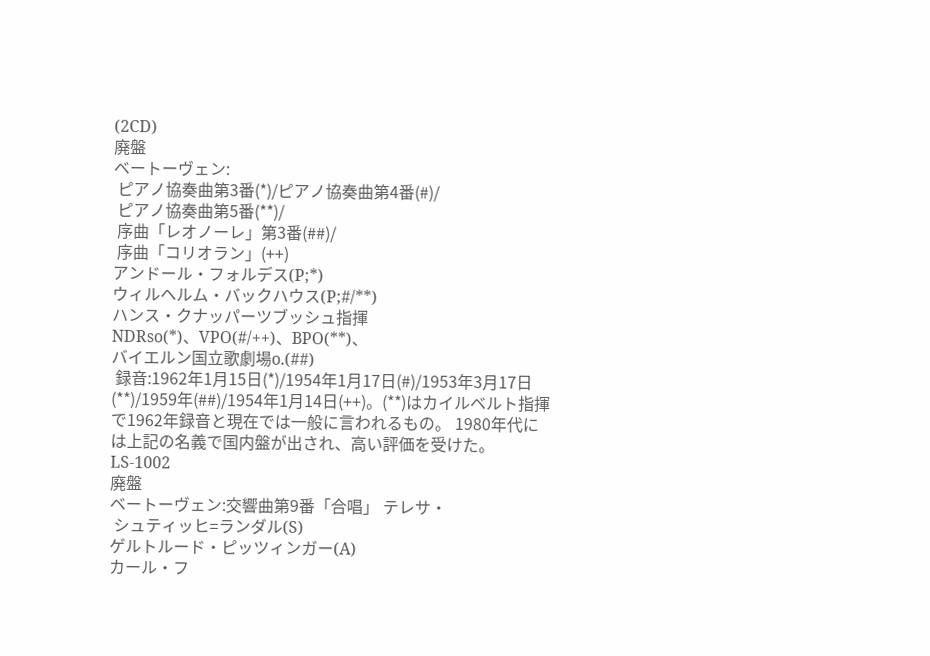(2CD)
廃盤
ベートーヴェン:
 ピアノ協奏曲第3番(*)/ピアノ協奏曲第4番(#)/
 ピアノ協奏曲第5番(**)/
 序曲「レオノーレ」第3番(##)/
 序曲「コリオラン」(++)
アンドール・フォルデス(P;*)
ウィルヘルム・バックハウス(P;#/**)
ハンス・クナッパーツブッシュ指揮
NDRso(*)、VPO(#/++)、BPO(**)、
バイエルン国立歌劇場o.(##)
 録音:1962年1月15日(*)/1954年1月17日(#)/1953年3月17日(**)/1959年(##)/1954年1月14日(++)。(**)はカイルベルト指揮で1962年録音と現在では一般に言われるもの。 1980年代には上記の名義で国内盤が出され、高い評価を受けた。
LS-1002
廃盤
ベートーヴェン:交響曲第9番「合唱」 テレサ・
 シュティッヒ=ランダル(S)
ゲルトルード・ピッツィンガー(A)
カール・フ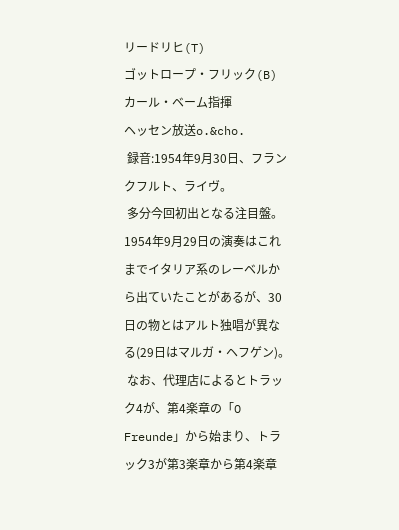リードリヒ(T)
ゴットロープ・フリック(B)
カール・ベーム指揮
ヘッセン放送o.&cho.
 録音:1954年9月30日、フランクフルト、ライヴ。
 多分今回初出となる注目盤。1954年9月29日の演奏はこれまでイタリア系のレーベルから出ていたことがあるが、30日の物とはアルト独唱が異なる(29日はマルガ・ヘフゲン)。
 なお、代理店によるとトラック4が、第4楽章の「O Freunde」から始まり、トラック3が第3楽章から第4楽章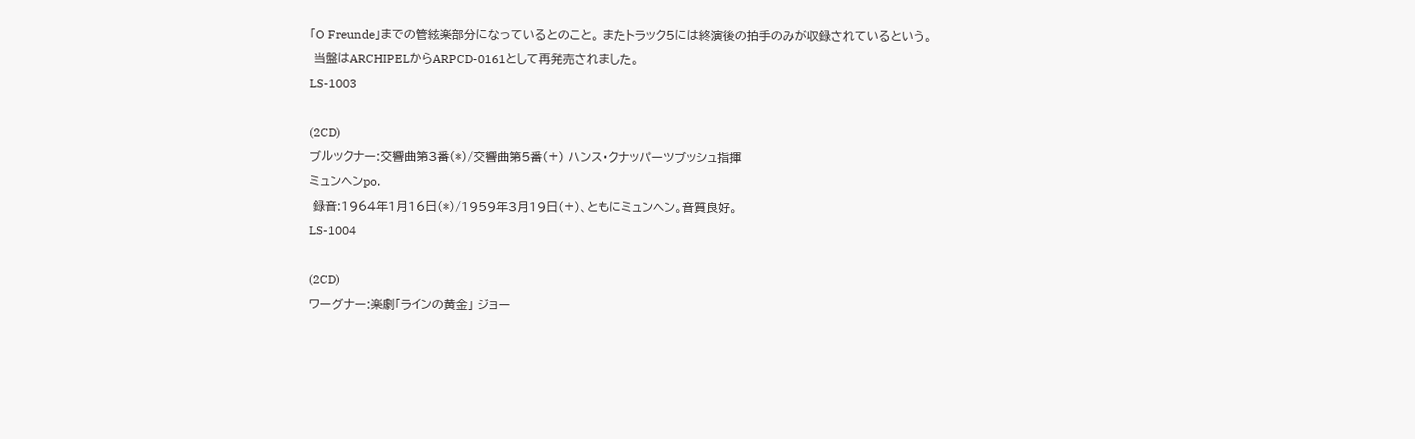「O Freunde」までの管絃楽部分になっているとのこと。 またトラック5には終演後の拍手のみが収録されているという。
 当盤はARCHIPELからARPCD-0161として再発売されました。
LS-1003

(2CD)
ブルックナー:交響曲第3番(*)/交響曲第5番(+) ハンス・クナッパーツブッシュ指揮
ミュンヘンpo.
 録音:1964年1月16日(*)/1959年3月19日(+)、ともにミュンヘン。音質良好。
LS-1004

(2CD)
ワーグナー:楽劇「ラインの黄金」 ジョー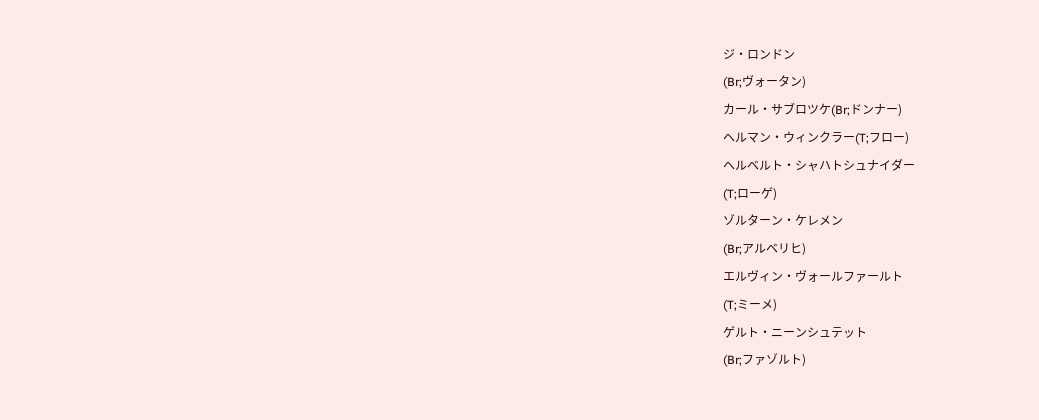ジ・ロンドン
(Br;ヴォータン)
カール・サブロツケ(Br;ドンナー)
ヘルマン・ウィンクラー(T;フロー)
ヘルベルト・シャハトシュナイダー
(T;ローゲ)
ゾルターン・ケレメン
(Br;アルベリヒ)
エルヴィン・ヴォールファールト
(T;ミーメ)
ゲルト・ニーンシュテット
(Br;ファゾルト)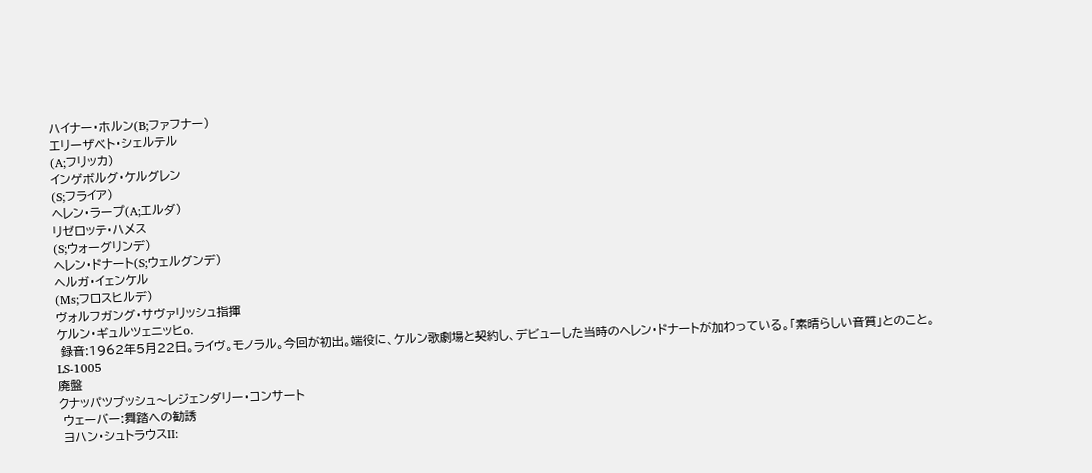ハイナー・ホルン(B;ファフナー)
エリーザベト・シェルテル
(A;フリッカ)
インゲボルグ・ケルグレン
(S;フライア)
ヘレン・ラープ(A;エルダ)
リゼロッテ・ハメス
(S;ウォーグリンデ)
ヘレン・ドナート(S;ウェルグンデ)
ヘルガ・イェンケル
(Ms;フロスヒルデ)
ヴォルフガング・サヴァリッシュ指揮
ケルン・ギュルツェニッヒo.
 録音:1962年5月22日。ライヴ。モノラル。今回が初出。端役に、ケルン歌劇場と契約し、デビューした当時のヘレン・ドナートが加わっている。「素晴らしい音質」とのこと。
LS-1005
廃盤
クナッパツブッシュ〜レジェンダリー・コンサート
 ウェーバー:舞踏への勧誘
 ヨハン・シュトラウスII: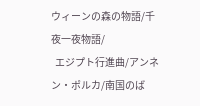ウィーンの森の物語/千夜一夜物語/
  エジプト行進曲/アンネン・ポルカ/南国のば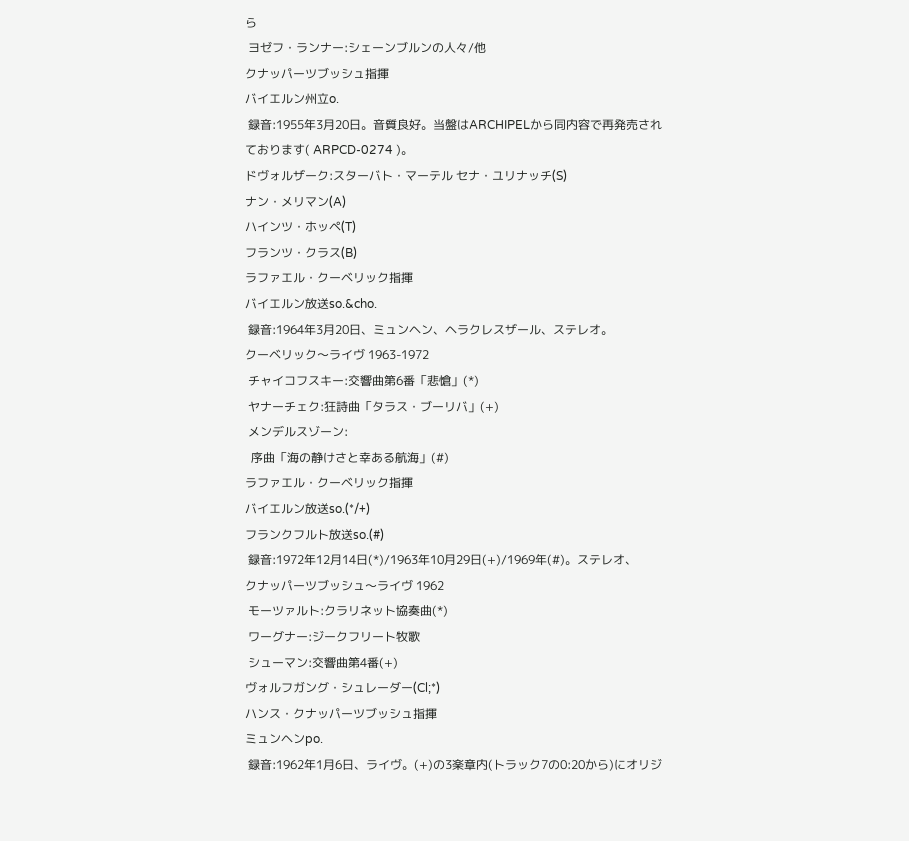ら
 ヨゼフ・ランナー:シェーンブルンの人々/他
クナッパーツブッシュ指揮
バイエルン州立o.
 録音:1955年3月20日。音質良好。当盤はARCHIPELから同内容で再発売されております( ARPCD-0274 )。
ドヴォルザーク:スターバト・マーテル セナ・ユリナッチ(S)
ナン・メリマン(A)
ハインツ・ホッペ(T)
フランツ・クラス(B)
ラファエル・クーベリック指揮
バイエルン放送so.&cho.
 録音:1964年3月20日、ミュンヘン、ヘラクレスザール、ステレオ。
クーベリック〜ライヴ 1963-1972
 チャイコフスキー:交響曲第6番「悲愴」(*)
 ヤナーチェク:狂詩曲「タラス・ブーリバ」(+)
 メンデルスゾーン:
  序曲「海の静けさと幸ある航海」(#)
ラファエル・クーベリック指揮
バイエルン放送so.(*/+)
フランクフルト放送so.(#)
 録音:1972年12月14日(*)/1963年10月29日(+)/1969年(#)。ステレオ、
クナッパーツブッシュ〜ライヴ 1962
 モーツァルト:クラリネット協奏曲(*)
 ワーグナー:ジークフリート牧歌
 シューマン:交響曲第4番(+)
ヴォルフガング・シュレーダー(Cl;*)
ハンス・クナッパーツブッシュ指揮
ミュンヘンpo.
 録音:1962年1月6日、ライヴ。(+)の3楽章内(トラック7の0:20から)にオリジ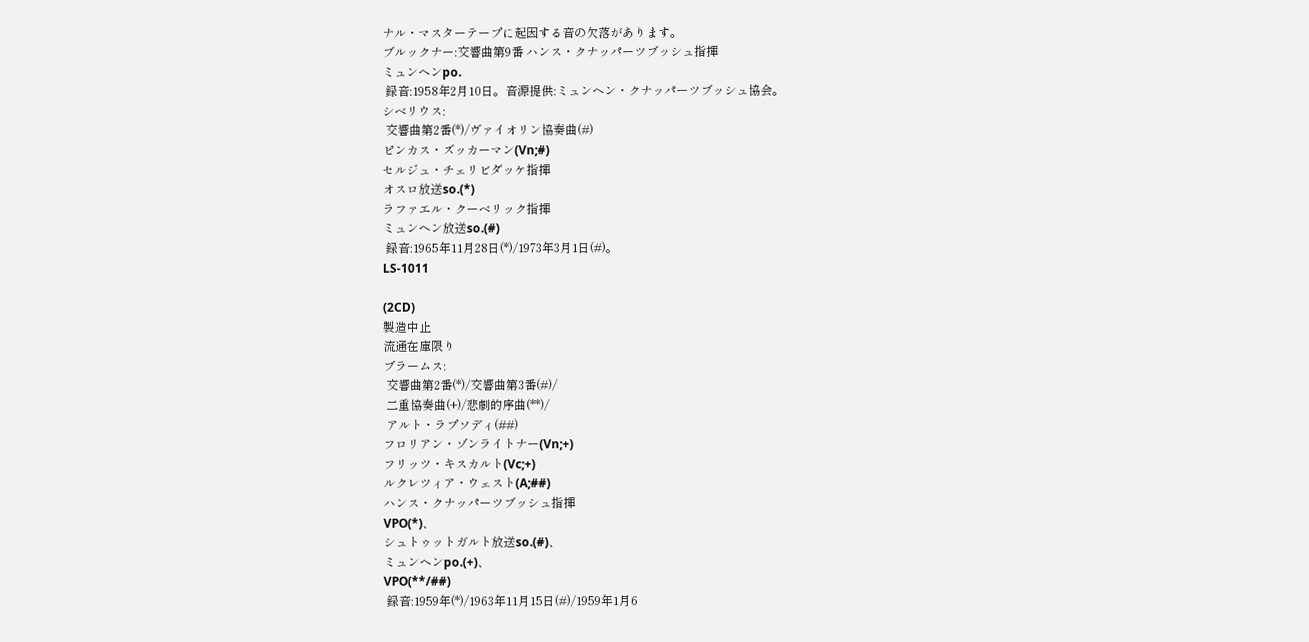ナル・マスターテープに起因する音の欠落があります。
ブルックナー:交響曲第9番 ハンス・クナッパーツブッシュ指揮
ミュンヘンpo.
 録音:1958年2月10日。音源提供:ミュンヘン・クナッパーツブッシュ協会。
シベリウス:
 交響曲第2番(*)/ヴァイオリン協奏曲(#)
ピンカス・ズッカーマン(Vn;#)
セルジュ・チェリビダッケ指揮
オスロ放送so.(*)
ラファエル・クーベリック指揮
ミュンヘン放送so.(#)
 録音:1965年11月28日(*)/1973年3月1日(#)。
LS-1011

(2CD)
製造中止
流通在庫限り
ブラームス:
 交響曲第2番(*)/交響曲第3番(#)/
 二重協奏曲(+)/悲劇的序曲(**)/
 アルト・ラプソディ(##)
フロリアン・ゾンライトナー(Vn;+)
フリッツ・キスカルト(Vc;+)
ルクレツィア・ウェスト(A;##)
ハンス・クナッパーツブッシュ指揮
VPO(*)、
シュトゥットガルト放送so.(#)、
ミュンヘンpo.(+)、
VPO(**/##)
 録音:1959年(*)/1963年11月15日(#)/1959年1月6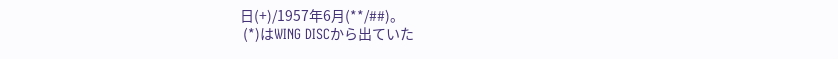日(+)/1957年6月(**/##)。
 (*)はWING DISCから出ていた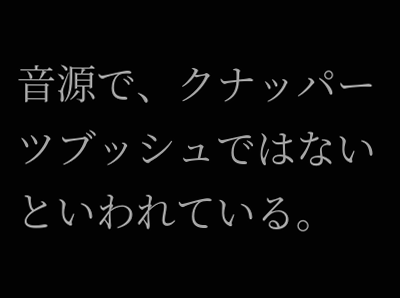音源で、クナッパーツブッシュではないといわれている。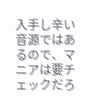入手し辛い音源ではあるので、マニアは要チェックだろ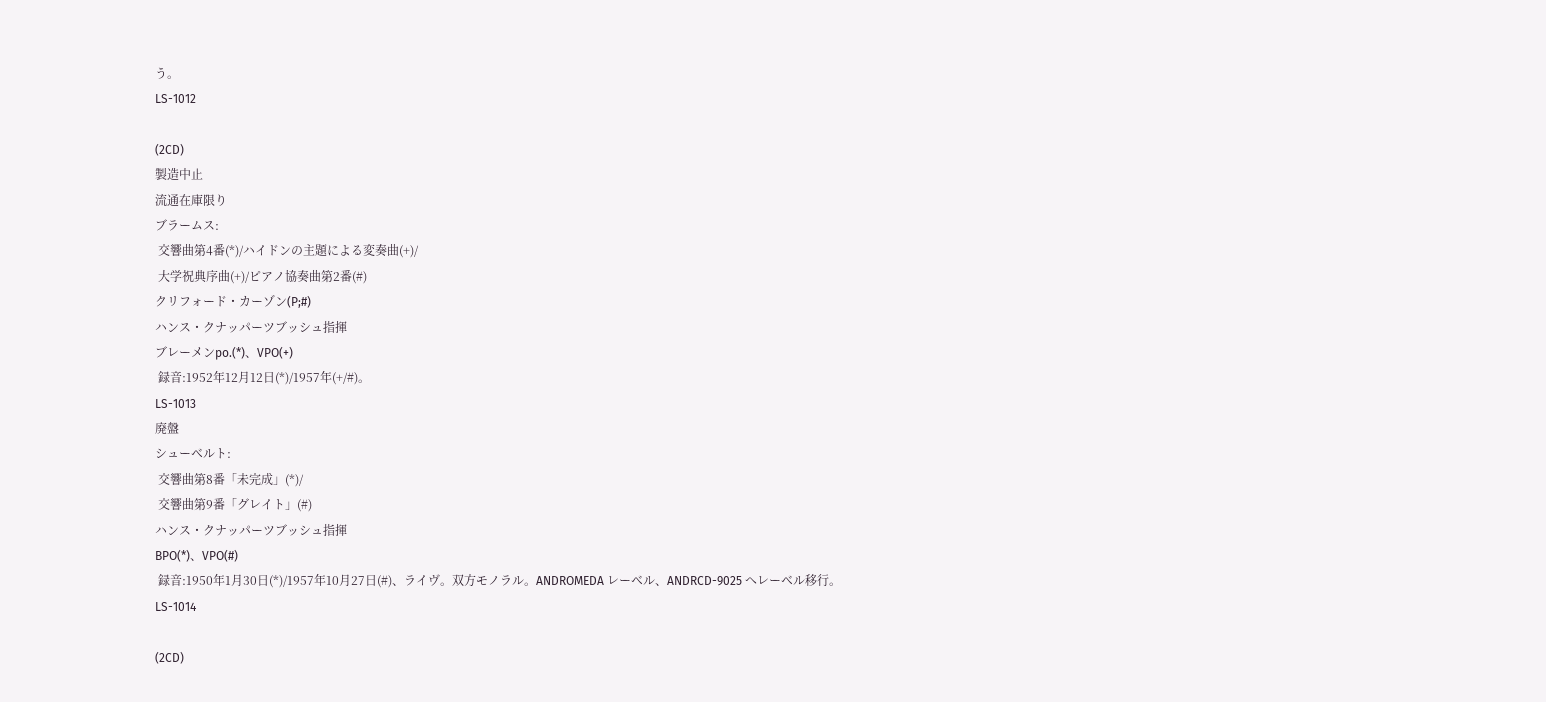う。
LS-1012

(2CD)
製造中止
流通在庫限り
ブラームス:
 交響曲第4番(*)/ハイドンの主題による変奏曲(+)/
 大学祝典序曲(+)/ピアノ協奏曲第2番(#)
クリフォード・カーゾン(P;#)
ハンス・クナッパーツブッシュ指揮
ブレーメンpo.(*)、VPO(+)
 録音:1952年12月12日(*)/1957年(+/#)。
LS-1013
廃盤
シューベルト:
 交響曲第8番「未完成」(*)/
 交響曲第9番「グレイト」(#)
ハンス・クナッパーツブッシュ指揮
BPO(*)、VPO(#)
 録音:1950年1月30日(*)/1957年10月27日(#)、ライヴ。双方モノラル。ANDROMEDA レーベル、ANDRCD-9025 へレーベル移行。
LS-1014

(2CD)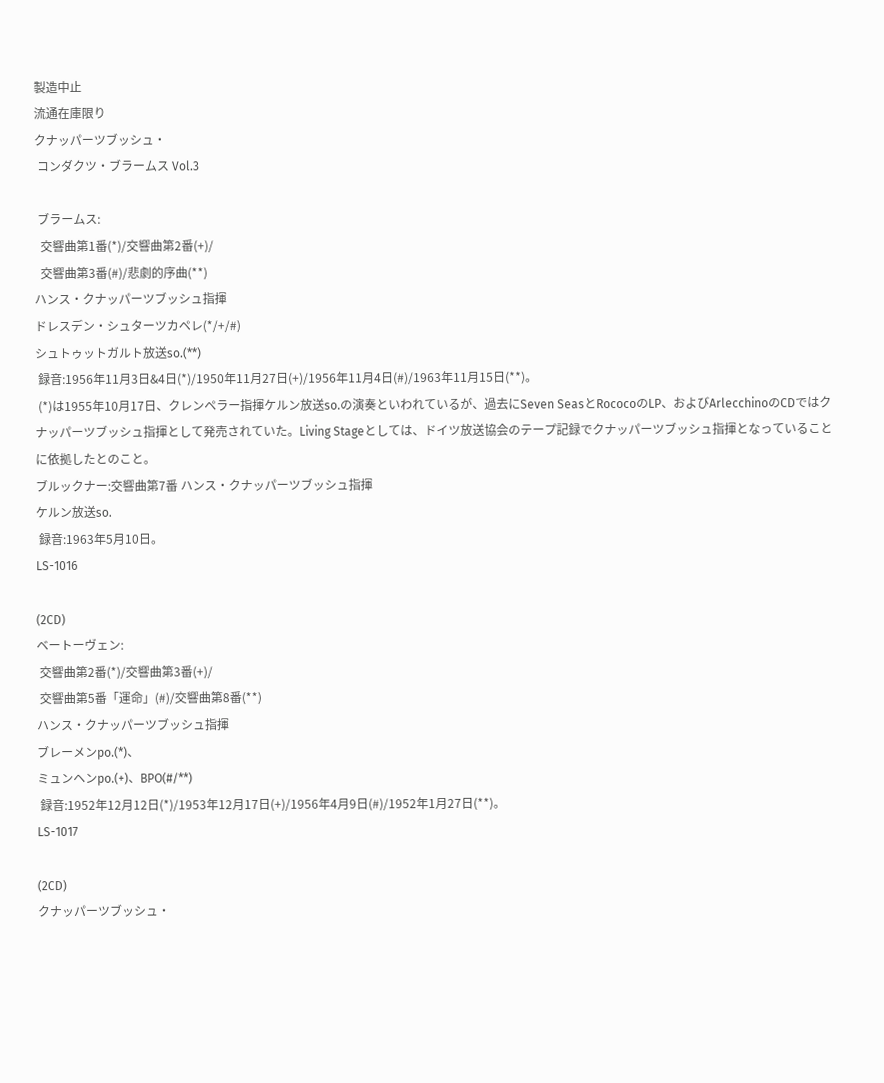製造中止
流通在庫限り
クナッパーツブッシュ・
 コンダクツ・ブラームス Vol.3

 ブラームス:
  交響曲第1番(*)/交響曲第2番(+)/
  交響曲第3番(#)/悲劇的序曲(**)
ハンス・クナッパーツブッシュ指揮
ドレスデン・シュターツカペレ(*/+/#)
シュトゥットガルト放送so.(**)
 録音:1956年11月3日&4日(*)/1950年11月27日(+)/1956年11月4日(#)/1963年11月15日(**)。
 (*)は1955年10月17日、クレンペラー指揮ケルン放送so.の演奏といわれているが、過去にSeven SeasとRococoのLP、およびArlecchinoのCDではクナッパーツブッシュ指揮として発売されていた。Living Stageとしては、ドイツ放送協会のテープ記録でクナッパーツブッシュ指揮となっていることに依拠したとのこと。
ブルックナー:交響曲第7番 ハンス・クナッパーツブッシュ指揮
ケルン放送so.
 録音:1963年5月10日。
LS-1016

(2CD)
ベートーヴェン:
 交響曲第2番(*)/交響曲第3番(+)/
 交響曲第5番「運命」(#)/交響曲第8番(**)
ハンス・クナッパーツブッシュ指揮
ブレーメンpo.(*)、
ミュンヘンpo.(+)、BPO(#/**)
 録音:1952年12月12日(*)/1953年12月17日(+)/1956年4月9日(#)/1952年1月27日(**)。
LS-1017

(2CD)
クナッパーツブッシュ・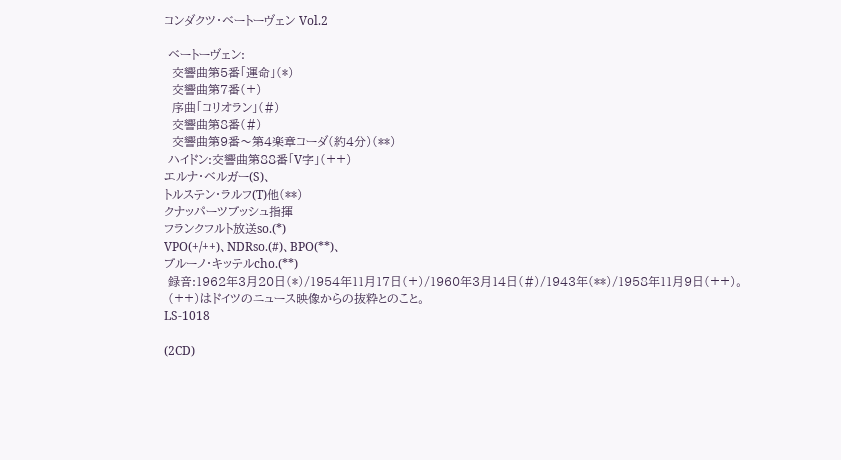コンダクツ・ベートーヴェン Vol.2

 ベートーヴェン:
  交響曲第5番「運命」(*)
  交響曲第7番(+)
  序曲「コリオラン」(#)
  交響曲第8番(#)
  交響曲第9番〜第4楽章コーダ(約4分)(**)
 ハイドン:交響曲第88番「V字」(++)
エルナ・ベルガー(S)、
トルステン・ラルフ(T)他(**)
クナッパーツブッシュ指揮
フランクフルト放送so.(*)
VPO(+/++)、NDRso.(#)、BPO(**)、
ブルーノ・キッテルcho.(**)
 録音:1962年3月20日(*)/1954年11月17日(+)/1960年3月14日(#)/1943年(**)/1958年11月9日(++)。
 (++)はドイツのニュース映像からの抜粋とのこと。
LS-1018

(2CD)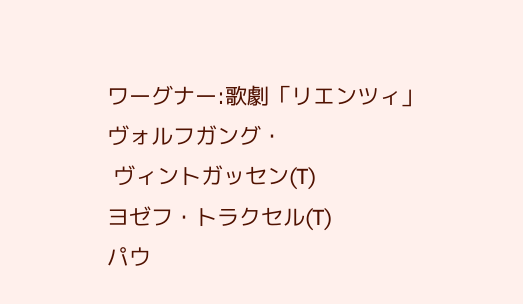ワーグナー:歌劇「リエンツィ」 ヴォルフガング・
 ヴィントガッセン(T)
ヨゼフ・トラクセル(T)
パウ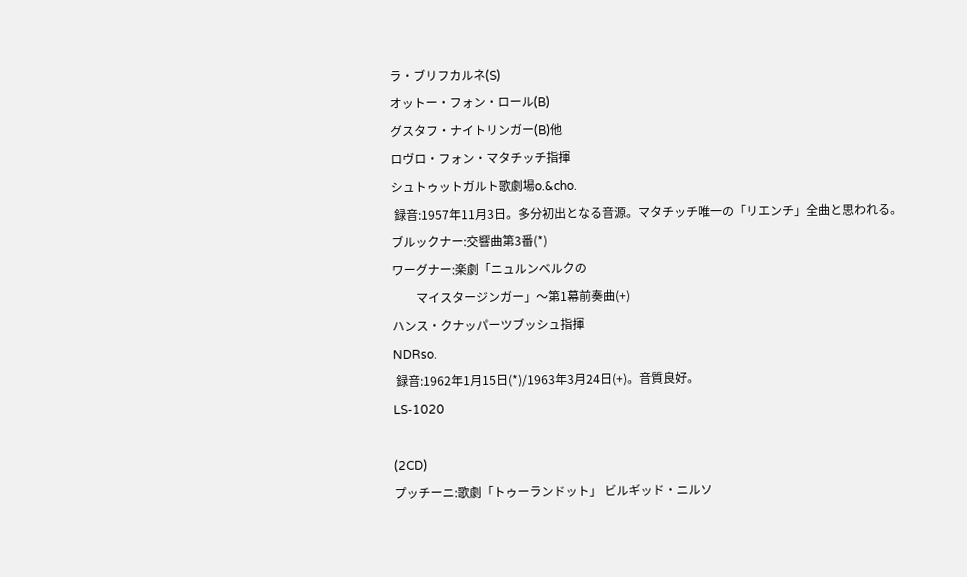ラ・ブリフカルネ(S)
オットー・フォン・ロール(B)
グスタフ・ナイトリンガー(B)他
ロヴロ・フォン・マタチッチ指揮
シュトゥットガルト歌劇場o.&cho.
 録音:1957年11月3日。多分初出となる音源。マタチッチ唯一の「リエンチ」全曲と思われる。
ブルックナー:交響曲第3番(*)
ワーグナー:楽劇「ニュルンベルクの
        マイスタージンガー」〜第1幕前奏曲(+)
ハンス・クナッパーツブッシュ指揮
NDRso.
 録音:1962年1月15日(*)/1963年3月24日(+)。音質良好。
LS-1020

(2CD)
プッチーニ:歌劇「トゥーランドット」 ビルギッド・ニルソ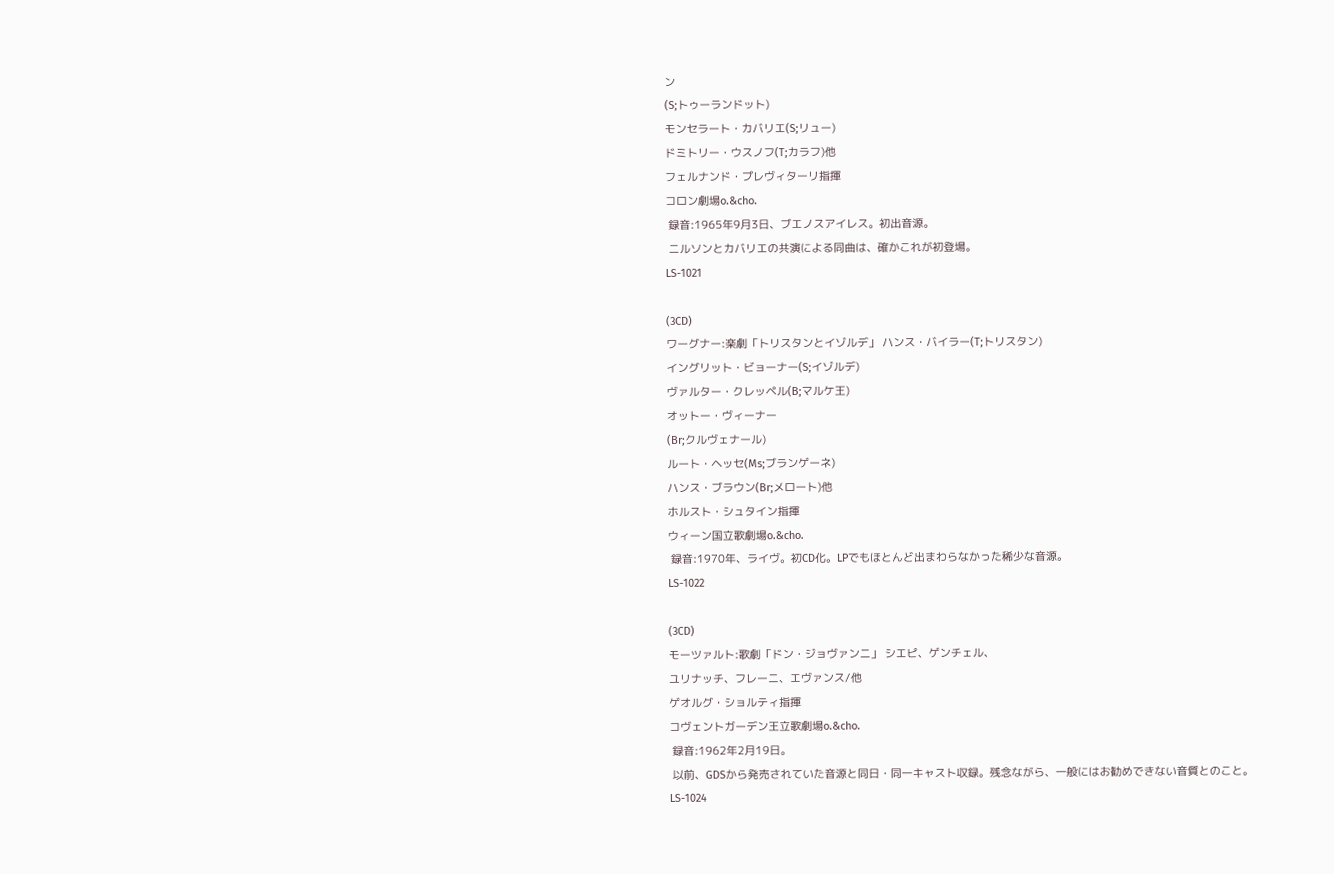ン
(S;トゥーランドット)
モンセラート・カバリエ(S;リュー)
ドミトリー・ウスノフ(T;カラフ)他
フェルナンド・プレヴィターリ指揮
コロン劇場o.&cho.
 録音:1965年9月3日、ブエノスアイレス。初出音源。
 ニルソンとカバリエの共演による同曲は、確かこれが初登場。
LS-1021

(3CD)
ワーグナー:楽劇「トリスタンとイゾルデ」 ハンス・バイラー(T;トリスタン)
イングリット・ビョーナー(S;イゾルデ)
ヴァルター・クレッペル(B;マルケ王)
オットー・ヴィーナー
(Br;クルヴェナール)
ルート・ヘッセ(Ms;ブランゲーネ)
ハンス・ブラウン(Br;メロート)他
ホルスト・シュタイン指揮
ウィーン国立歌劇場o.&cho.
 録音:1970年、ライヴ。初CD化。LPでもほとんど出まわらなかった稀少な音源。
LS-1022

(3CD)
モーツァルト:歌劇「ドン・ジョヴァンニ」 シエピ、ゲンチェル、
ユリナッチ、フレーニ、エヴァンス/他
ゲオルグ・ショルティ指揮
コヴェントガーデン王立歌劇場o.&cho.
 録音:1962年2月19日。
 以前、GDSから発売されていた音源と同日・同一キャスト収録。残念ながら、一般にはお勧めできない音質とのこと。
LS-1024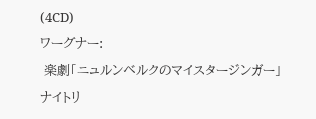(4CD)
ワーグナー:
 楽劇「ニュルンベルクのマイスタージンガー」
ナイトリ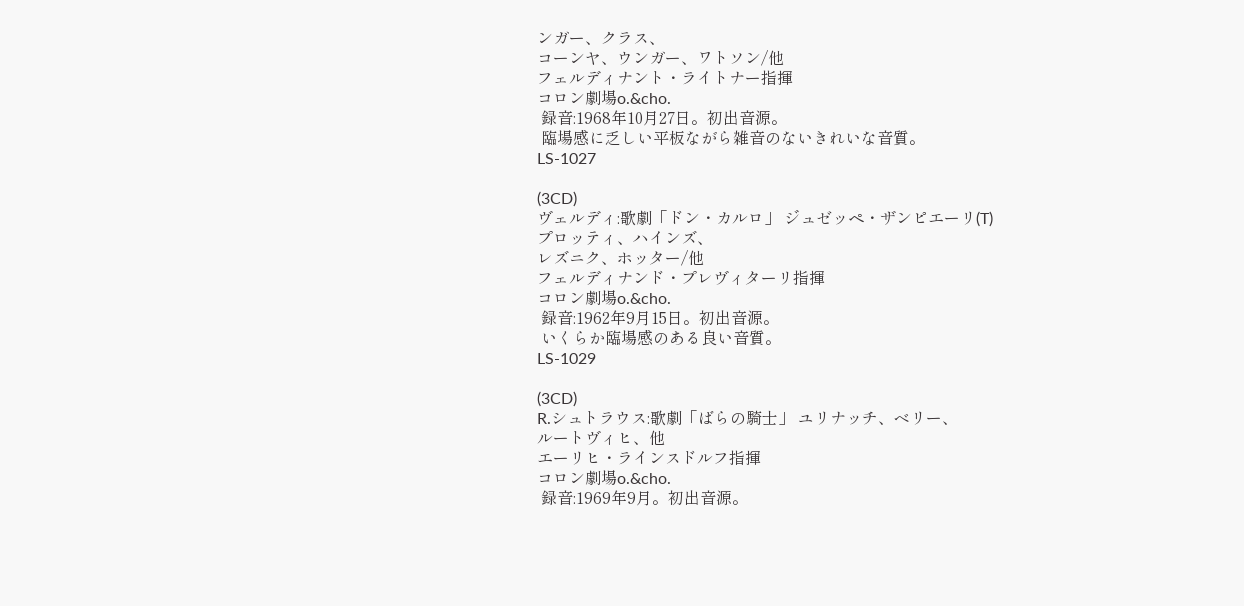ンガー、クラス、
コーンヤ、ウンガー、ワトソン/他
フェルディナント・ライトナー指揮
コロン劇場o.&cho.
 録音:1968年10月27日。初出音源。
 臨場感に乏しい平板ながら雑音のないきれいな音質。
LS-1027

(3CD)
ヴェルディ:歌劇「ドン・カルロ」 ジュゼッペ・ザンピエーリ(T)
プロッティ、ハインズ、
レズニク、ホッター/他
フェルディナンド・プレヴィターリ指揮
コロン劇場o.&cho.
 録音:1962年9月15日。初出音源。
 いくらか臨場感のある良い音質。
LS-1029

(3CD)
R.シュトラウス:歌劇「ばらの騎士」 ユリナッチ、ベリー、
ルートヴィヒ、他
エーリヒ・ラインスドルフ指揮
コロン劇場o.&cho.
 録音:1969年9月。初出音源。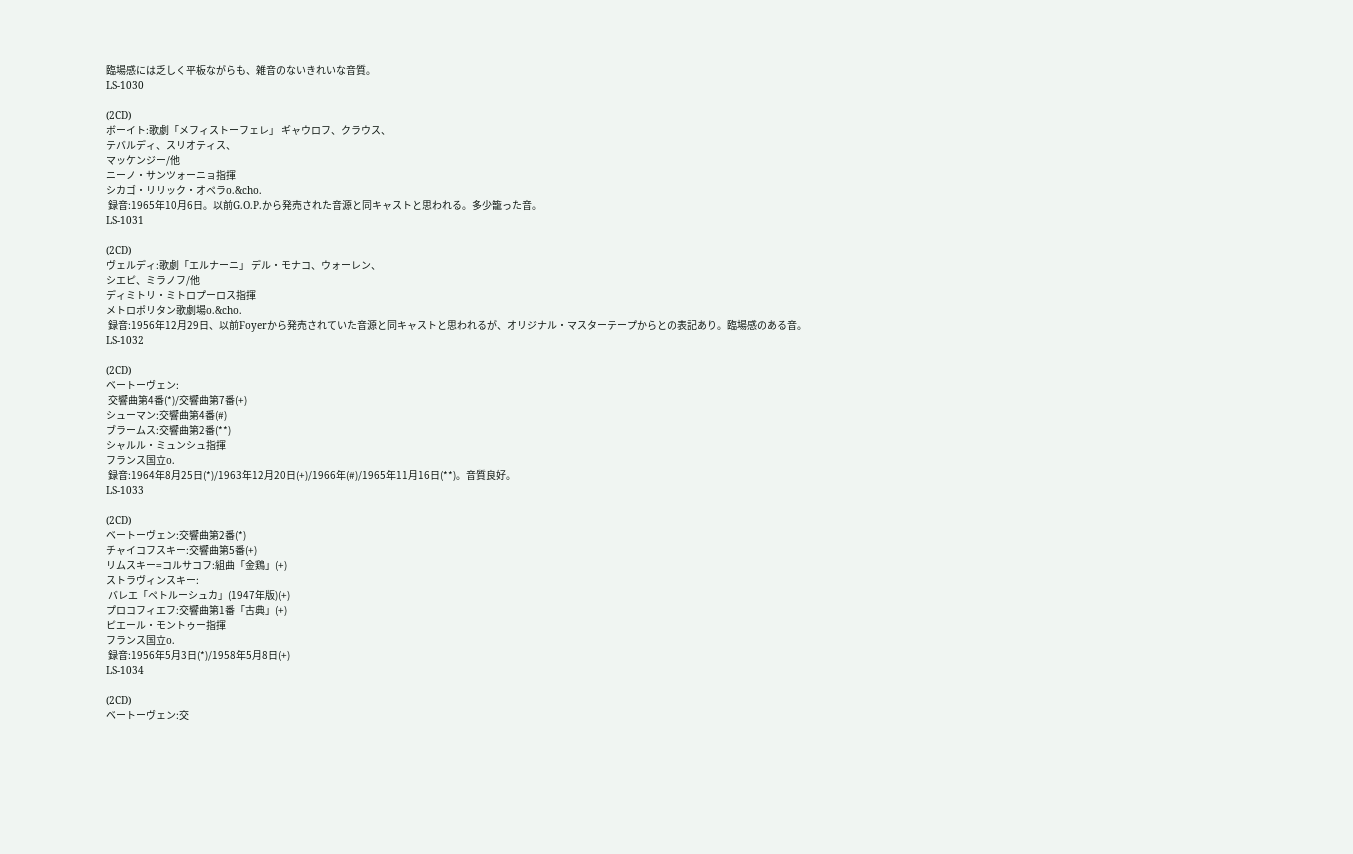臨場感には乏しく平板ながらも、雑音のないきれいな音質。
LS-1030

(2CD)
ボーイト:歌劇「メフィストーフェレ」 ギャウロフ、クラウス、
テバルディ、スリオティス、
マッケンジー/他
ニーノ・サンツォーニョ指揮
シカゴ・リリック・オペラo.&cho.
 録音:1965年10月6日。以前G.O.P.から発売された音源と同キャストと思われる。多少籠った音。
LS-1031

(2CD)
ヴェルディ:歌劇「エルナーニ」 デル・モナコ、ウォーレン、
シエピ、ミラノフ/他
ディミトリ・ミトロプーロス指揮
メトロポリタン歌劇場o.&cho.
 録音:1956年12月29日、以前Foyerから発売されていた音源と同キャストと思われるが、オリジナル・マスターテープからとの表記あり。臨場感のある音。
LS-1032

(2CD)
ベートーヴェン:
 交響曲第4番(*)/交響曲第7番(+)
シューマン:交響曲第4番(#)
ブラームス:交響曲第2番(**)
シャルル・ミュンシュ指揮
フランス国立o.
 録音:1964年8月25日(*)/1963年12月20日(+)/1966年(#)/1965年11月16日(**)。音質良好。
LS-1033

(2CD)
ベートーヴェン:交響曲第2番(*)
チャイコフスキー:交響曲第5番(+)
リムスキー=コルサコフ:組曲「金鶏」(+)
ストラヴィンスキー:
 バレエ「ペトルーシュカ」(1947年版)(+)
プロコフィエフ:交響曲第1番「古典」(+)
ピエール・モントゥー指揮
フランス国立o.
 録音:1956年5月3日(*)/1958年5月8日(+)
LS-1034

(2CD)
ベートーヴェン:交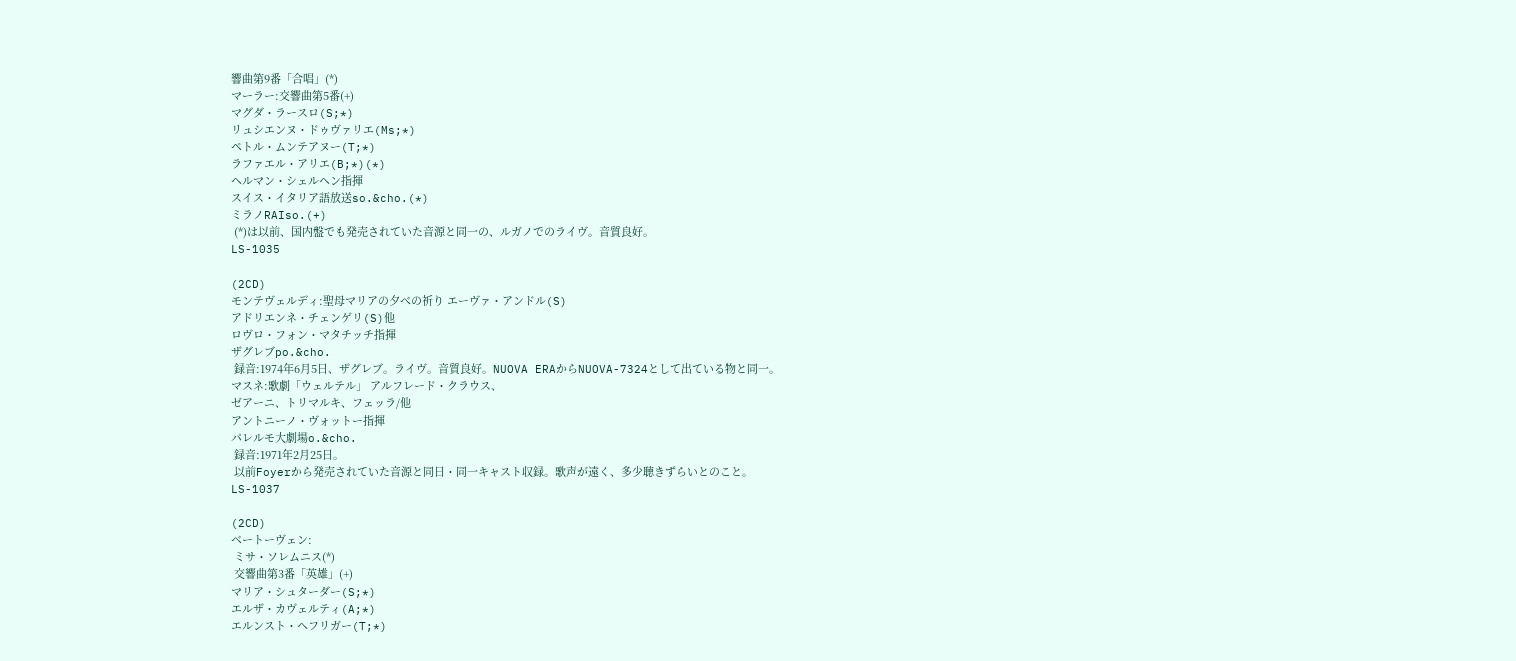響曲第9番「合唱」(*)
マーラー:交響曲第5番(+)
マグダ・ラースロ(S;*)
リュシエンヌ・ドゥヴァリエ(Ms;*)
ペトル・ムンテアヌー(T;*)
ラファエル・アリエ(B;*)(*)
ヘルマン・シェルヘン指揮
スイス・イタリア語放送so.&cho.(*)
ミラノRAIso.(+)
 (*)は以前、国内盤でも発売されていた音源と同一の、ルガノでのライヴ。音質良好。
LS-1035

(2CD)
モンテヴェルディ:聖母マリアの夕べの祈り エーヴァ・アンドル(S)
アドリエンネ・チェンゲリ(S)他
ロヴロ・フォン・マタチッチ指揮
ザグレブpo.&cho.
 録音:1974年6月5日、ザグレブ。ライヴ。音質良好。NUOVA ERAからNUOVA-7324として出ている物と同一。
マスネ:歌劇「ウェルテル」 アルフレード・クラウス、
ゼアーニ、トリマルキ、フェッラ/他
アントニーノ・ヴォットー指揮
パレルモ大劇場o.&cho.
 録音:1971年2月25日。
 以前Foyerから発売されていた音源と同日・同一キャスト収録。歌声が遠く、多少聴きずらいとのこと。
LS-1037

(2CD)
ベートーヴェン:
 ミサ・ソレムニス(*)
 交響曲第3番「英雄」(+)
マリア・シュターダー(S;*)
エルザ・カヴェルティ(A;*)
エルンスト・ヘフリガー(T;*)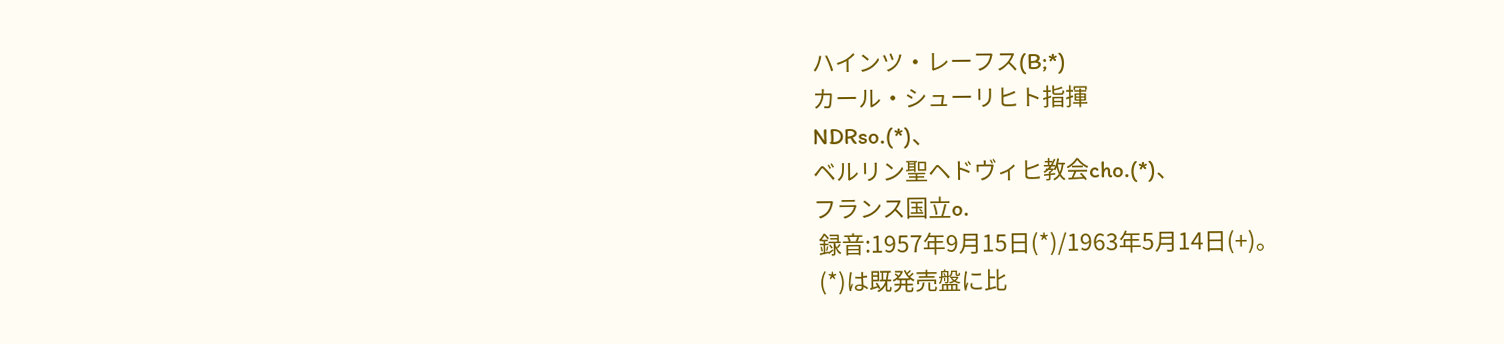ハインツ・レーフス(B;*)
カール・シューリヒト指揮
NDRso.(*)、
ベルリン聖ヘドヴィヒ教会cho.(*)、
フランス国立o.
 録音:1957年9月15日(*)/1963年5月14日(+)。
 (*)は既発売盤に比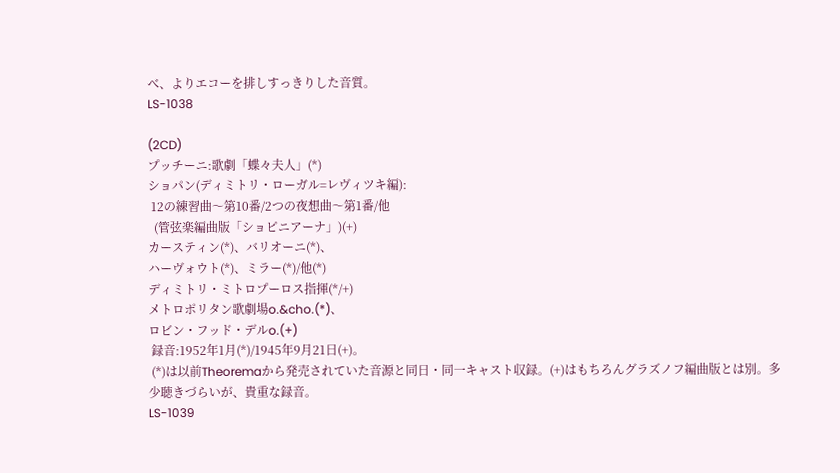べ、よりエコーを排しすっきりした音質。
LS-1038

(2CD)
プッチーニ:歌劇「蝶々夫人」(*)
ショパン(ディミトリ・ローガル=レヴィツキ編):
 12の練習曲〜第10番/2つの夜想曲〜第1番/他
  (管弦楽編曲版「ショピニアーナ」)(+)
カースティン(*)、バリオーニ(*)、
ハーヴォウト(*)、ミラー(*)/他(*)
ディミトリ・ミトロプーロス指揮(*/+)
メトロポリタン歌劇場o.&cho.(*)、
ロビン・フッド・デルo.(+)
 録音:1952年1月(*)/1945年9月21日(+)。
 (*)は以前Theoremaから発売されていた音源と同日・同一キャスト収録。(+)はもちろんグラズノフ編曲版とは別。多少聴きづらいが、貴重な録音。
LS-1039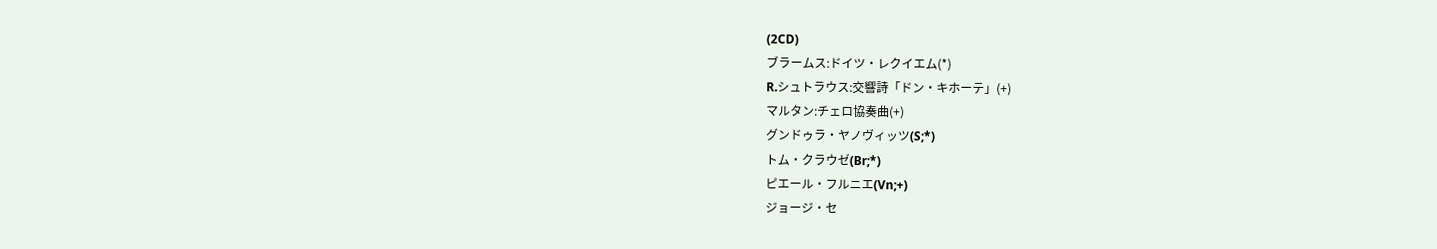(2CD)
ブラームス:ドイツ・レクイエム(*)
R.シュトラウス:交響詩「ドン・キホーテ」(+)
マルタン:チェロ協奏曲(+)
グンドゥラ・ヤノヴィッツ(S;*)
トム・クラウゼ(Br;*)
ピエール・フルニエ(Vn;+)
ジョージ・セ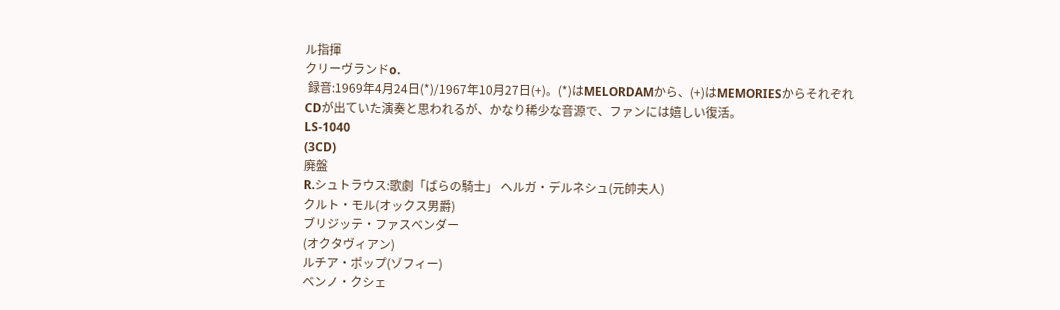ル指揮
クリーヴランドo.
 録音:1969年4月24日(*)/1967年10月27日(+)。(*)はMELORDAMから、(+)はMEMORIESからそれぞれCDが出ていた演奏と思われるが、かなり稀少な音源で、ファンには嬉しい復活。
LS-1040
(3CD)
廃盤
R.シュトラウス:歌劇「ばらの騎士」 ヘルガ・デルネシュ(元帥夫人)
クルト・モル(オックス男爵)
ブリジッテ・ファスベンダー
(オクタヴィアン)
ルチア・ポップ(ゾフィー)
ベンノ・クシェ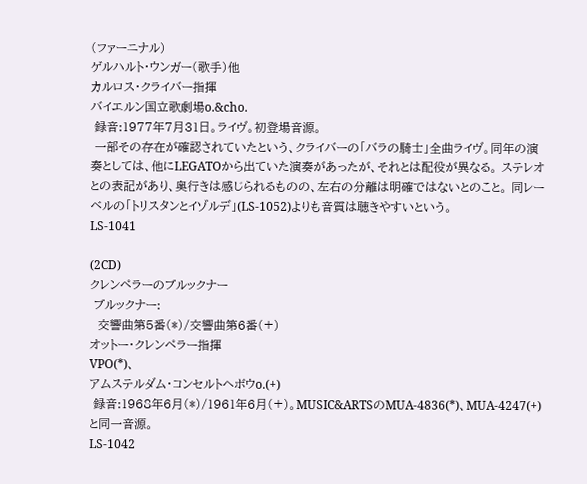(ファーニナル)
ゲルハルト・ウンガー(歌手)他
カルロス・クライバー指揮
バイエルン国立歌劇場o.&cho.
 録音:1977年7月31日。ライヴ。初登場音源。
 一部その存在が確認されていたという、クライバーの「バラの騎士」全曲ライヴ。同年の演奏としては、他にLEGATOから出ていた演奏があったが、それとは配役が異なる。 ステレオとの表記があり、奥行きは感じられるものの、左右の分離は明確ではないとのこと。 同レーベルの「トリスタンとイゾルデ」(LS-1052)よりも音質は聴きやすいという。
LS-1041

(2CD)
クレンペラーのブルックナー
 ブルックナー:
  交響曲第5番(*)/交響曲第6番(+)
オットー・クレンペラー指揮
VPO(*)、
アムステルダム・コンセルトヘボウo.(+)
 録音:1968年6月(*)/1961年6月(+)。MUSIC&ARTSのMUA-4836(*)、MUA-4247(+)と同一音源。
LS-1042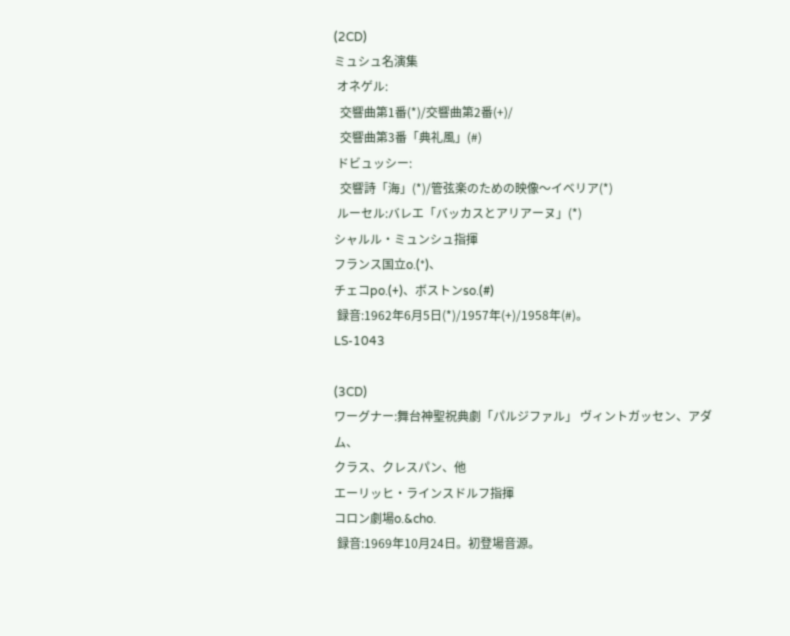(2CD)
ミュシュ名演集
 オネゲル:
  交響曲第1番(*)/交響曲第2番(+)/
  交響曲第3番「典礼風」(#)
 ドビュッシー:
  交響詩「海」(*)/管弦楽のための映像〜イベリア(*)
 ルーセル:バレエ「バッカスとアリアーヌ」(*)
シャルル・ミュンシュ指揮
フランス国立o.(*)、
チェコpo.(+)、ボストンso.(#)
 録音:1962年6月5日(*)/1957年(+)/1958年(#)。
LS-1043

(3CD)
ワーグナー:舞台神聖祝典劇「パルジファル」 ヴィントガッセン、アダム、
クラス、クレスパン、他
エーリッヒ・ラインスドルフ指揮
コロン劇場o.&cho.
 録音:1969年10月24日。初登場音源。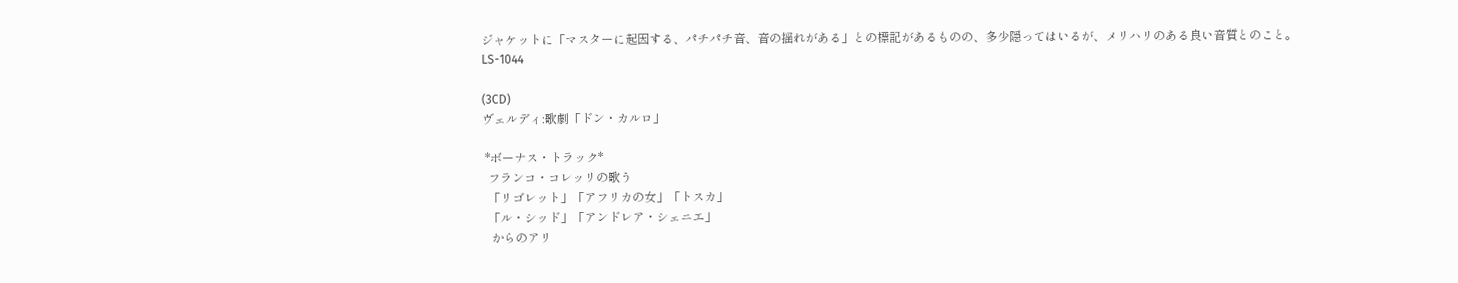ジャケットに「マスターに起因する、パチパチ音、音の揺れがある」との標記があるものの、多少隠ってはいるが、メリハリのある良い音質とのこと。
LS-1044

(3CD)
ヴェルディ:歌劇「ドン・カルロ」

 *ボーナス・トラック*
  フランコ・コレッリの歌う
  「リゴレット」「アフリカの女」「トスカ」
  「ル・シッド」「アンドレア・シェニエ」
   からのアリ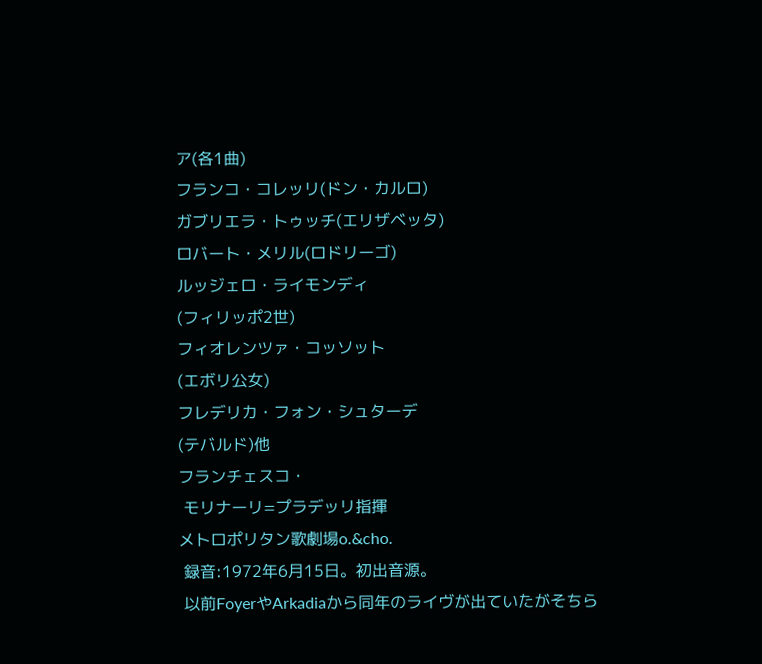ア(各1曲)
フランコ・コレッリ(ドン・カルロ)
ガブリエラ・トゥッチ(エリザベッタ)
ロバート・メリル(ロドリーゴ)
ルッジェロ・ライモンディ
(フィリッポ2世)
フィオレンツァ・コッソット
(エボリ公女)
フレデリカ・フォン・シュターデ
(テバルド)他
フランチェスコ・
 モリナーリ=プラデッリ指揮
メトロポリタン歌劇場o.&cho.
 録音:1972年6月15日。初出音源。
 以前FoyerやArkadiaから同年のライヴが出ていたがそちら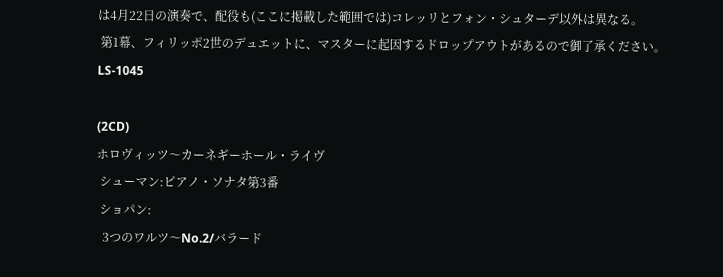は4月22日の演奏で、配役も(ここに掲載した範囲では)コレッリとフォン・シュターデ以外は異なる。
 第1幕、フィリッポ2世のデュエットに、マスターに起因するドロップアウトがあるので御了承ください。
LS-1045

(2CD)
ホロヴィッツ〜カーネギーホール・ライヴ
 シューマン:ピアノ・ソナタ第3番
 ショパン:
  3つのワルツ〜No.2/バラード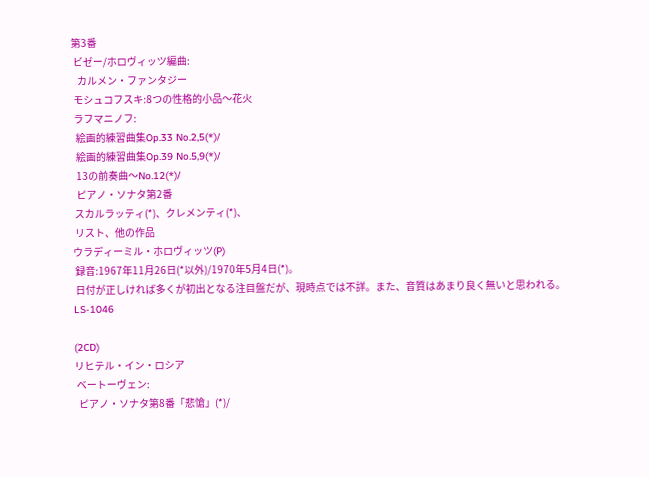第3番
 ビゼー/ホロヴィッツ編曲:
   カルメン・ファンタジー
 モシュコフスキ:8つの性格的小品〜花火
 ラフマニノフ:
  絵画的練習曲集Op.33 No.2,5(*)/
  絵画的練習曲集Op.39 No.5,9(*)/
  13の前奏曲〜No.12(*)/
  ピアノ・ソナタ第2番
 スカルラッティ(*)、クレメンティ(*)、
 リスト、他の作品
ウラディーミル・ホロヴィッツ(P)
 録音:1967年11月26日(*以外)/1970年5月4日(*)。
 日付が正しければ多くが初出となる注目盤だが、現時点では不詳。また、音質はあまり良く無いと思われる。
LS-1046

(2CD)
リヒテル・イン・ロシア
 ベートーヴェン:
  ピアノ・ソナタ第8番「悲愴」(*)/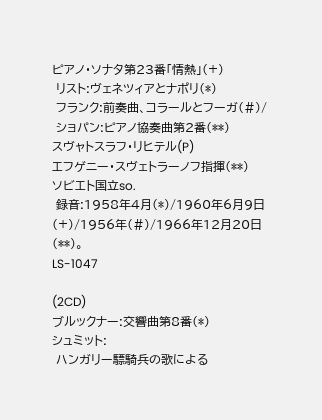ピアノ・ソナタ第23番「情熱」(+)
 リスト:ヴェネツィアとナポリ(*)
 フランク:前奏曲、コラールとフーガ(#)/
 ショパン:ピアノ協奏曲第2番(**)
スヴャトスラフ・リヒテル(P)
エフゲニー・スヴェトラーノフ指揮(**)
ソビエト国立so.
 録音:1958年4月(*)/1960年6月9日(+)/1956年(#)/1966年12月20日(**)。
LS-1047

(2CD)
ブルックナー:交響曲第8番(*)
シュミット:
 ハンガリー驃騎兵の歌による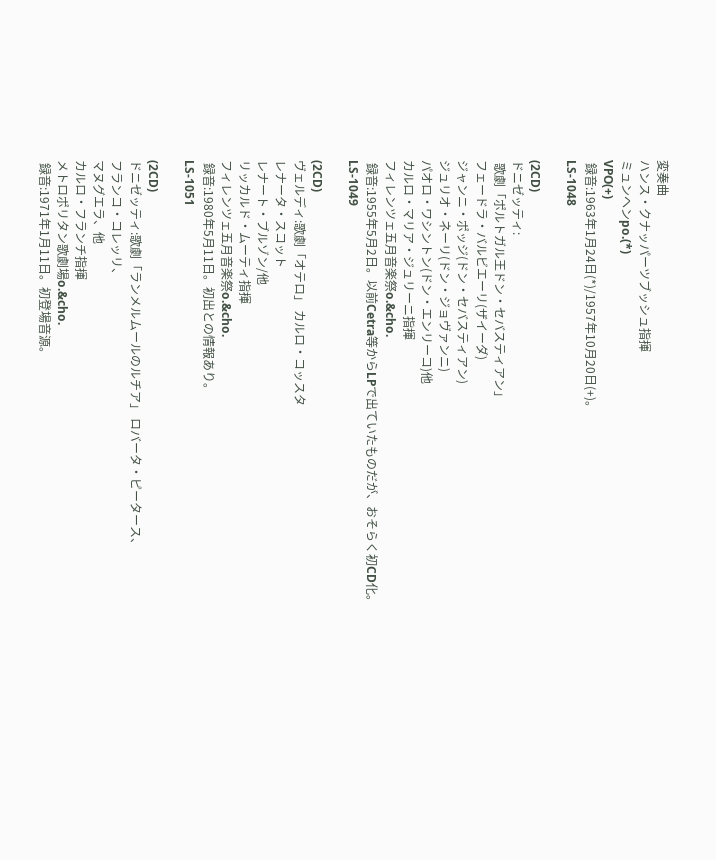変奏曲
ハンス・クナッパーツブッシュ指揮
ミュンヘンpo.(*)
VPO(+)
 録音:1963年1月24日(*)/1957年10月20日(+)。
LS-1048

(2CD)
ドニゼッティ:
 歌劇「ポルトガル王ドン・セバスティアン」
フェードラ・バルビエーリ(ザイーダ)
ジャンニ・ポッジ(ドン・セバスティアン)
ジュリオ・ネーリ(ドン・ジョヴァンニ)
パオロ・ワシントン(ドン・エンリーコ)他
カルロ・マリア・ジュリーニ指揮
フィレンツェ五月音楽祭o.&cho.
 録音:1955年5月2日。以前Cetra等からLPで出ていたものだが、おそらく初CD化。
LS-1049

(2CD)
ヴェルディ:歌劇「オテロ」 カルロ・コッスタ
レナータ・スコット
レナート・ブルゾン/他
リッカルド・ムーティ指揮
フィレンツェ五月音楽祭o.&cho.
 録音:1980年5月11日。初出との情報あり。
LS-1051

(2CD)
ドニゼッティ:歌劇「ランメルムールのルチア」 ロバータ・ピータース、
フランコ・コレッリ、
マヌグエラ、他
カルロ・フランチ指揮
メトロポリタン歌劇場o.&cho.
 録音:1971年1月11日。初登場音源。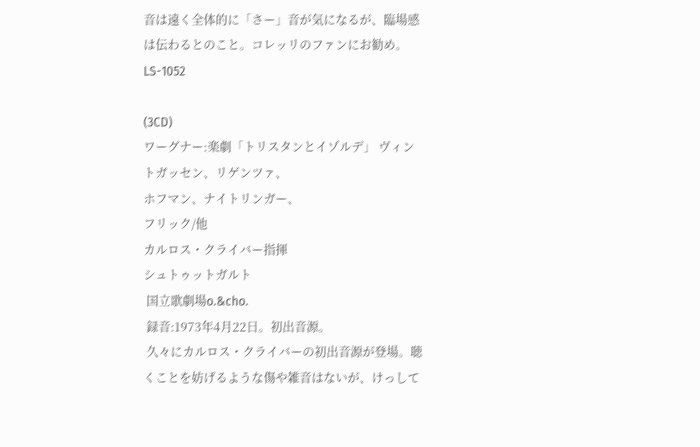音は遠く全体的に「さー」音が気になるが、臨場感は伝わるとのこと。コレッリのファンにお勧め。
LS-1052

(3CD)
ワーグナー:楽劇「トリスタンとイゾルデ」 ヴィントガッセン、リゲンツァ、
ホフマン、ナイトリンガー、
フリック/他
カルロス・クライバー指揮
シュトゥットガルト
 国立歌劇場o.&cho.
 録音:1973年4月22日。初出音源。
 久々にカルロス・クライバーの初出音源が登場。聴くことを妨げるような傷や雑音はないが、けっして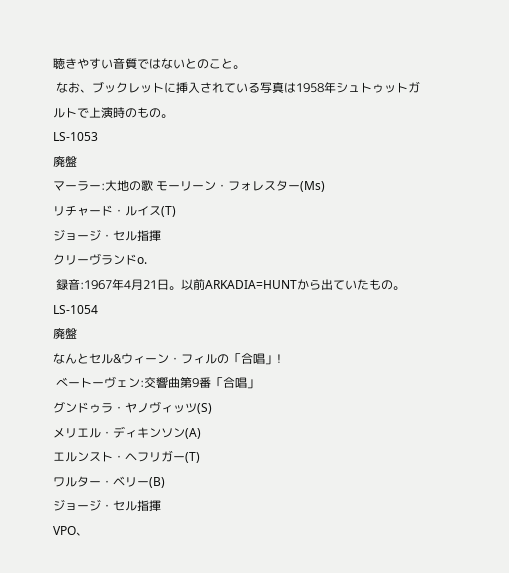聴きやすい音質ではないとのこと。
 なお、ブックレットに挿入されている写真は1958年シュトゥットガルトで上演時のもの。
LS-1053
廃盤
マーラー:大地の歌 モーリーン・フォレスター(Ms)
リチャード・ルイス(T)
ジョージ・セル指揮
クリーヴランドo.
 録音:1967年4月21日。以前ARKADIA=HUNTから出ていたもの。
LS-1054
廃盤
なんとセル&ウィーン・フィルの「合唱」!
 べートーヴェン:交響曲第9番「合唱」
グンドゥラ・ヤノヴィッツ(S)
メリエル・ディキンソン(A)
エルンスト・ヘフリガー(T)
ワルター・ベリー(B)
ジョージ・セル指揮
VPO、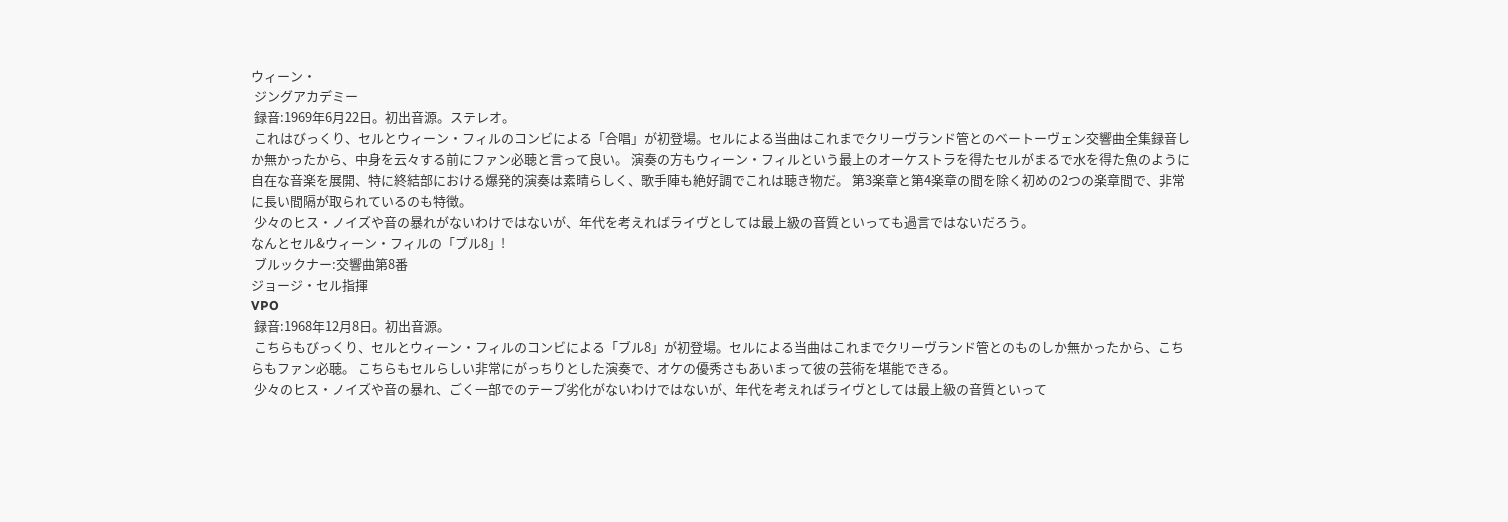ウィーン・
 ジングアカデミー
 録音:1969年6月22日。初出音源。ステレオ。
 これはびっくり、セルとウィーン・フィルのコンビによる「合唱」が初登場。セルによる当曲はこれまでクリーヴランド管とのベートーヴェン交響曲全集録音しか無かったから、中身を云々する前にファン必聴と言って良い。 演奏の方もウィーン・フィルという最上のオーケストラを得たセルがまるで水を得た魚のように自在な音楽を展開、特に終結部における爆発的演奏は素晴らしく、歌手陣も絶好調でこれは聴き物だ。 第3楽章と第4楽章の間を除く初めの2つの楽章間で、非常に長い間隔が取られているのも特徴。
 少々のヒス・ノイズや音の暴れがないわけではないが、年代を考えればライヴとしては最上級の音質といっても過言ではないだろう。
なんとセル&ウィーン・フィルの「ブル8」!
 ブルックナー:交響曲第8番
ジョージ・セル指揮
VPO
 録音:1968年12月8日。初出音源。
 こちらもびっくり、セルとウィーン・フィルのコンビによる「ブル8」が初登場。セルによる当曲はこれまでクリーヴランド管とのものしか無かったから、こちらもファン必聴。 こちらもセルらしい非常にがっちりとした演奏で、オケの優秀さもあいまって彼の芸術を堪能できる。
 少々のヒス・ノイズや音の暴れ、ごく一部でのテープ劣化がないわけではないが、年代を考えればライヴとしては最上級の音質といって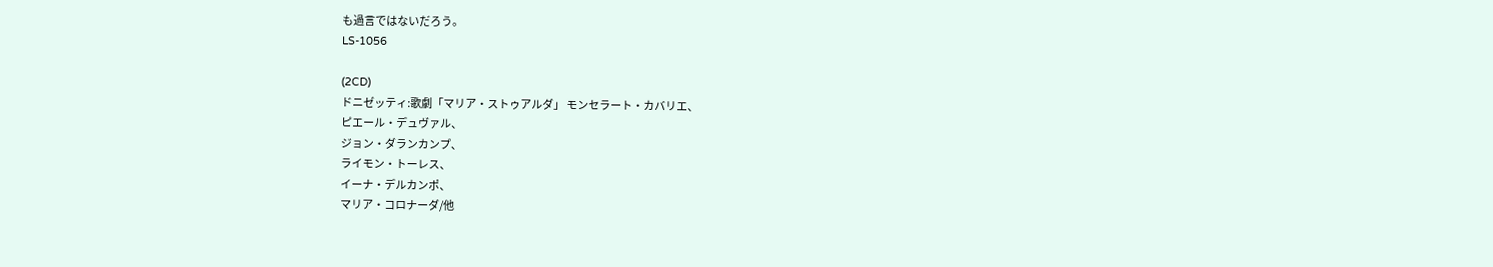も過言ではないだろう。
LS-1056

(2CD)
ドニゼッティ:歌劇「マリア・ストゥアルダ」 モンセラート・カバリエ、
ピエール・デュヴァル、
ジョン・ダランカンプ、
ライモン・トーレス、
イーナ・デルカンポ、
マリア・コロナーダ/他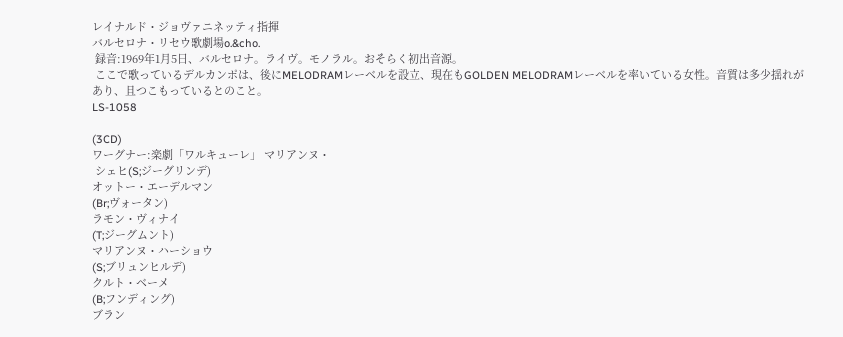レイナルド・ジョヴァニネッティ指揮
バルセロナ・リセウ歌劇場o.&cho.
 録音:1969年1月5日、バルセロナ。ライヴ。モノラル。おそらく初出音源。
 ここで歌っているデルカンポは、後にMELODRAMレーベルを設立、現在もGOLDEN MELODRAMレーベルを率いている女性。音質は多少揺れがあり、且つこもっているとのこと。
LS-1058

(3CD)
ワーグナー:楽劇「ワルキューレ」 マリアンヌ・
 シェヒ(S;ジーグリンデ)
オットー・エーデルマン
(Br;ヴォータン)
ラモン・ヴィナイ
(T;ジーグムント)
マリアンヌ・ハーショウ
(S;ブリュンヒルデ)
クルト・ベーメ
(B;フンディング)
ブラン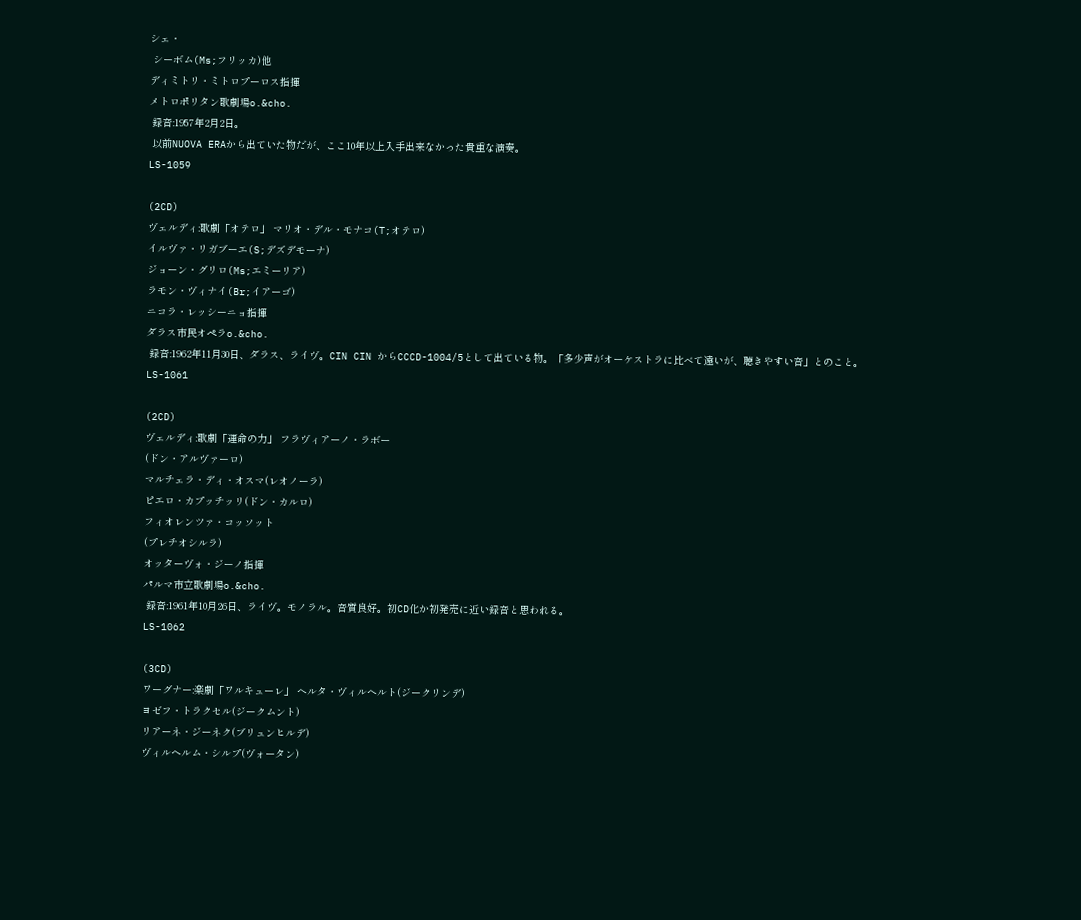シェ・
 シーボム(Ms;フリッカ)他
ディミトリ・ミトロプーロス指揮
メトロポリタン歌劇場o.&cho.
 録音:1957年2月2日。
 以前NUOVA ERAから出ていた物だが、ここ10年以上入手出来なかった貴重な演奏。
LS-1059

(2CD)
ヴェルディ:歌劇「オテロ」 マリオ・デル・モナコ(T;オテロ)
イルヴァ・リガブーエ(S;デズデモーナ)
ジョーン・グリロ(Ms;エミーリア)
ラモン・ヴィナイ(Br;イアーゴ)
ニコラ・レッシーニョ指揮
ダラス市民オペラo.&cho.
 録音:1962年11月30日、ダラス、ライヴ。CIN CIN からCCCD-1004/5として出ている物。「多少声がオーケストラに比べて遠いが、聴きやすい音」とのこと。
LS-1061

(2CD)
ヴェルディ:歌劇「運命の力」 フラヴィアーノ・ラボー
(ドン・アルヴァーロ)
マルチェラ・ディ・オスマ(レオノーラ)
ピエロ・カプッチッリ(ドン・カルロ)
フィオレンツァ・コッソット
(プレチオシルラ)
オッターヴォ・ジーノ指揮
パルマ市立歌劇場o.&cho.
 録音:1961年10月26日、ライヴ。モノラル。音質良好。初CD化か初発売に近い録音と思われる。
LS-1062

(3CD)
ワーグナー:楽劇「ワルキューレ」 ヘルタ・ヴィルヘルト(ジークリンデ)
ヨゼフ・トラクセル(ジークムント)
リアーネ・ジーネク(ブリュンヒルデ)
ヴィルヘルム・シルプ(ヴォータン)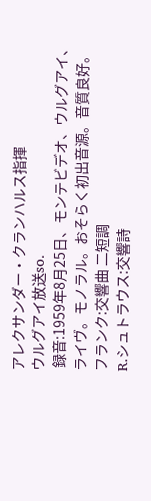アレクサンダー・クランハルス指揮
ウルグアイ放送so.
 録音:1959年8月25日、モンテビデオ、ウルグアイ、ライヴ。モノラル。おそらく初出音源。音質良好。
フランク:交響曲 二短調
R.シュトラウス:交響詩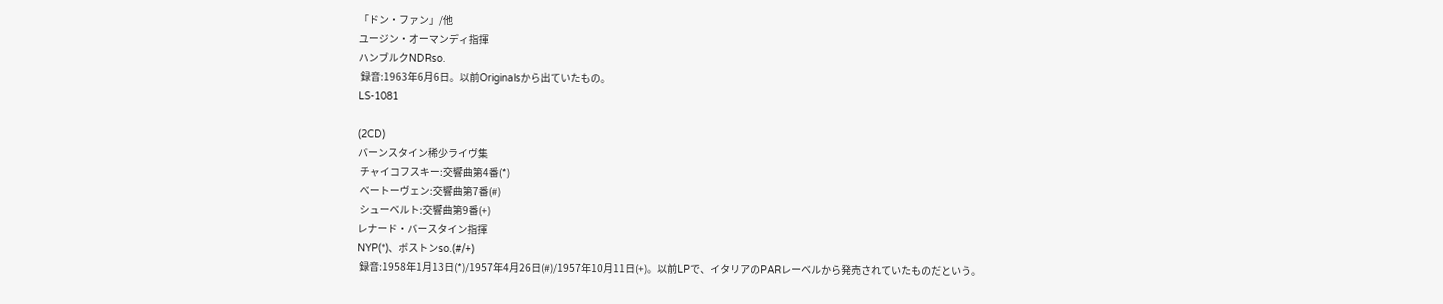「ドン・ファン」/他
ユージン・オーマンディ指揮
ハンブルクNDRso.
 録音:1963年6月6日。以前Originalsから出ていたもの。
LS-1081

(2CD)
バーンスタイン稀少ライヴ集
 チャイコフスキー:交響曲第4番(*)
 べートーヴェン:交響曲第7番(#)
 シューベルト:交響曲第9番(+)
レナード・バースタイン指揮
NYP(*)、ボストンso.(#/+)
 録音:1958年1月13日(*)/1957年4月26日(#)/1957年10月11日(+)。以前LPで、イタリアのPARレーベルから発売されていたものだという。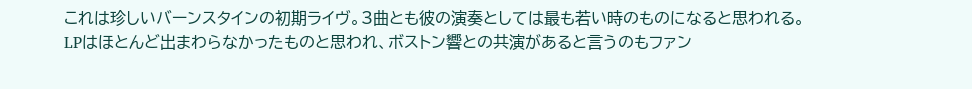これは珍しいバーンスタインの初期ライヴ。3曲とも彼の演奏としては最も若い時のものになると思われる。LPはほとんど出まわらなかったものと思われ、ボストン響との共演があると言うのもファン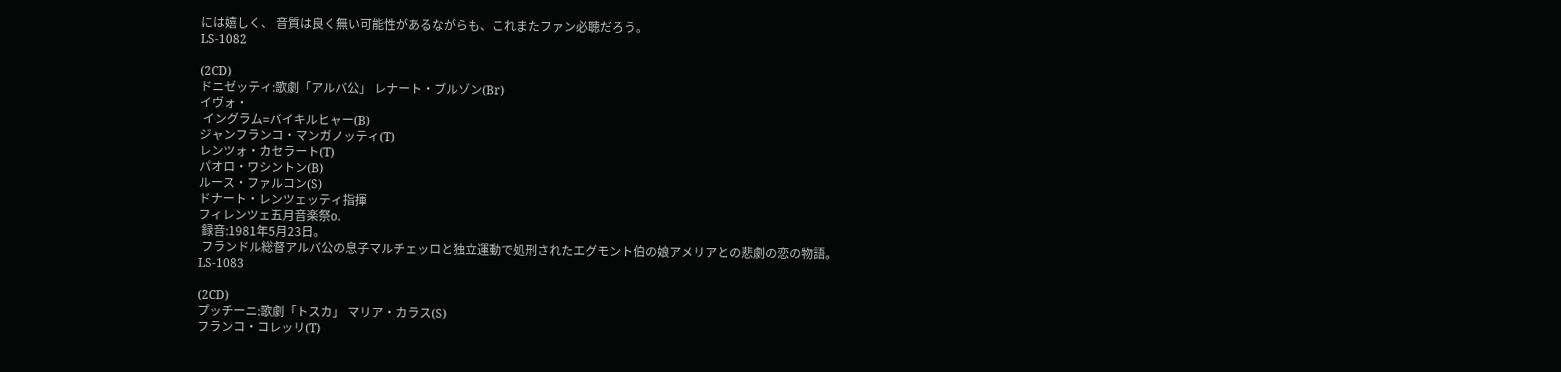には嬉しく、 音質は良く無い可能性があるながらも、これまたファン必聴だろう。
LS-1082

(2CD)
ドニゼッティ:歌劇「アルバ公」 レナート・ブルゾン(Br)
イヴォ・
 イングラム=バイキルヒャー(B)
ジャンフランコ・マンガノッティ(T)
レンツォ・カセラート(T)
パオロ・ワシントン(B)
ルース・ファルコン(S)
ドナート・レンツェッティ指揮
フィレンツェ五月音楽祭o.
 録音:1981年5月23日。
 フランドル総督アルバ公の息子マルチェッロと独立運動で処刑されたエグモント伯の娘アメリアとの悲劇の恋の物語。
LS-1083

(2CD)
プッチーニ:歌劇「トスカ」 マリア・カラス(S)
フランコ・コレッリ(T)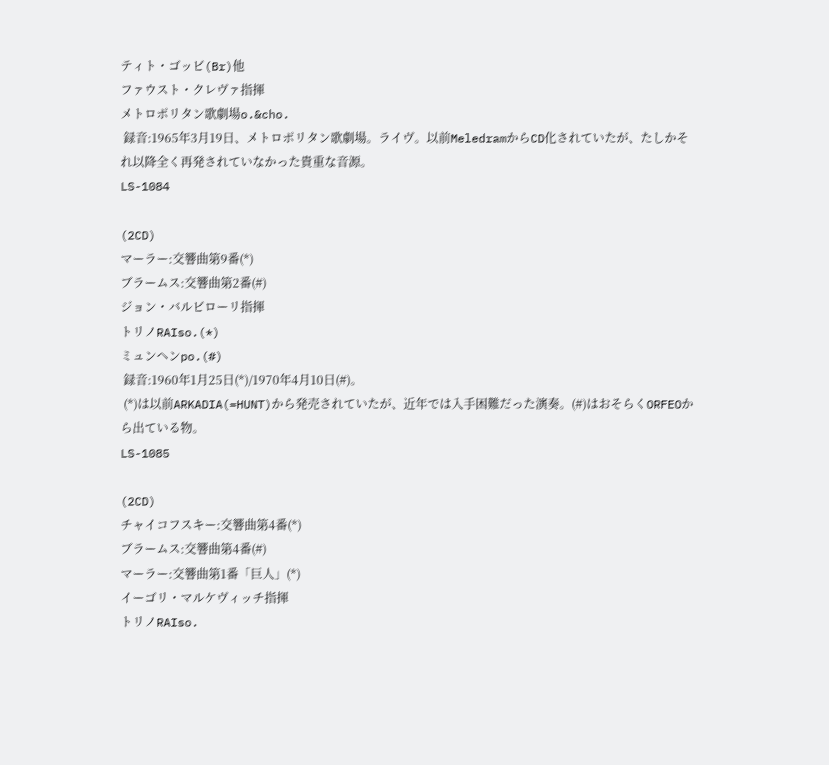ティト・ゴッビ(Br)他
ファウスト・クレヴァ指揮
メトロポリタン歌劇場o.&cho.
 録音:1965年3月19日、メトロポリタン歌劇場。ライヴ。以前MeledramからCD化されていたが、たしかそれ以降全く再発されていなかった貴重な音源。
LS-1084

(2CD)
マーラー:交響曲第9番(*)
ブラームス:交響曲第2番(#)
ジョン・バルビローリ指揮
トリノRAIso.(*)
ミュンヘンpo.(#)
 録音:1960年1月25日(*)/1970年4月10日(#)。
 (*)は以前ARKADIA(=HUNT)から発売されていたが、近年では入手困難だった演奏。(#)はおそらくORFEOから出ている物。
LS-1085

(2CD)
チャイコフスキー:交響曲第4番(*)
ブラームス:交響曲第4番(#)
マーラー:交響曲第1番「巨人」(*)
イーゴリ・マルケヴィッチ指揮
トリノRAIso.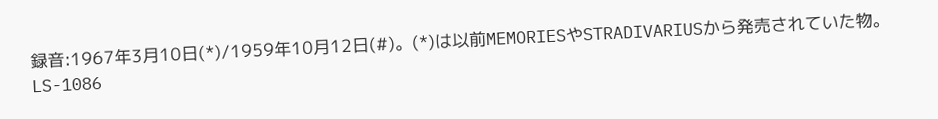録音:1967年3月10日(*)/1959年10月12日(#)。(*)は以前MEMORIESやSTRADIVARIUSから発売されていた物。
LS-1086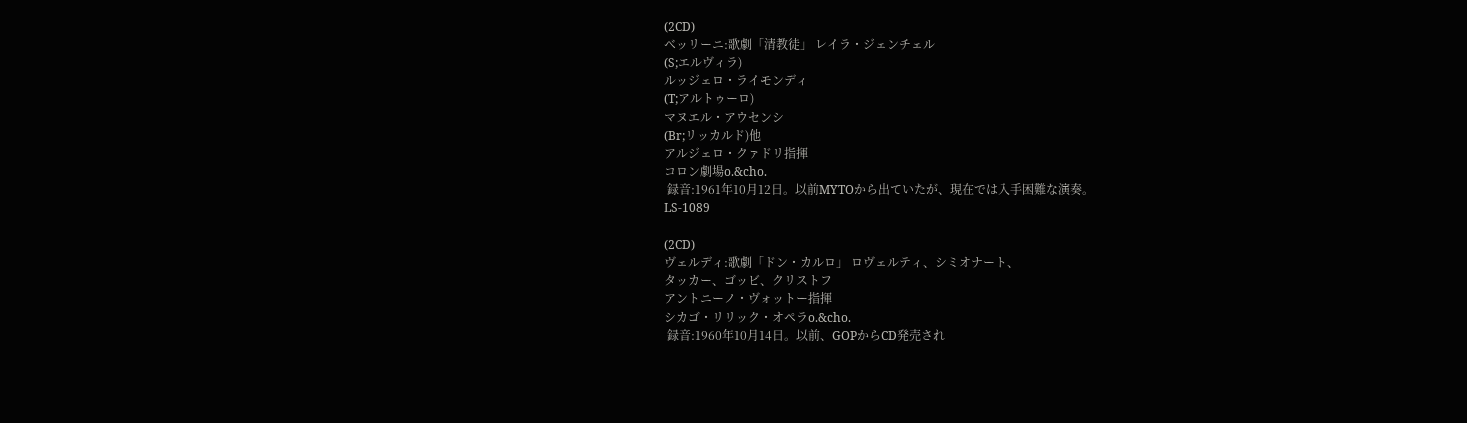(2CD)
ベッリーニ:歌劇「清教徒」 レイラ・ジェンチェル
(S;エルヴィラ)
ルッジェロ・ライモンディ
(T;アルトゥーロ)
マヌエル・アウセンシ
(Br;リッカルド)他
アルジェロ・クァドリ指揮
コロン劇場o.&cho.
 録音:1961年10月12日。以前MYTOから出ていたが、現在では入手困難な演奏。
LS-1089

(2CD)
ヴェルディ:歌劇「ドン・カルロ」 ロヴェルティ、シミオナート、
タッカー、ゴッビ、クリストフ
アントニーノ・ヴォットー指揮
シカゴ・リリック・オペラo.&cho.
 録音:1960年10月14日。以前、GOPからCD発売され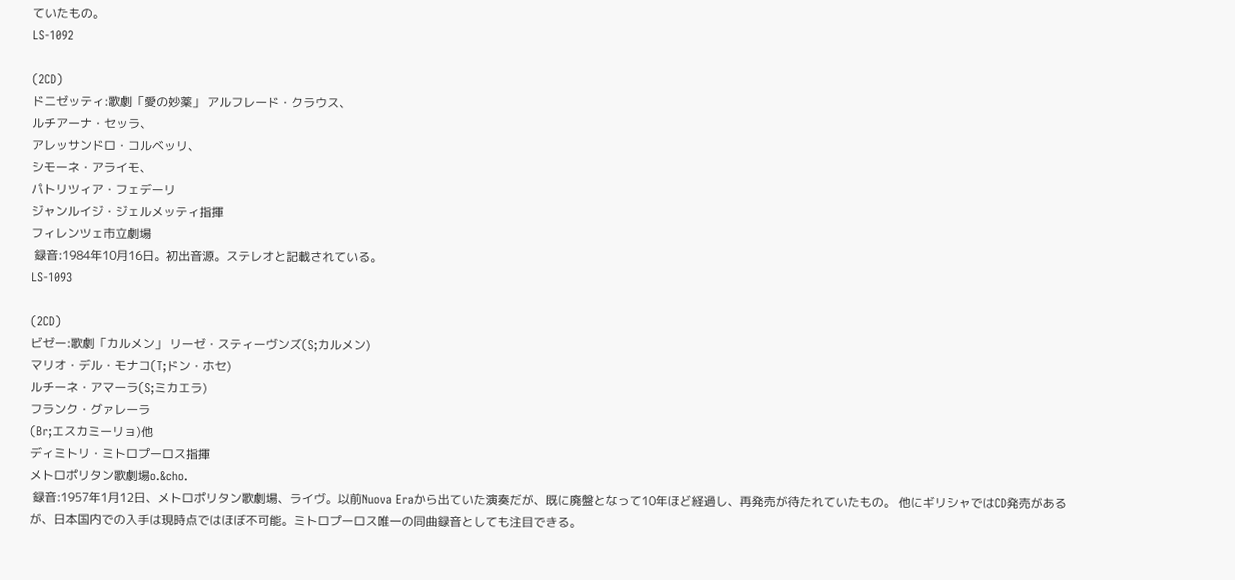ていたもの。
LS-1092

(2CD)
ドニゼッティ:歌劇「愛の妙薬」 アルフレード・クラウス、
ルチアーナ・セッラ、
アレッサンドロ・コルベッリ、
シモーネ・アライモ、
パトリツィア・フェデーリ
ジャンルイジ・ジェルメッティ指揮
フィレンツェ市立劇場
 録音:1984年10月16日。初出音源。ステレオと記載されている。
LS-1093

(2CD)
ビゼー:歌劇「カルメン」 リーゼ・スティーヴンズ(S;カルメン)
マリオ・デル・モナコ(T;ドン・ホセ)
ルチーネ・アマーラ(S;ミカエラ)
フランク・グァレーラ
(Br;エスカミーリョ)他
ディミトリ・ミトロプーロス指揮
メトロポリタン歌劇場o.&cho.
 録音:1957年1月12日、メトロポリタン歌劇場、ライヴ。以前Nuova Eraから出ていた演奏だが、既に廃盤となって10年ほど経過し、再発売が待たれていたもの。 他にギリシャではCD発売があるが、日本国内での入手は現時点ではほぼ不可能。ミトロプーロス唯一の同曲録音としても注目できる。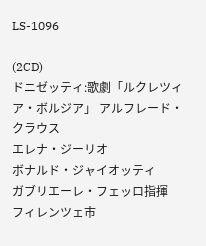LS-1096

(2CD)
ドニゼッティ:歌劇「ルクレツィア・ボルジア」 アルフレード・クラウス
エレナ・ジーリオ
ボナルド・ジャイオッティ
ガブリエーレ・フェッロ指揮
フィレンツェ市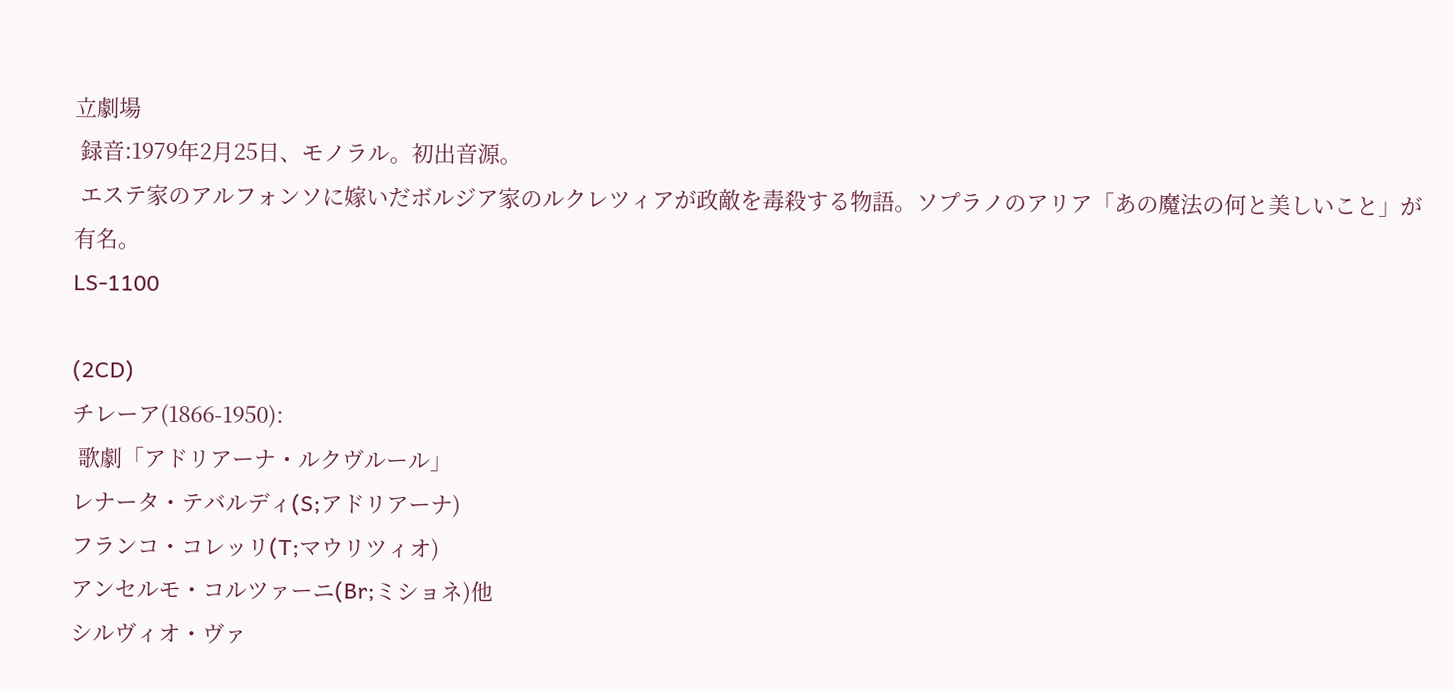立劇場
 録音:1979年2月25日、モノラル。初出音源。
 エステ家のアルフォンソに嫁いだボルジア家のルクレツィアが政敵を毒殺する物語。ソプラノのアリア「あの魔法の何と美しいこと」が有名。
LS-1100

(2CD)
チレーア(1866-1950):
 歌劇「アドリアーナ・ルクヴルール」
レナータ・テバルディ(S;アドリアーナ)
フランコ・コレッリ(T;マウリツィオ)
アンセルモ・コルツァーニ(Br;ミショネ)他
シルヴィオ・ヴァ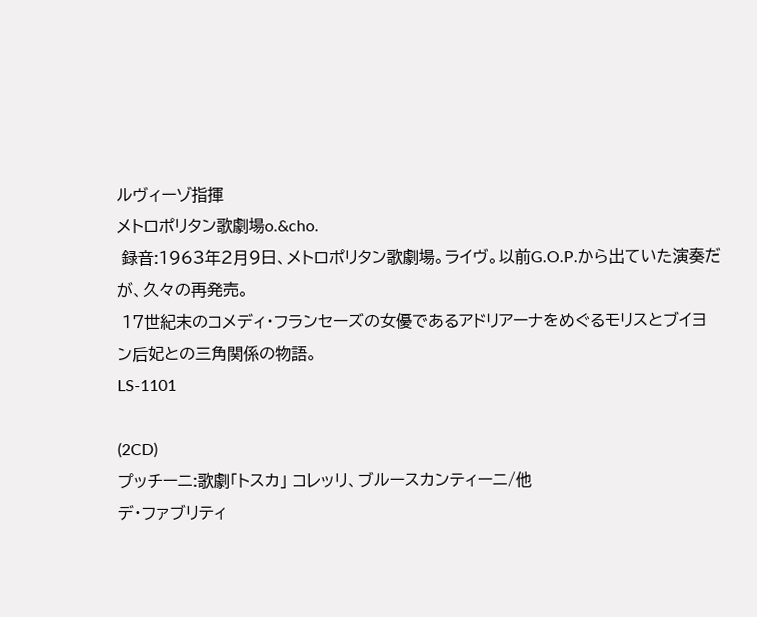ルヴィーゾ指揮
メトロポリタン歌劇場o.&cho.
 録音:1963年2月9日、メトロポリタン歌劇場。ライヴ。以前G.O.P.から出ていた演奏だが、久々の再発売。
 17世紀末のコメディ・フランセーズの女優であるアドリアーナをめぐるモリスとブイヨン后妃との三角関係の物語。
LS-1101

(2CD)
プッチーニ:歌劇「トスカ」 コレッリ、ブルースカンティーニ/他
デ・ファブリティ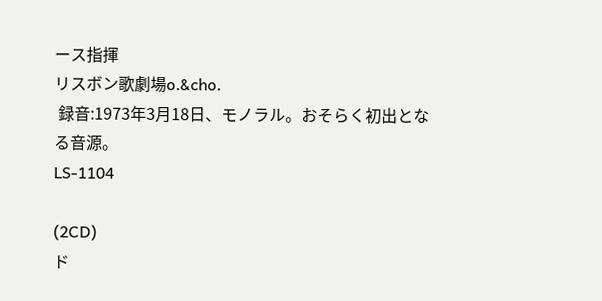ース指揮
リスボン歌劇場o.&cho.
 録音:1973年3月18日、モノラル。おそらく初出となる音源。
LS-1104

(2CD)
ド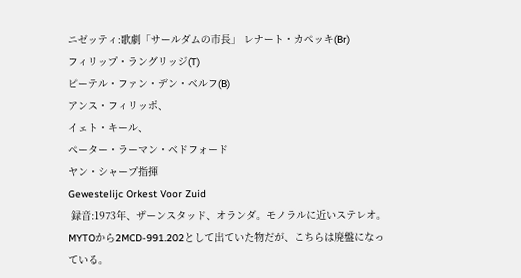ニゼッティ:歌劇「サールダムの市長」 レナート・カペッキ(Br)
フィリップ・ラングリッジ(T)
ピーテル・ファン・デン・ベルフ(B)
アンス・フィリッポ、
イェト・キール、
ペーター・ラーマン・ベドフォード
ヤン・シャープ指揮
Gewestelijc Orkest Voor Zuid
 録音:1973年、ザーンスタッド、オランダ。モノラルに近いステレオ。MYTOから2MCD-991.202として出ていた物だが、こちらは廃盤になっている。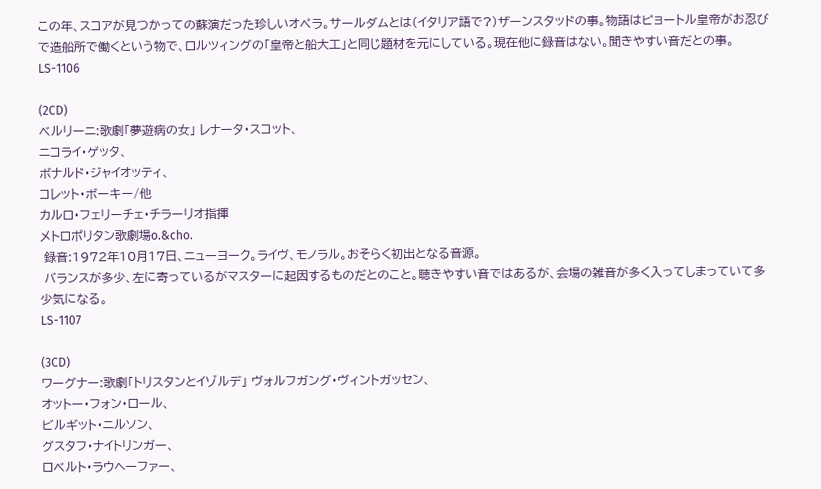この年、スコアが見つかっての蘇演だった珍しいオペラ。サールダムとは(イタリア語で?)ザーンスタッドの事。物語はピョートル皇帝がお忍びで造船所で働くという物で、ロルツィングの「皇帝と船大工」と同じ題材を元にしている。現在他に録音はない。聞きやすい音だとの事。
LS-1106

(2CD)
ベルリーニ:歌劇「夢遊病の女」 レナータ・スコット、
ニコライ・ゲッタ、
ボナルド・ジャイオッティ、
コレット・ボーキー/他
カルロ・フェリーチェ・チラーリオ指揮
メトロポリタン歌劇場o.&cho.
 録音:1972年10月17日、ニューヨーク。ライヴ、モノラル。おそらく初出となる音源。
 バランスが多少、左に寄っているがマスターに起因するものだとのこと。聴きやすい音ではあるが、会場の雑音が多く入ってしまっていて多少気になる。
LS-1107

(3CD)
ワーグナー:歌劇「トリスタンとイゾルデ」 ヴォルフガング・ヴィントガッセン、
オットー・フォン・ロール、
ビルギット・ニルソン、
グスタフ・ナイトリンガー、
ロベルト・ラウヘーファー、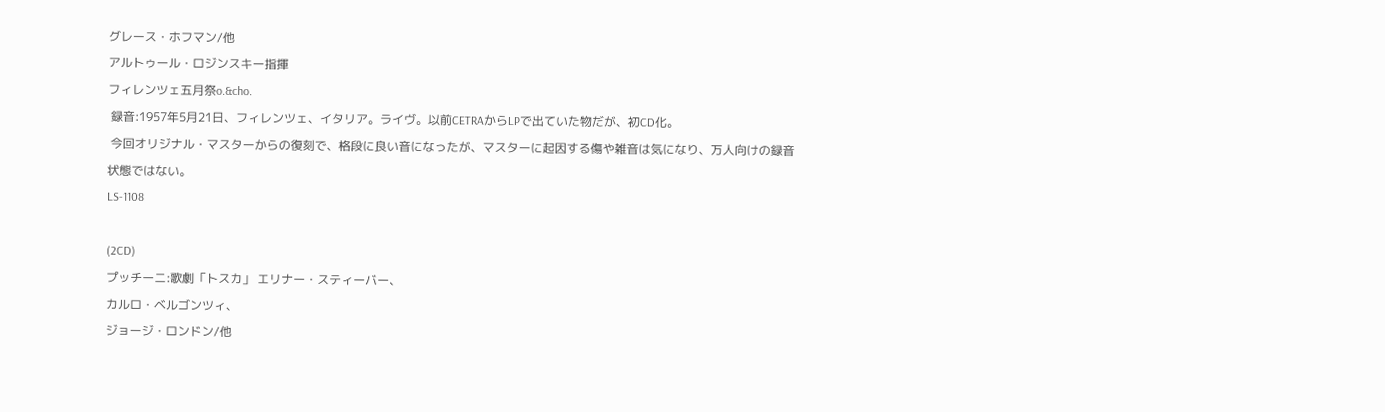グレース・ホフマン/他
アルトゥール・ロジンスキー指揮
フィレンツェ五月祭o.&cho.
 録音:1957年5月21日、フィレンツェ、イタリア。ライヴ。以前CETRAからLPで出ていた物だが、初CD化。
 今回オリジナル・マスターからの復刻で、格段に良い音になったが、マスターに起因する傷や雑音は気になり、万人向けの録音状態ではない。
LS-1108

(2CD)
プッチーニ:歌劇「トスカ」 エリナー・スティーバー、
カルロ・ベルゴンツィ、
ジョージ・ロンドン/他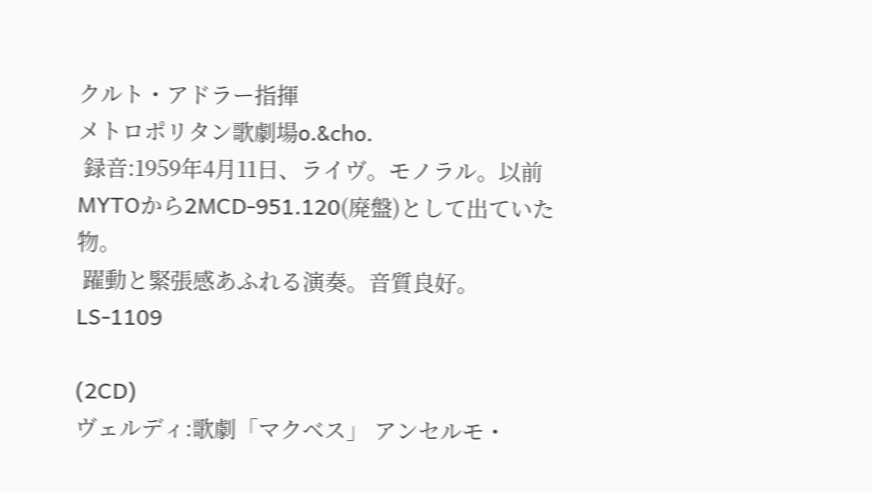クルト・アドラー指揮
メトロポリタン歌劇場o.&cho.
 録音:1959年4月11日、ライヴ。モノラル。以前MYTOから2MCD-951.120(廃盤)として出ていた物。
 躍動と緊張感あふれる演奏。音質良好。
LS-1109

(2CD)
ヴェルディ:歌劇「マクベス」 アンセルモ・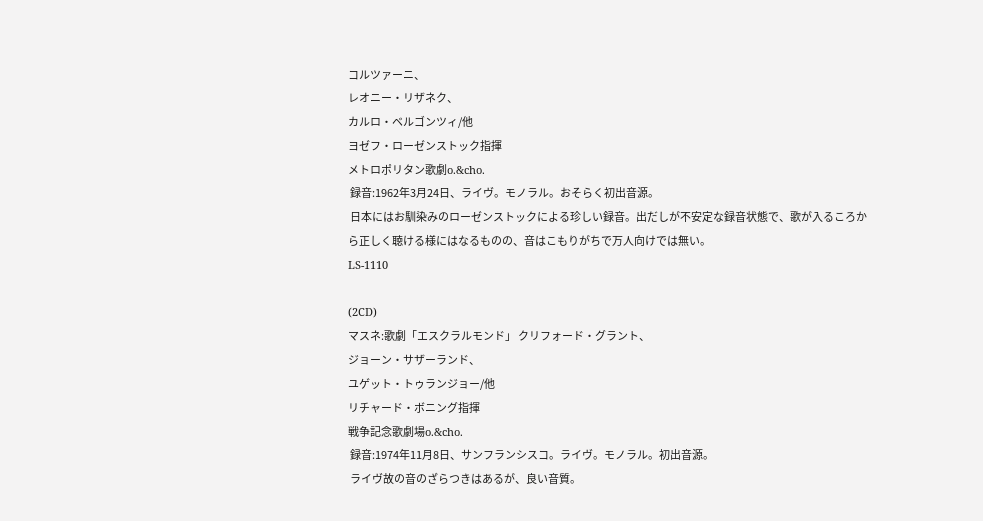コルツァーニ、
レオニー・リザネク、
カルロ・ベルゴンツィ/他
ヨゼフ・ローゼンストック指揮
メトロポリタン歌劇o.&cho.
 録音:1962年3月24日、ライヴ。モノラル。おそらく初出音源。
 日本にはお馴染みのローゼンストックによる珍しい録音。出だしが不安定な録音状態で、歌が入るころから正しく聴ける様にはなるものの、音はこもりがちで万人向けでは無い。
LS-1110

(2CD)
マスネ:歌劇「エスクラルモンド」 クリフォード・グラント、
ジョーン・サザーランド、
ユゲット・トゥランジョー/他
リチャード・ボニング指揮
戦争記念歌劇場o.&cho.
 録音:1974年11月8日、サンフランシスコ。ライヴ。モノラル。初出音源。
 ライヴ故の音のざらつきはあるが、良い音質。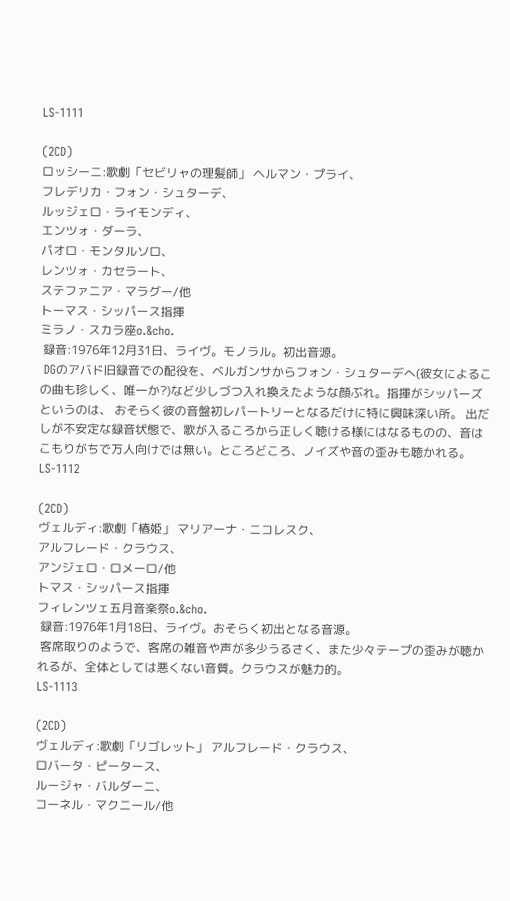LS-1111

(2CD)
ロッシーニ:歌劇「セビリャの理髪師」 ヘルマン・プライ、
フレデリカ・フォン・シュターデ、
ルッジェロ・ライモンディ、
エンツォ・ダーラ、
パオロ・モンタルソロ、
レンツォ・カセラート、
ステファニア・マラグー/他
トーマス・シッパース指揮
ミラノ・スカラ座o.&cho.
 録音:1976年12月31日、ライヴ。モノラル。初出音源。
 DGのアバド旧録音での配役を、ベルガンサからフォン・シュターデへ(彼女によるこの曲も珍しく、唯一か?)など少しづつ入れ換えたような顔ぶれ。指揮がシッパーズというのは、 おそらく彼の音盤初レパートリーとなるだけに特に興味深い所。 出だしが不安定な録音状態で、歌が入るころから正しく聴ける様にはなるものの、音はこもりがちで万人向けでは無い。ところどころ、ノイズや音の歪みも聴かれる。
LS-1112

(2CD)
ヴェルディ:歌劇「椿姫」 マリアーナ・ニコレスク、
アルフレード・クラウス、
アンジェロ・ロメーロ/他
トマス・シッパース指揮
フィレンツェ五月音楽祭o.&cho.
 録音:1976年1月18日、ライヴ。おそらく初出となる音源。
 客席取りのようで、客席の雑音や声が多少うるさく、また少々テープの歪みが聴かれるが、全体としては悪くない音質。クラウスが魅力的。
LS-1113

(2CD)
ヴェルディ:歌劇「リゴレット」 アルフレード・クラウス、
ロバータ・ピータース、
ルージャ・バルダーニ、
コーネル・マクニール/他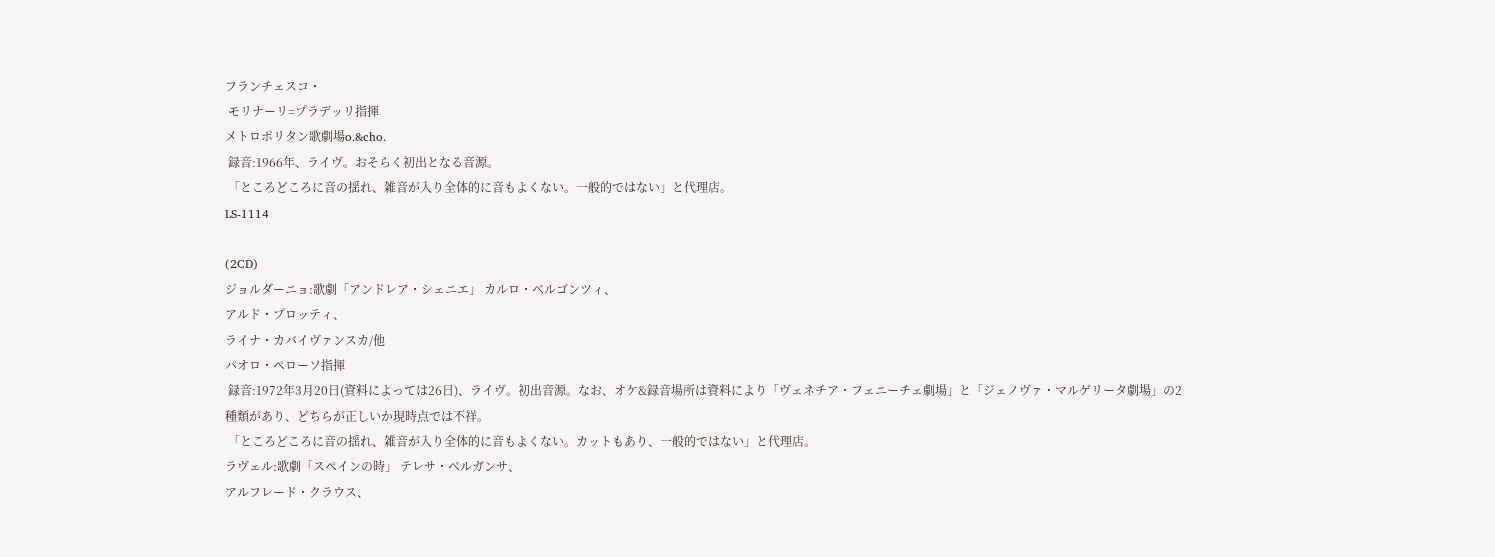フランチェスコ・
 モリナーリ=プラデッリ指揮
メトロポリタン歌劇場o.&cho.
 録音:1966年、ライヴ。おそらく初出となる音源。
 「ところどころに音の揺れ、雑音が入り全体的に音もよくない。一般的ではない」と代理店。
LS-1114

(2CD)
ジョルダーニョ:歌劇「アンドレア・シェニエ」 カルロ・ベルゴンツィ、
アルド・プロッティ、
ライナ・カバイヴァンスカ/他
パオロ・ペローソ指揮
 録音:1972年3月20日(資料によっては26日)、ライヴ。初出音源。なお、オケ&録音場所は資料により「ヴェネチア・フェニーチェ劇場」と「ジェノヴァ・マルゲリータ劇場」の2種類があり、どちらが正しいか現時点では不祥。
 「ところどころに音の揺れ、雑音が入り全体的に音もよくない。カットもあり、一般的ではない」と代理店。
ラヴェル:歌劇「スペインの時」 テレサ・ベルガンサ、
アルフレード・クラウス、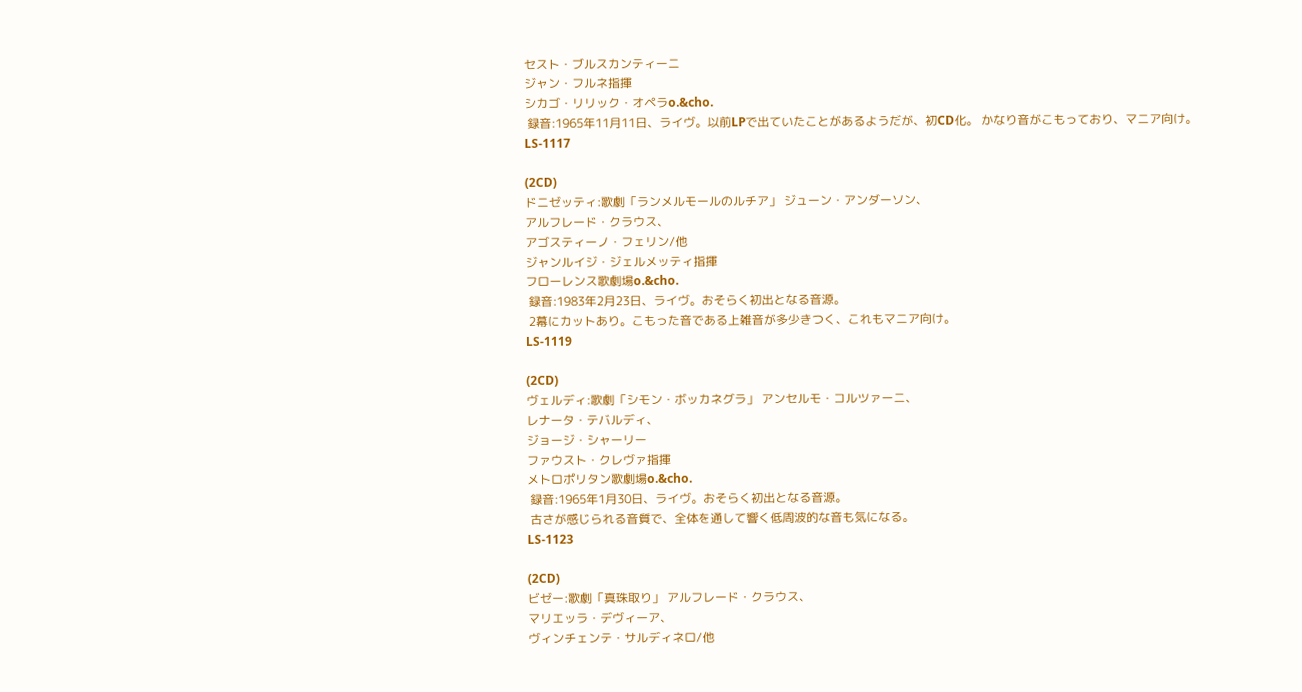セスト・ブルスカンティーニ
ジャン・フルネ指揮
シカゴ・リリック・オペラo.&cho.
 録音:1965年11月11日、ライヴ。以前LPで出ていたことがあるようだが、初CD化。 かなり音がこもっており、マニア向け。
LS-1117

(2CD)
ドニゼッティ:歌劇「ランメルモールのルチア」 ジューン・アンダーソン、
アルフレード・クラウス、
アゴスティーノ・フェリン/他
ジャンルイジ・ジェルメッティ指揮
フローレンス歌劇場o.&cho.
 録音:1983年2月23日、ライヴ。おそらく初出となる音源。
 2幕にカットあり。こもった音である上雑音が多少きつく、これもマニア向け。
LS-1119

(2CD)
ヴェルディ:歌劇「シモン・ボッカネグラ」 アンセルモ・コルツァーニ、
レナータ・テバルディ、
ジョージ・シャーリー
ファウスト・クレヴァ指揮
メトロポリタン歌劇場o.&cho.
 録音:1965年1月30日、ライヴ。おそらく初出となる音源。
 古さが感じられる音質で、全体を通して響く低周波的な音も気になる。
LS-1123

(2CD)
ビゼー:歌劇「真珠取り」 アルフレード・クラウス、
マリエッラ・デヴィーア、
ヴィンチェンテ・サルディネロ/他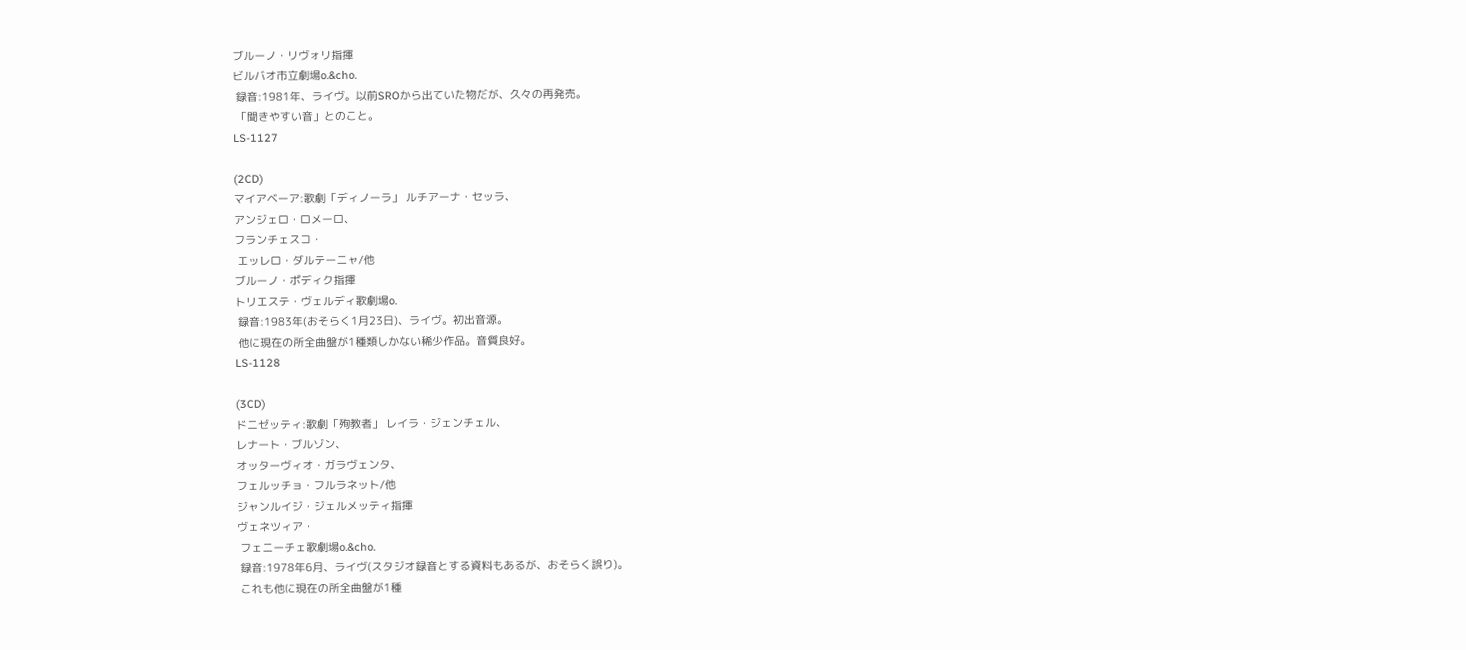ブルーノ・リヴォリ指揮
ビルバオ市立劇場o.&cho.
 録音:1981年、ライヴ。以前SROから出ていた物だが、久々の再発売。
 「聞きやすい音」とのこと。
LS-1127

(2CD)
マイアベーア:歌劇「ディノーラ」 ルチアーナ・セッラ、
アンジェロ・ロメーロ、
フランチェスコ・
 エッレロ・ダルテーニャ/他
ブルーノ・ポディク指揮
トリエステ・ヴェルディ歌劇場o.
 録音:1983年(おそらく1月23日)、ライヴ。初出音源。
 他に現在の所全曲盤が1種類しかない稀少作品。音質良好。
LS-1128

(3CD)
ドニゼッティ:歌劇「殉教者」 レイラ・ジェンチェル、
レナート・ブルゾン、
オッターヴィオ・ガラヴェンタ、
フェルッチョ・フルラネット/他
ジャンルイジ・ジェルメッティ指揮
ヴェネツィア・
 フェニーチェ歌劇場o.&cho.
 録音:1978年6月、ライヴ(スタジオ録音とする資料もあるが、おそらく誤り)。
 これも他に現在の所全曲盤が1種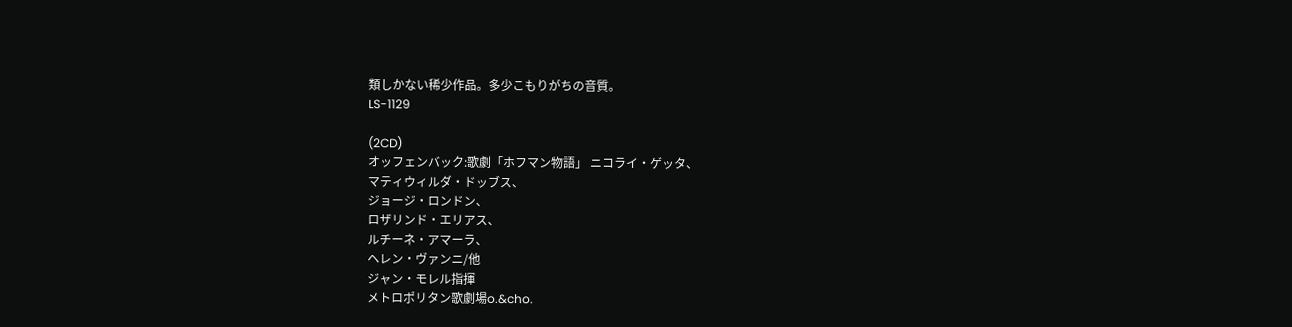類しかない稀少作品。多少こもりがちの音質。
LS-1129

(2CD)
オッフェンバック:歌劇「ホフマン物語」 ニコライ・ゲッタ、
マティウィルダ・ドッブス、
ジョージ・ロンドン、
ロザリンド・エリアス、
ルチーネ・アマーラ、
ヘレン・ヴァンニ/他
ジャン・モレル指揮
メトロポリタン歌劇場o.&cho.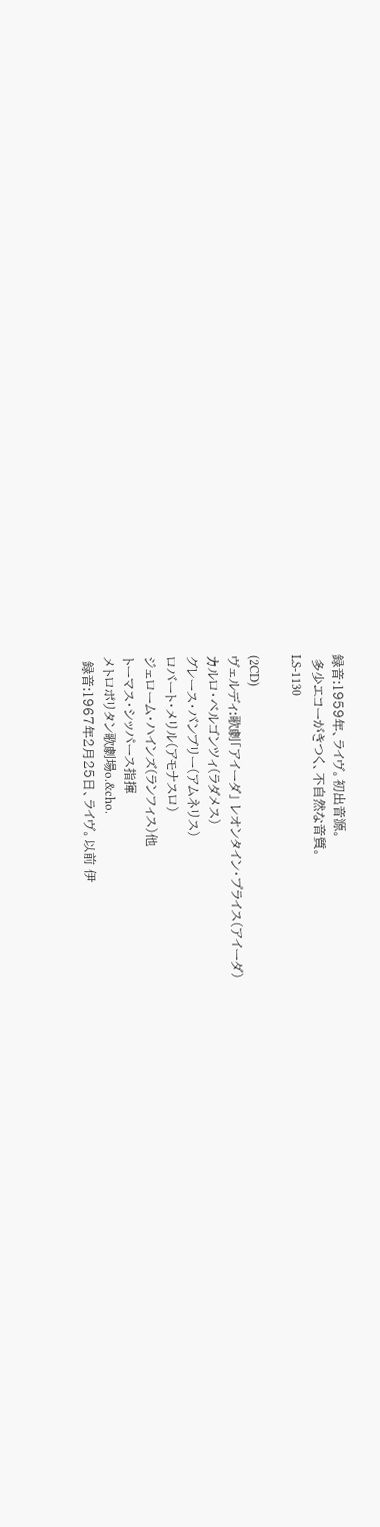録音:1959年、ライヴ。初出音源。
 多少エコーがきつく、不自然な音質。
LS-1130

(2CD)
ヴェルディ:歌劇「アイーダ」 レオンタイン・プライス(アイーダ)
カルロ・ベルゴンツィ(ラダメス)
グレース・バンブリー(アムネリス)
ロバート・メリル(アモナスロ)
ジェローム・ハインズ(ランフィス)他
トーマス・シッパース指揮
メトロポリタン歌劇場o.&cho.
 録音:1967年2月25日、ライヴ。以前 伊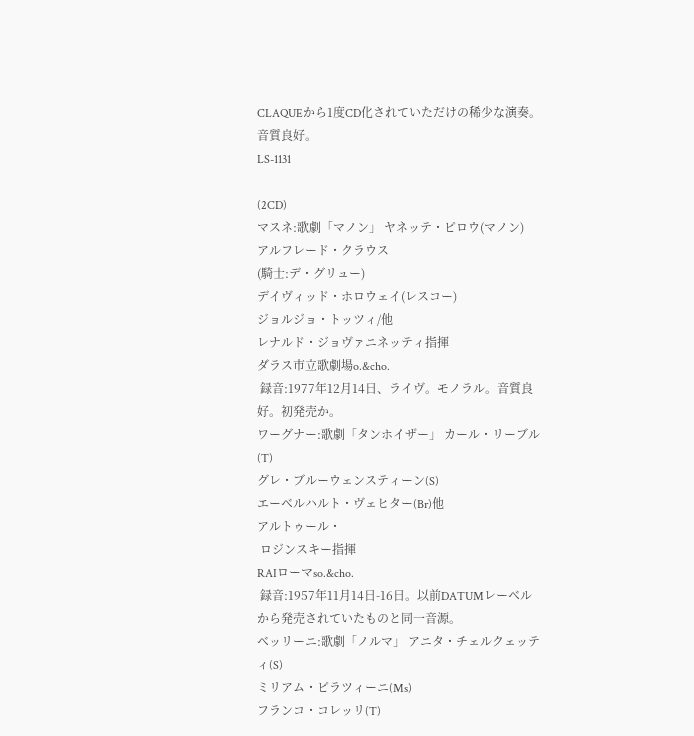CLAQUEから1度CD化されていただけの稀少な演奏。音質良好。
LS-1131

(2CD)
マスネ:歌劇「マノン」 ヤネッテ・ピロウ(マノン)
アルフレード・クラウス
(騎士:デ・グリュー)
デイヴィッド・ホロウェイ(レスコー)
ジョルジョ・トッツィ/他
レナルド・ジョヴァニネッティ指揮
ダラス市立歌劇場o.&cho.
 録音:1977年12月14日、ライヴ。モノラル。音質良好。初発売か。
ワーグナー:歌劇「タンホイザー」 カール・リーブル(T)
グレ・ブルーウェンスティーン(S)
エーベルハルト・ヴェヒター(Br)他
アルトゥール・
 ロジンスキー指揮
RAIローマso.&cho.
 録音:1957年11月14日-16日。以前DATUMレーベルから発売されていたものと同一音源。
ベッリーニ:歌劇「ノルマ」 アニタ・チェルクェッティ(S)
ミリアム・ピラツィーニ(Ms)
フランコ・コレッリ(T)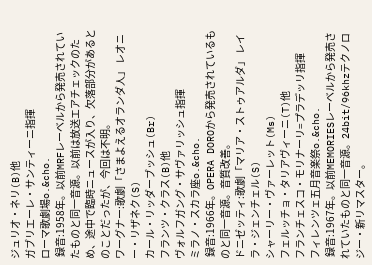ジュリオ・ネリ(B)他
ガブリエーレ・サンティーニ指揮
ローマ歌劇場o.&cho.
 録音:1958年。以前MRFレーベルから発売されていたものと同一音源。以前は放送エアチェックのため、途中で臨時ニュースが入り、欠落部分があるとのことだったが、今回は不明。
ワーグナー:歌劇「さまよえるオランダ人」 レオニー・リザネク(S)
カール・リッダーブッシュ(Br)
フランツ・クラス(B)他
ヴォルフガング・サヴァリッシュ指揮
ミラノ・スカラ座o.&cho.
 録音:1966年。OPERA DOROから発売されているものと同一音源。音質改善。
ドニゼッティ:歌劇「マリア・ストゥアルダ」 レイラ・ジェンチェル(S)
シャーリー・ヴァーレット(Ms)
フェルッチョ・タリアヴィーニ(T)他
フランチェスコ・モリナーリ=プラデッリ指揮
フィレンツェ五月音楽祭o.&cho.
 録音:1967年。以前MEMORIESレーベルから発売されていたものと同一音源。24bit/96khzテクノロジー・新リマスター。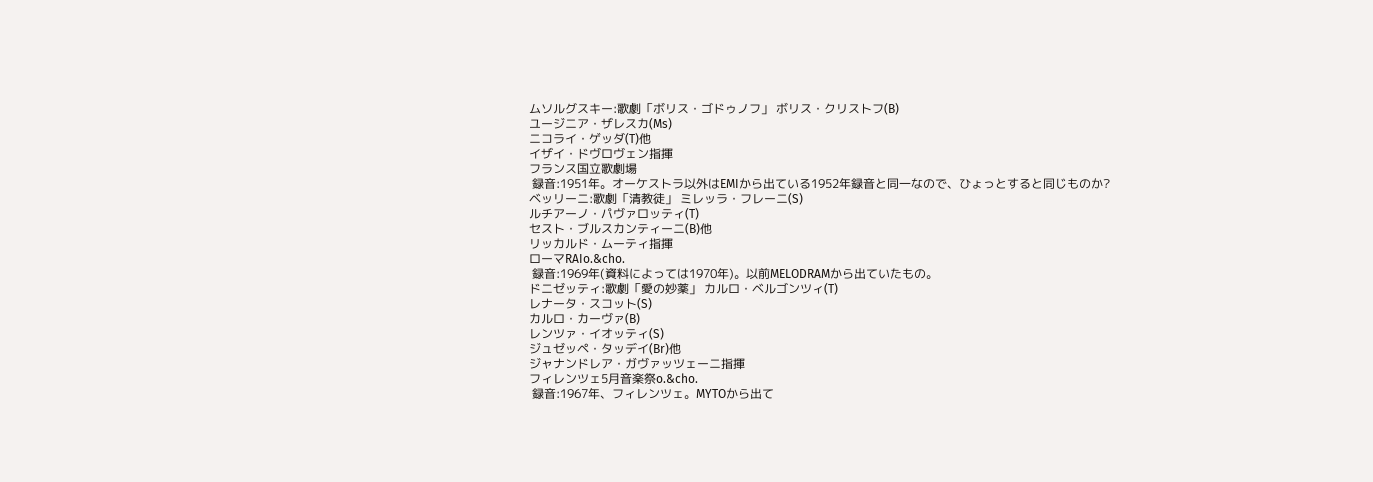ムソルグスキー:歌劇「ボリス・ゴドゥノフ」 ボリス・クリストフ(B)
ユージニア・ザレスカ(Ms)
ニコライ・ゲッダ(T)他
イザイ・ドヴロヴェン指揮
フランス国立歌劇場
 録音:1951年。オーケストラ以外はEMIから出ている1952年録音と同一なので、ひょっとすると同じものか?
ベッリーニ:歌劇「清教徒」 ミレッラ・フレーニ(S)
ルチアーノ・パヴァロッティ(T)
セスト・ブルスカンティーニ(B)他
リッカルド・ムーティ指揮
ローマRAIo.&cho.
 録音:1969年(資料によっては1970年)。以前MELODRAMから出ていたもの。
ドニゼッティ:歌劇「愛の妙薬」 カルロ・ベルゴンツィ(T)
レナータ・スコット(S)
カルロ・カーヴァ(B)
レンツァ・イオッティ(S)
ジュゼッペ・タッデイ(Br)他
ジャナンドレア・ガヴァッツェーニ指揮
フィレンツェ5月音楽祭o.&cho.
 録音:1967年、フィレンツェ。MYTOから出て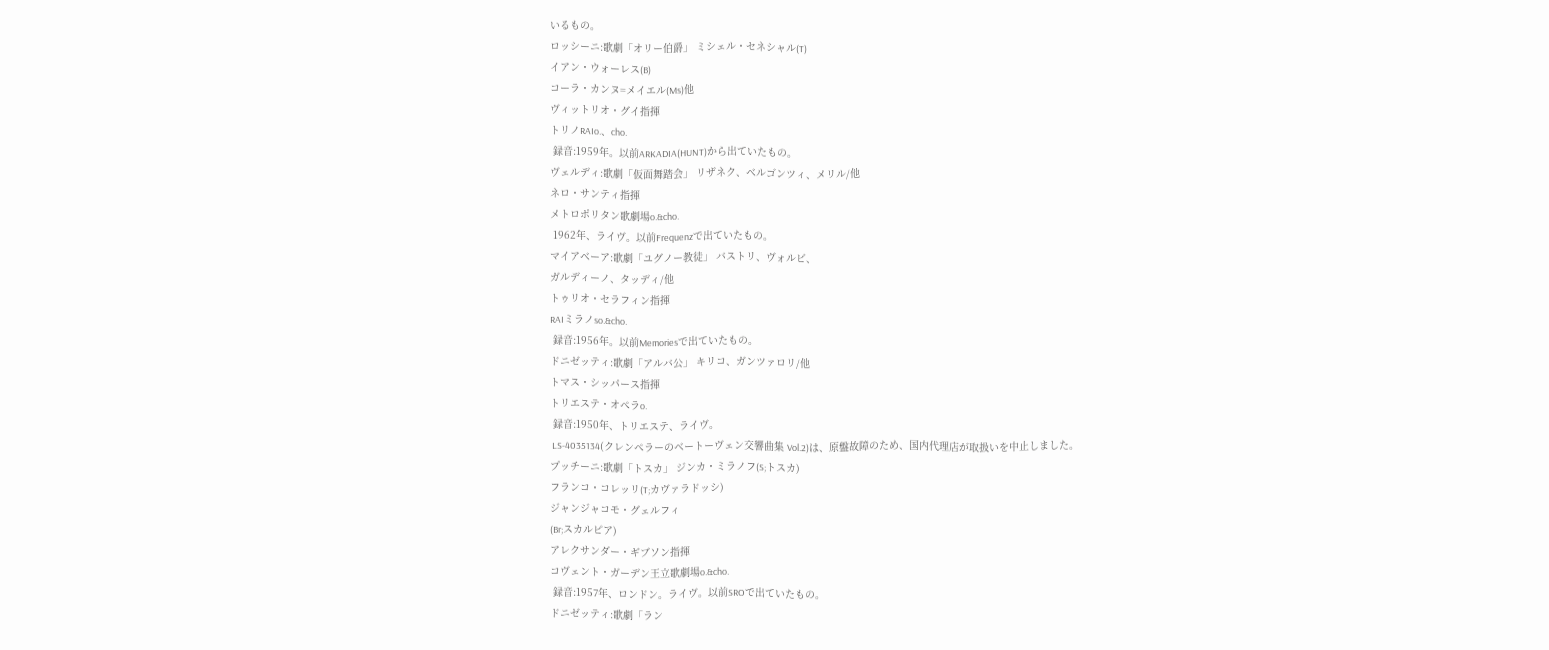いるもの。
ロッシーニ:歌劇「オリー伯爵」 ミシェル・セネシャル(T)
イアン・ウォーレス(B)
コーラ・カンヌ=メイエル(Ms)他
ヴィットリオ・グイ指揮
トリノRAIo.、cho.
 録音:1959年。以前ARKADIA(HUNT)から出ていたもの。
ヴェルディ:歌劇「仮面舞踏会」 リザネク、ベルゴンツィ、メリル/他
ネロ・サンティ指揮
メトロポリタン歌劇場o.&cho.
 1962年、ライヴ。以前Frequenzで出ていたもの。
マイアベーア:歌劇「ユグノー教徒」 バストリ、ヴォルビ、
ガルディーノ、タッディ/他
トゥリオ・セラフィン指揮
RAIミラノso.&cho.
 録音:1956年。以前Memoriesで出ていたもの。
ドニゼッティ:歌劇「アルバ公」 キリコ、ガンツァロリ/他
トマス・シッパース指揮
トリエステ・オペラo.
 録音:1950年、トリエステ、ライヴ。
 LS-4035134(クレンペラーのベートーヴェン交響曲集 Vol.2)は、原盤故障のため、国内代理店が取扱いを中止しました。
プッチーニ:歌劇「トスカ」 ジンカ・ミラノフ(S;トスカ)
フランコ・コレッリ(T;カヴァラドッシ)
ジャンジャコモ・グェルフィ
(Br;スカルピア)
アレクサンダー・ギブソン指揮
コヴェント・ガーデン王立歌劇場o.&cho.
 録音:1957年、ロンドン。ライヴ。以前SROで出ていたもの。
ドニゼッティ:歌劇「ラン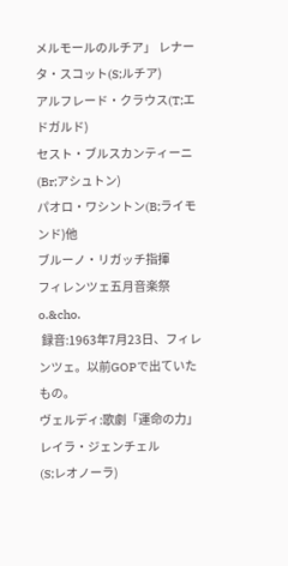メルモールのルチア」 レナータ・スコット(S;ルチア)
アルフレード・クラウス(T;エドガルド)
セスト・ブルスカンティーニ
(Br;アシュトン)
パオロ・ワシントン(B;ライモンド)他
ブルーノ・リガッチ指揮
フィレンツェ五月音楽祭o.&cho.
 録音:1963年7月23日、フィレンツェ。以前GOPで出ていたもの。
ヴェルディ:歌劇「運命の力」 レイラ・ジェンチェル
(S;レオノーラ)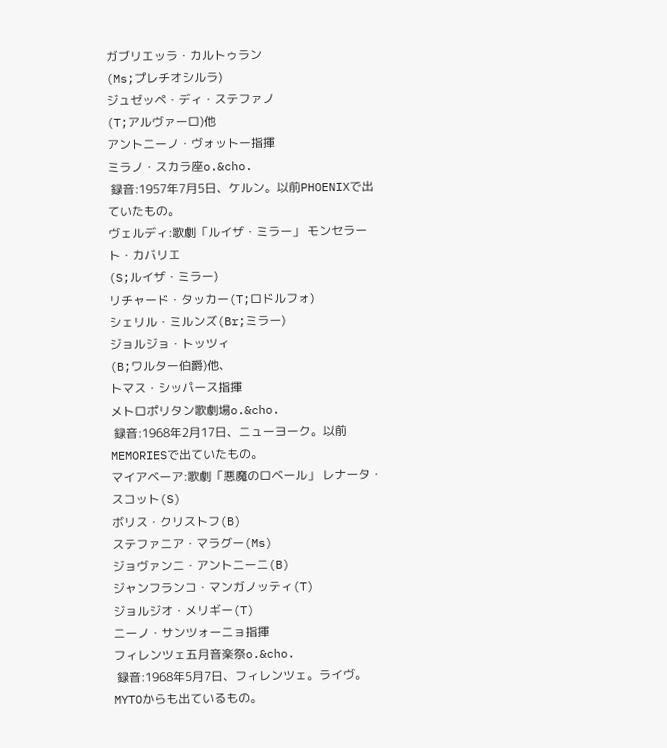ガブリエッラ・カルトゥラン
(Ms;プレチオシルラ)
ジュゼッペ・ディ・ステファノ
(T;アルヴァーロ)他
アントニーノ・ヴォットー指揮
ミラノ・スカラ座o.&cho.
 録音:1957年7月5日、ケルン。以前PHOENIXで出ていたもの。
ヴェルディ:歌劇「ルイザ・ミラー」 モンセラート・カバリエ
(S;ルイザ・ミラー)
リチャード・タッカー(T;ロドルフォ)
シェリル・ミルンズ(Br;ミラー)
ジョルジョ・トッツィ
(B;ワルター伯爵)他、
トマス・シッパース指揮
メトロポリタン歌劇場o.&cho.
 録音:1968年2月17日、ニューヨーク。以前MEMORIESで出ていたもの。
マイアベーア:歌劇「悪魔のロベール」 レナータ・スコット(S)
ボリス・クリストフ(B)
ステファニア・マラグー(Ms)
ジョヴァンニ・アントニーニ(B)
ジャンフランコ・マンガノッティ(T)
ジョルジオ・メリギー(T)
ニーノ・サンツォーニョ指揮
フィレンツェ五月音楽祭o.&cho.
 録音:1968年5月7日、フィレンツェ。ライヴ。MYTOからも出ているもの。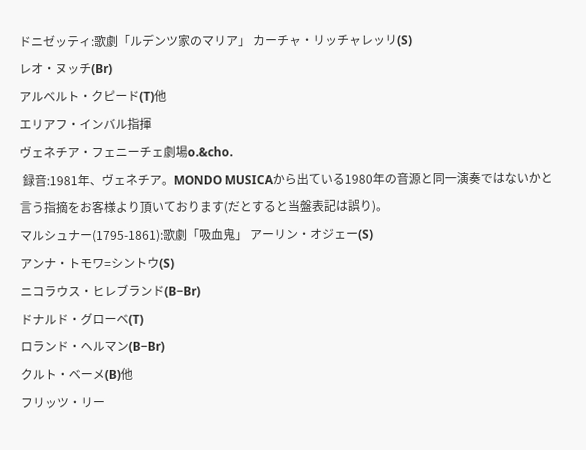ドニゼッティ:歌劇「ルデンツ家のマリア」 カーチャ・リッチャレッリ(S)
レオ・ヌッチ(Br)
アルベルト・クピード(T)他
エリアフ・インバル指揮
ヴェネチア・フェニーチェ劇場o.&cho.
 録音:1981年、ヴェネチア。MONDO MUSICAから出ている1980年の音源と同一演奏ではないかと言う指摘をお客様より頂いております(だとすると当盤表記は誤り)。
マルシュナー(1795-1861):歌劇「吸血鬼」 アーリン・オジェー(S)
アンナ・トモワ=シントウ(S)
ニコラウス・ヒレブランド(B−Br)
ドナルド・グローベ(T)
ロランド・ヘルマン(B−Br)
クルト・ベーメ(B)他
フリッツ・リー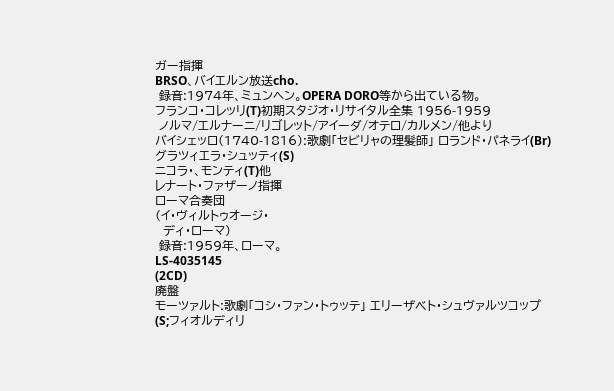ガー指揮
BRSO、バイエルン放送cho.
 録音:1974年、ミュンヘン。OPERA DORO等から出ている物。
フランコ・コレッリ(T)初期スタジオ・リサイタル全集 1956-1959
 ノルマ/エルナーニ/リゴレット/アイーダ/オテロ/カルメン/他より
バイシェッロ(1740-1816):歌劇「セビリャの理髪師」 ロランド・パネライ(Br)
グラツィエラ・シュッティ(S)
ニコラ・、モンティ(T)他
レナート・ファザーノ指揮
ローマ合奏団
(イ・ヴィルトゥオージ・
  ディ・ローマ)
 録音:1959年、ローマ。
LS-4035145
(2CD)
廃盤
モーツァルト:歌劇「コシ・ファン・トゥッテ」 エリーザベト・シュヴァルツコップ
(S;フィオルディリ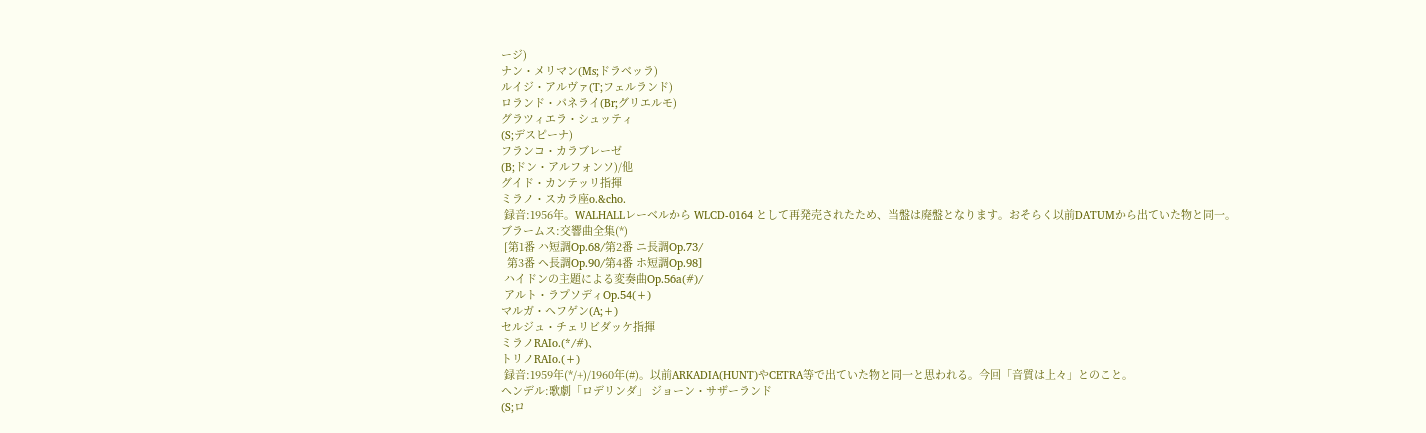ージ)
ナン・メリマン(Ms;ドラベッラ)
ルイジ・アルヴァ(T;フェルランド)
ロランド・パネライ(Br;グリエルモ)
グラツィエラ・シュッティ
(S;デスピーナ)
フランコ・カラブレーゼ
(B;ドン・アルフォンソ)/他
グイド・カンテッリ指揮
ミラノ・スカラ座o.&cho.
 録音:1956年。WALHALLレーベルから WLCD-0164 として再発売されたため、当盤は廃盤となります。おそらく以前DATUMから出ていた物と同一。
ブラームス:交響曲全集(*)
 [第1番 ハ短調Op.68/第2番 ニ長調Op.73/
  第3番 ヘ長調Op.90/第4番 ホ短調Op.98]
 ハイドンの主題による変奏曲Op.56a(#)/
 アルト・ラプソディOp.54(+)
マルガ・ヘフゲン(A;+)
セルジュ・チェリビダッケ指揮
ミラノRAIo.(*/#)、
トリノRAIo.(+)
 録音:1959年(*/+)/1960年(#)。以前ARKADIA(HUNT)やCETRA等で出ていた物と同一と思われる。今回「音質は上々」とのこと。
ヘンデル:歌劇「ロデリンダ」 ジョーン・サザーランド
(S;ロ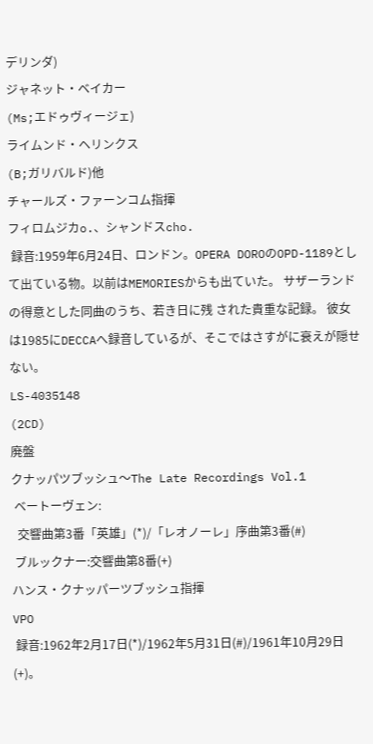デリンダ)
ジャネット・ベイカー
(Ms;エドゥヴィージェ)
ライムンド・ヘリンクス
(B;ガリバルド)他
チャールズ・ファーンコム指揮
フィロムジカo.、シャンドスcho.
 録音:1959年6月24日、ロンドン。OPERA DOROのOPD-1189として出ている物。以前はMEMORIESからも出ていた。 サザーランドの得意とした同曲のうち、若き日に残 された貴重な記録。 彼女は1985にDECCAへ録音しているが、そこではさすがに衰えが隠せない。
LS-4035148
(2CD)
廃盤
クナッパツブッシュ〜The Late Recordings Vol.1
 ベートーヴェン:
  交響曲第3番「英雄」(*)/「レオノーレ」序曲第3番(#)
 ブルックナー:交響曲第8番(+)
ハンス・クナッパーツブッシュ指揮
VPO
 録音:1962年2月17日(*)/1962年5月31日(#)/1961年10月29日(+)。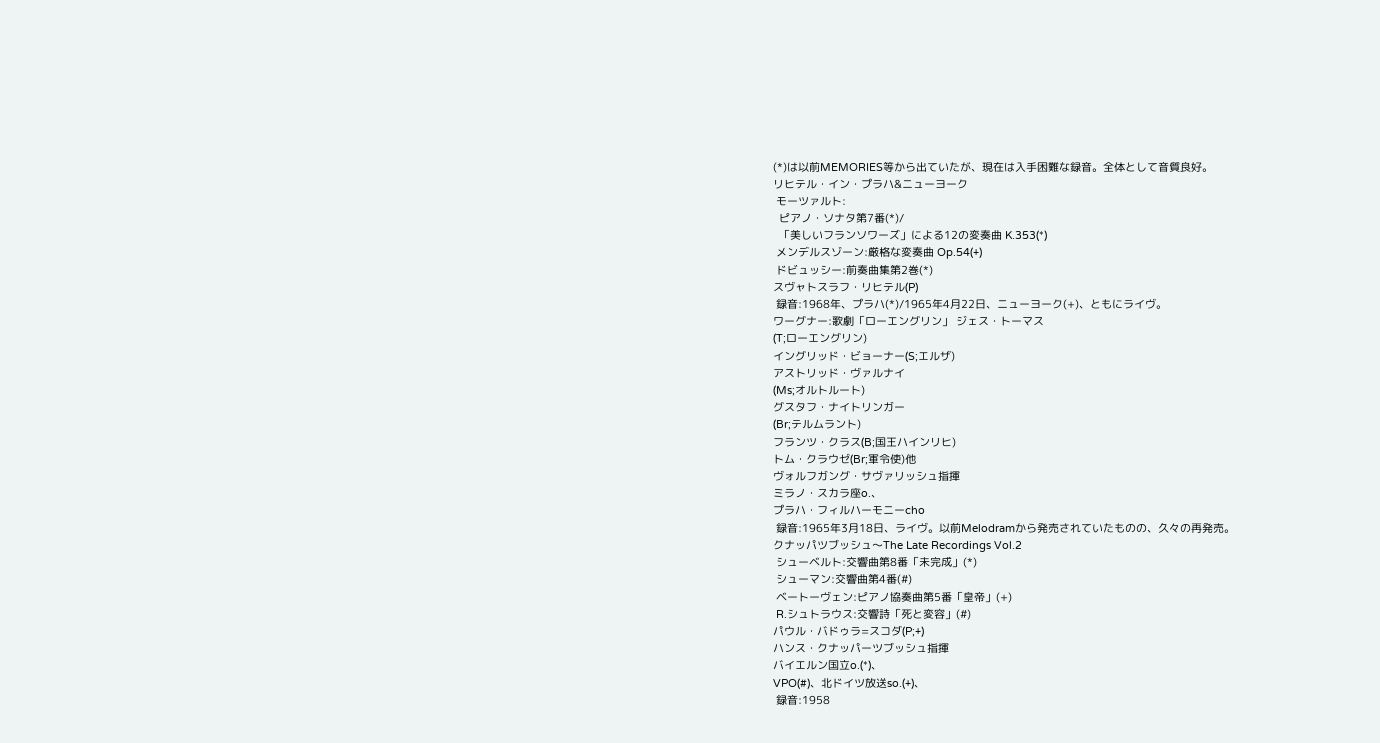(*)は以前MEMORIES等から出ていたが、現在は入手困難な録音。全体として音質良好。
リヒテル・イン・プラハ&ニューヨーク
 モーツァルト:
  ピアノ・ソナタ第7番(*)/
  「美しいフランソワーズ」による12の変奏曲 K.353(*)
 メンデルスゾーン:厳格な変奏曲 Op.54(+)
 ドビュッシー:前奏曲集第2巻(*)
スヴャトスラフ・リヒテル(P)
 録音:1968年、プラハ(*)/1965年4月22日、ニューヨーク(+)、ともにライヴ。
ワーグナー:歌劇「ローエングリン」 ジェス・トーマス
(T;ローエングリン)
イングリッド・ビョーナー(S;エルザ)
アストリッド・ヴァルナイ
(Ms;オルトルート)
グスタフ・ナイトリンガー
(Br;テルムラント)
フランツ・クラス(B;国王ハインリヒ)
トム・クラウゼ(Br;軍令使)他
ヴォルフガング・サヴァリッシュ指揮
ミラノ・スカラ座o.、
プラハ・フィルハーモニーcho
 録音:1965年3月18日、ライヴ。以前Melodramから発売されていたものの、久々の再発売。
クナッパツブッシュ〜The Late Recordings Vol.2
 シューベルト:交響曲第8番「未完成」(*)
 シューマン:交響曲第4番(#)
 ベートーヴェン:ピアノ協奏曲第5番「皇帝」(+)
 R.シュトラウス:交響詩「死と変容」(#)
パウル・バドゥラ=スコダ(P;+)
ハンス・クナッパーツブッシュ指揮
バイエルン国立o.(*)、
VPO(#)、北ドイツ放送so.(+)、
 録音:1958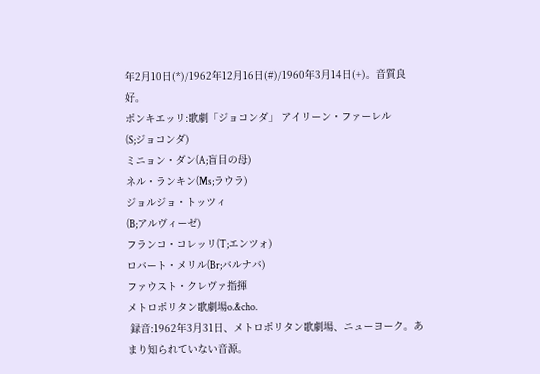年2月10日(*)/1962年12月16日(#)/1960年3月14日(+)。音質良好。
ポンキエッリ:歌劇「ジョコンダ」 アイリーン・ファーレル
(S;ジョコンダ)
ミニョン・ダン(A;盲目の母)
ネル・ランキン(Ms;ラウラ)
ジョルジョ・トッツィ
(B;アルヴィーゼ)
フランコ・コレッリ(T;エンツォ)
ロバート・メリル(Br;バルナバ)
ファウスト・クレヴァ指揮
メトロポリタン歌劇場o.&cho.
 録音:1962年3月31日、メトロポリタン歌劇場、ニューヨーク。あまり知られていない音源。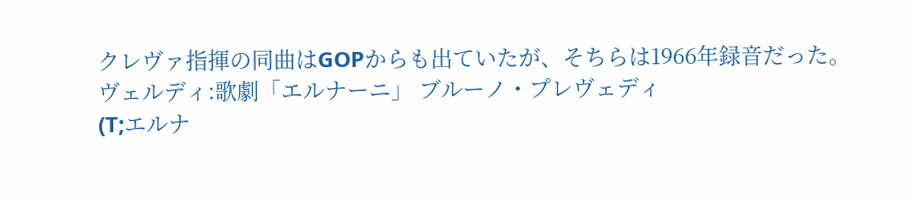クレヴァ指揮の同曲はGOPからも出ていたが、そちらは1966年録音だった。
ヴェルディ:歌劇「エルナーニ」 ブルーノ・プレヴェディ
(T;エルナ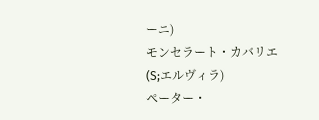ーニ)
モンセラート・カバリエ
(S;エルヴィラ)
ペーター・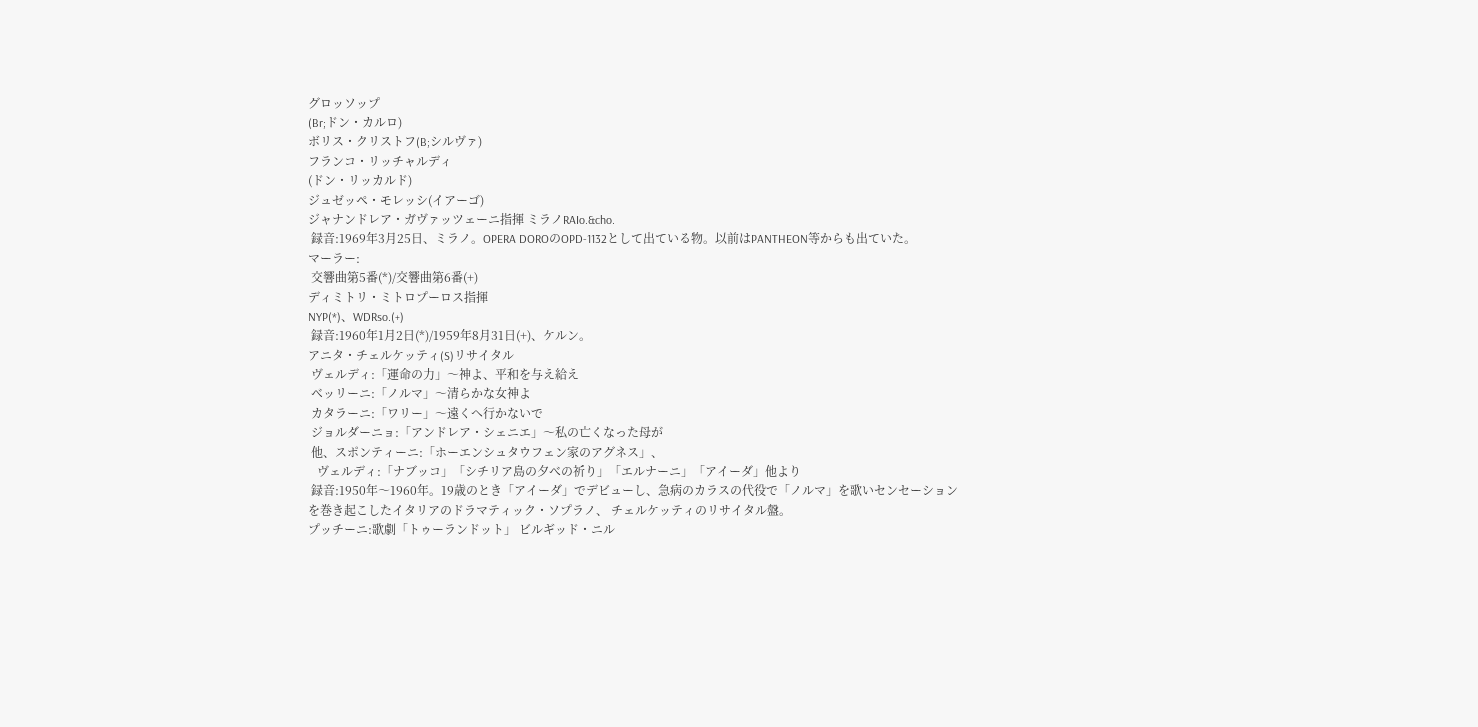グロッソップ
(Br;ドン・カルロ)
ボリス・クリストフ(B;シルヴァ)
フランコ・リッチャルディ
(ドン・リッカルド)
ジュゼッペ・モレッシ(イアーゴ)
ジャナンドレア・ガヴァッツェーニ指揮 ミラノRAIo.&cho.
 録音:1969年3月25日、ミラノ。OPERA DOROのOPD-1132として出ている物。以前はPANTHEON等からも出ていた。
マーラー:
 交響曲第5番(*)/交響曲第6番(+)
ディミトリ・ミトロプーロス指揮
NYP(*)、WDRso.(+)
 録音:1960年1月2日(*)/1959年8月31日(+)、ケルン。
アニタ・チェルケッティ(S)リサイタル
 ヴェルディ:「運命の力」〜神よ、平和を与え給え
 ベッリーニ:「ノルマ」〜清らかな女神よ
 カタラーニ:「ワリー」〜遠くへ行かないで
 ジョルダーニョ:「アンドレア・シェニエ」〜私の亡くなった母が
 他、スポンティーニ:「ホーエンシュタウフェン家のアグネス」、
   ヴェルディ:「ナブッコ」「シチリア島の夕べの祈り」「エルナーニ」「アイーダ」他より
 録音:1950年〜1960年。19歳のとき「アイーダ」でデビューし、急病のカラスの代役で「ノルマ」を歌いセンセーションを巻き起こしたイタリアのドラマティック・ソプラノ、 チェルケッティのリサイタル盤。
プッチーニ:歌劇「トゥーランドット」 ビルギッド・ニル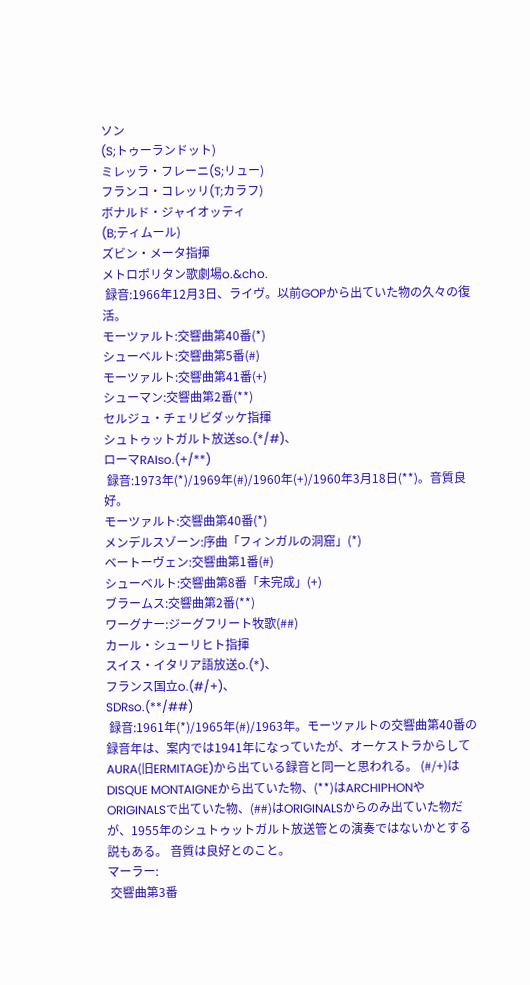ソン
(S;トゥーランドット)
ミレッラ・フレーニ(S;リュー)
フランコ・コレッリ(T;カラフ)
ボナルド・ジャイオッティ
(B;ティムール)
ズビン・メータ指揮
メトロポリタン歌劇場o.&cho.
 録音:1966年12月3日、ライヴ。以前GOPから出ていた物の久々の復活。
モーツァルト:交響曲第40番(*)
シューベルト:交響曲第5番(#)
モーツァルト:交響曲第41番(+)
シューマン:交響曲第2番(**)
セルジュ・チェリビダッケ指揮
シュトゥットガルト放送so.(*/#)、
ローマRAIso.(+/**)
 録音:1973年(*)/1969年(#)/1960年(+)/1960年3月18日(**)。音質良好。
モーツァルト:交響曲第40番(*)
メンデルスゾーン:序曲「フィンガルの洞窟」(*)
ベートーヴェン:交響曲第1番(#)
シューベルト:交響曲第8番「未完成」(+)
ブラームス:交響曲第2番(**)
ワーグナー:ジーグフリート牧歌(##)
カール・シューリヒト指揮
スイス・イタリア語放送o.(*)、
フランス国立o.(#/+)、
SDRso.(**/##)
 録音:1961年(*)/1965年(#)/1963年。モーツァルトの交響曲第40番の録音年は、案内では1941年になっていたが、オーケストラからしてAURA(旧ERMITAGE)から出ている録音と同一と思われる。 (#/+)はDISQUE MONTAIGNEから出ていた物、(**)はARCHIPHONやORIGINALSで出ていた物、(##)はORIGINALSからのみ出ていた物だが、1955年のシュトゥットガルト放送管との演奏ではないかとする説もある。 音質は良好とのこと。
マーラー:
 交響曲第3番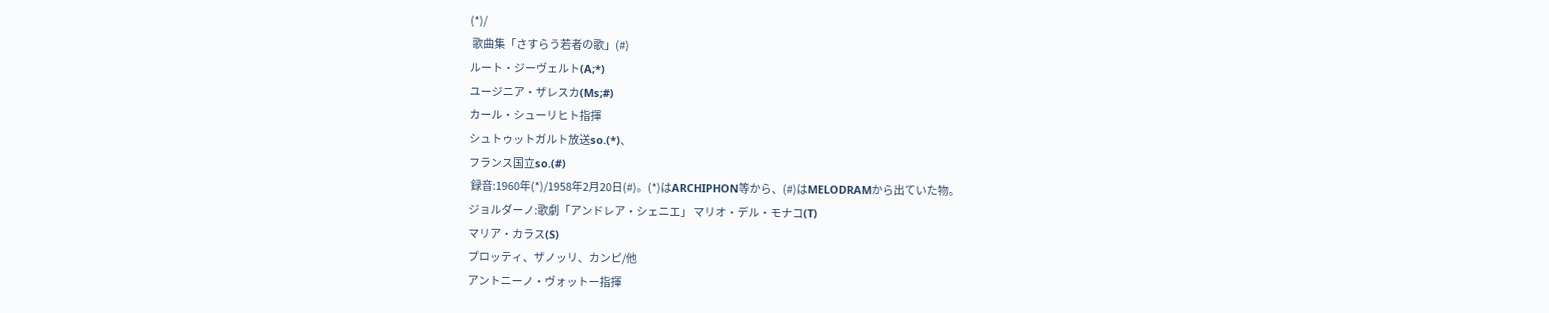(*)/
 歌曲集「さすらう若者の歌」(#)
ルート・ジーヴェルト(A;*)
ユージニア・ザレスカ(Ms;#)
カール・シューリヒト指揮
シュトゥットガルト放送so.(*)、
フランス国立so.(#)
 録音:1960年(*)/1958年2月20日(#)。(*)はARCHIPHON等から、(#)はMELODRAMから出ていた物。
ジョルダーノ:歌劇「アンドレア・シェニエ」 マリオ・デル・モナコ(T)
マリア・カラス(S)
プロッティ、ザノッリ、カンピ/他
アントニーノ・ヴォットー指揮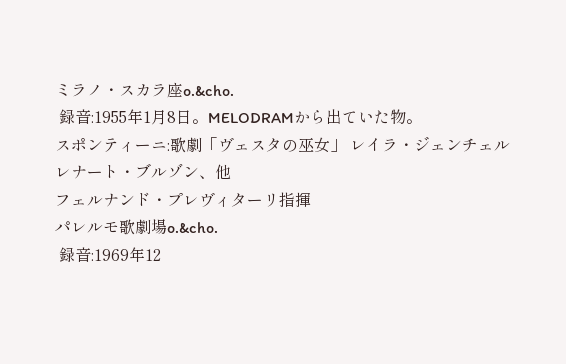ミラノ・スカラ座o.&cho.
 録音:1955年1月8日。MELODRAMから出ていた物。
スポンティーニ:歌劇「ヴェスタの巫女」 レイラ・ジェンチェル
レナート・ブルゾン、他
フェルナンド・プレヴィターリ指揮
パレルモ歌劇場o.&cho.
 録音:1969年12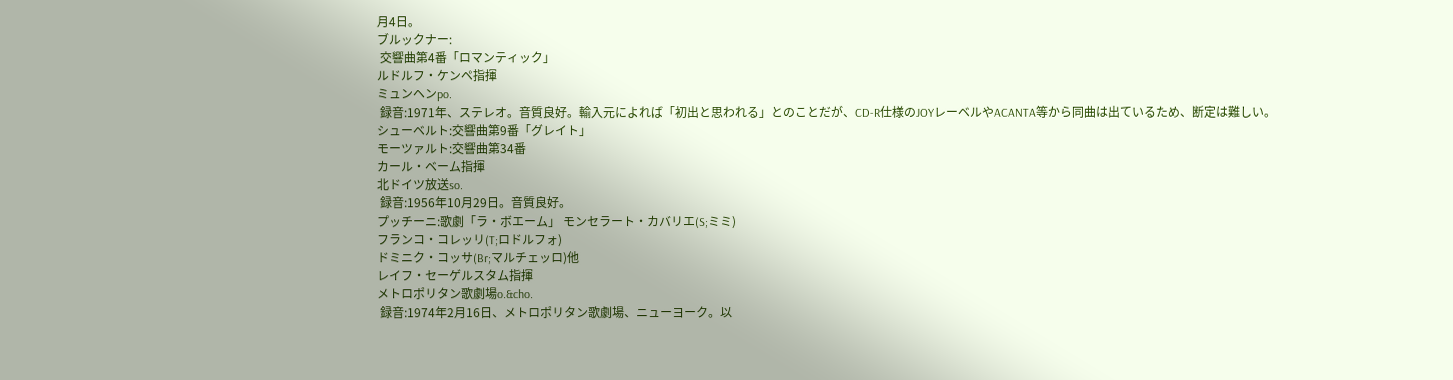月4日。
ブルックナー:
 交響曲第4番「ロマンティック」
ルドルフ・ケンペ指揮
ミュンヘンpo.
 録音:1971年、ステレオ。音質良好。輸入元によれば「初出と思われる」とのことだが、CD-R仕様のJOYレーベルやACANTA等から同曲は出ているため、断定は難しい。
シューベルト:交響曲第9番「グレイト」
モーツァルト:交響曲第34番
カール・ベーム指揮
北ドイツ放送so.
 録音:1956年10月29日。音質良好。
プッチーニ:歌劇「ラ・ボエーム」 モンセラート・カバリエ(S;ミミ)
フランコ・コレッリ(T;ロドルフォ)
ドミニク・コッサ(Br;マルチェッロ)他
レイフ・セーゲルスタム指揮
メトロポリタン歌劇場o.&cho.
 録音:1974年2月16日、メトロポリタン歌劇場、ニューヨーク。以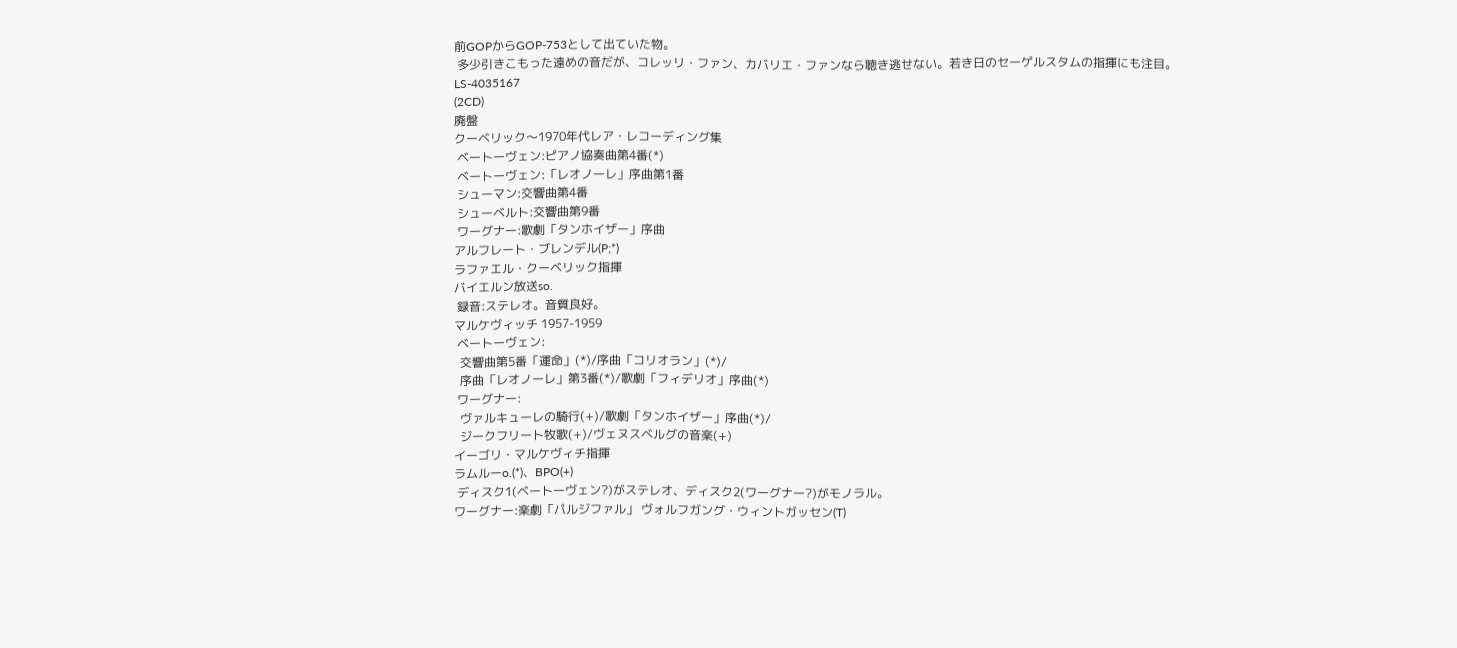前GOPからGOP-753として出ていた物。
 多少引きこもった遠めの音だが、コレッリ・ファン、カバリエ・ファンなら聴き逃せない。若き日のセーゲルスタムの指揮にも注目。
LS-4035167
(2CD)
廃盤
クーベリック〜1970年代レア・レコーディング集
 ベートーヴェン:ピアノ協奏曲第4番(*)
 ベートーヴェン:「レオノーレ」序曲第1番
 シューマン:交響曲第4番
 シューベルト:交響曲第9番
 ワーグナー:歌劇「タンホイザー」序曲
アルフレート・ブレンデル(P;*)
ラファエル・クーベリック指揮
バイエルン放送so.
 録音:ステレオ。音質良好。
マルケヴィッチ 1957-1959
 ベートーヴェン:
  交響曲第5番「運命」(*)/序曲「コリオラン」(*)/
  序曲「レオノーレ」第3番(*)/歌劇「フィデリオ」序曲(*)
 ワーグナー:
  ヴァルキューレの騎行(+)/歌劇「タンホイザー」序曲(*)/
  ジークフリート牧歌(+)/ヴェヌスベルグの音楽(+)
イーゴリ・マルケヴィチ指揮
ラムルーo.(*)、BPO(+)
 ディスク1(ベートーヴェン?)がステレオ、ディスク2(ワーグナー?)がモノラル。
ワーグナー:楽劇「パルジファル」 ヴォルフガング・ウィントガッセン(T)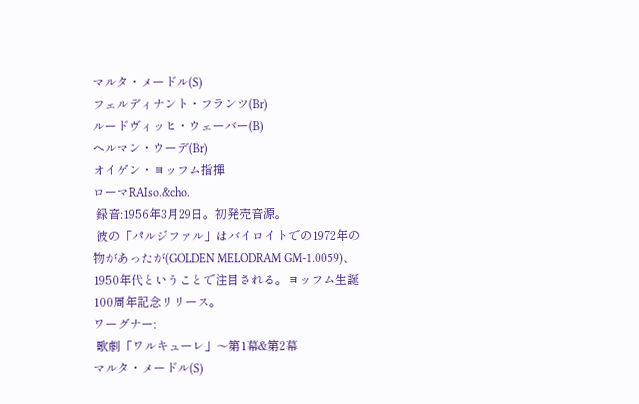マルタ・メードル(S)
フェルディナント・フランツ(Br)
ルードヴィッヒ・ウェーバー(B)
ヘルマン・ウーデ(Br)
オイゲン・ヨッフム指揮
ローマRAIso.&cho.
 録音:1956年3月29日。初発売音源。
 彼の「パルジファル」はバイロイトでの1972年の物があったが(GOLDEN MELODRAM GM-1.0059)、1950年代ということで注目される。ヨッフム生誕100周年記念リリース。
ワーグナー:
 歌劇「ワルキューレ」〜第1幕&第2幕
マルタ・メードル(S)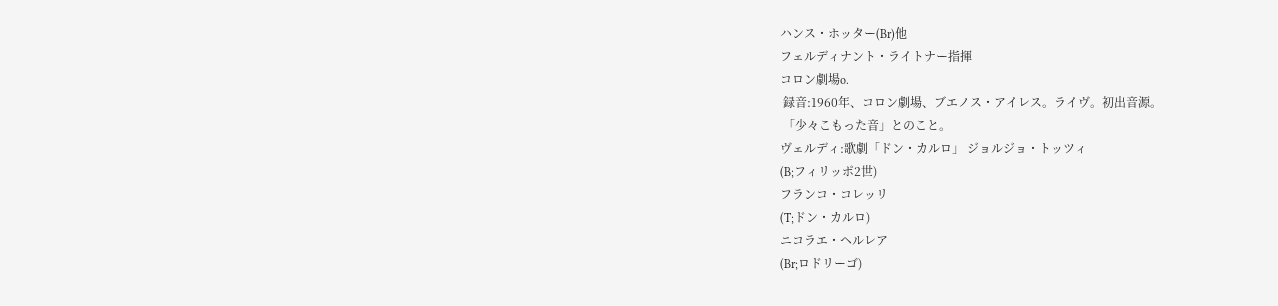ハンス・ホッター(Br)他
フェルディナント・ライトナー指揮
コロン劇場o.
 録音:1960年、コロン劇場、ブエノス・アイレス。ライヴ。初出音源。
 「少々こもった音」とのこと。
ヴェルディ:歌劇「ドン・カルロ」 ジョルジョ・トッツィ
(B;フィリッポ2世)
フランコ・コレッリ
(T;ドン・カルロ)
ニコラエ・ヘルレア
(Br;ロドリーゴ)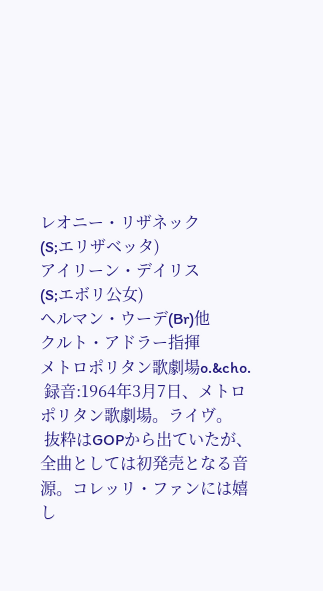レオニー・リザネック
(S;エリザベッタ)
アイリーン・デイリス
(S;エボリ公女)
ヘルマン・ウーデ(Br)他
クルト・アドラー指揮
メトロポリタン歌劇場o.&cho.
 録音:1964年3月7日、メトロポリタン歌劇場。ライヴ。
 抜粋はGOPから出ていたが、全曲としては初発売となる音源。コレッリ・ファンには嬉し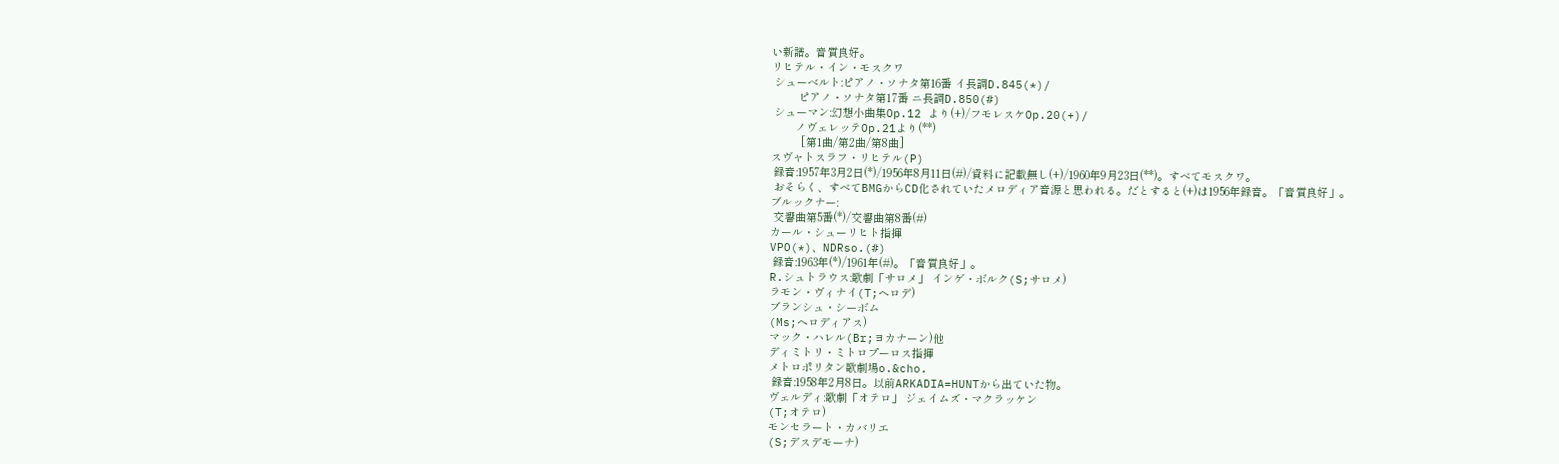い新譜。音質良好。
リヒテル・イン・モスクワ
 シューベルト:ピアノ・ソナタ第16番 イ長調D.845(*)/
         ピアノ・ソナタ第17番 ニ長調D.850(#)
 シューマン:幻想小曲集Op.12 より(+)/フモレスケOp.20(+)/
        ノヴェレッテOp.21より(**)
          [第1曲/第2曲/第8曲]
スヴャトスラフ・リヒテル(P)
 録音:1957年3月2日(*)/1956年8月11日(#)/資料に記載無し(+)/1960年9月23日(**)。すべてモスクワ。
 おそらく、すべてBMGからCD化されていたメロディア音源と思われる。だとすると(+)は1956年録音。「音質良好」。
ブルックナー:
 交響曲第5番(*)/交響曲第8番(#)
カール・シューリヒト指揮
VPO(*)、NDRso.(#)
 録音:1963年(*)/1961年(#)。「音質良好」。
R.シュトラウス:歌劇「サロメ」 インゲ・ボルク(S;サロメ)
ラモン・ヴィナイ(T;ヘロデ)
ブランシュ・シーボム
(Ms;ヘロディアス)
マック・ハレル(Br;ヨカナーン)他
ディミトリ・ミトロプーロス指揮
メトロポリタン歌劇場o.&cho.
 録音:1958年2月8日。以前ARKADIA=HUNTから出ていた物。
ヴェルディ:歌劇「オテロ」 ジェイムズ・マクラッケン
(T;オテロ)
モンセラート・カバリエ
(S;デスデモーナ)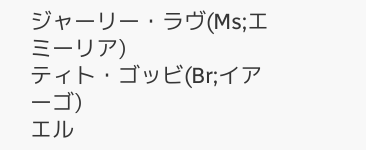ジャーリー・ラヴ(Ms;エミーリア)
ティト・ゴッビ(Br;イアーゴ)
エル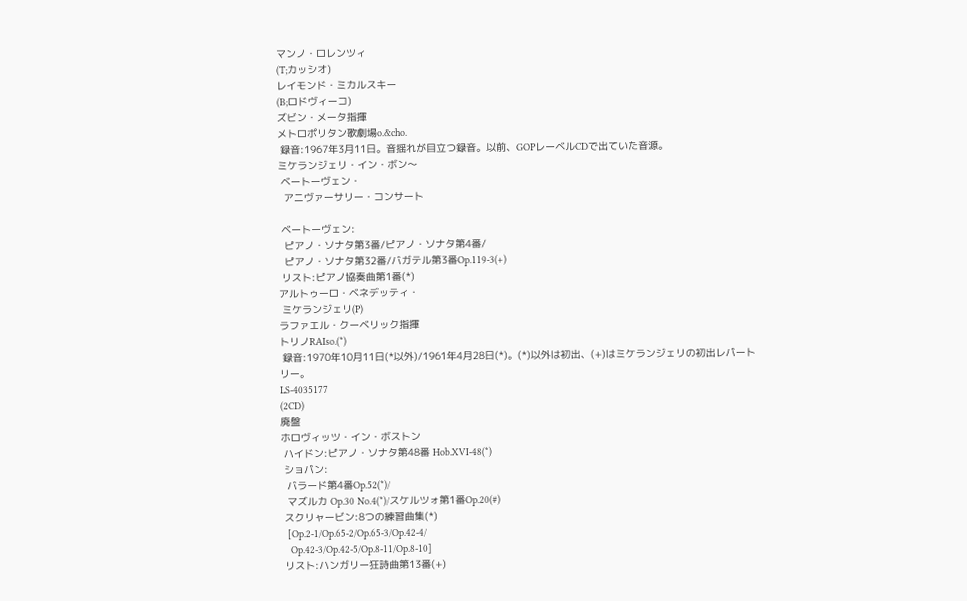マンノ・ロレンツィ
(T;カッシオ)
レイモンド・ミカルスキー
(B;ロドヴィーコ)
ズビン・メータ指揮
メトロポリタン歌劇場o.&cho.
 録音:1967年3月11日。音揺れが目立つ録音。以前、GOPレーベルCDで出ていた音源。
ミケランジェリ・イン・ボン〜
 ベートーヴェン・
  アニヴァーサリー・コンサート

 ベートーヴェン:
  ピアノ・ソナタ第3番/ピアノ・ソナタ第4番/
  ピアノ・ソナタ第32番/バガテル第3番Op.119-3(+)
 リスト:ピアノ協奏曲第1番(*)
アルトゥーロ・ベネデッティ・
 ミケランジェリ(P)
ラファエル・クーベリック指揮
トリノRAIso.(*)
 録音:1970年10月11日(*以外)/1961年4月28日(*)。(*)以外は初出、(+)はミケランジェリの初出レパートリー。
LS-4035177
(2CD)
廃盤
ホロヴィッツ・イン・ボストン
 ハイドン:ピアノ・ソナタ第48番 Hob.XVI-48(*)
 ショパン:
  バラード第4番Op.52(*)/
  マズルカ Op.30 No.4(*)/スケルツォ第1番Op.20(#)
 スクリャービン:8つの練習曲集(*)
  [Op.2-1/Op.65-2/Op.65-3/Op.42-4/
   Op.42-3/Op.42-5/Op.8-11/Op.8-10]
 リスト:ハンガリー狂詩曲第13番(+)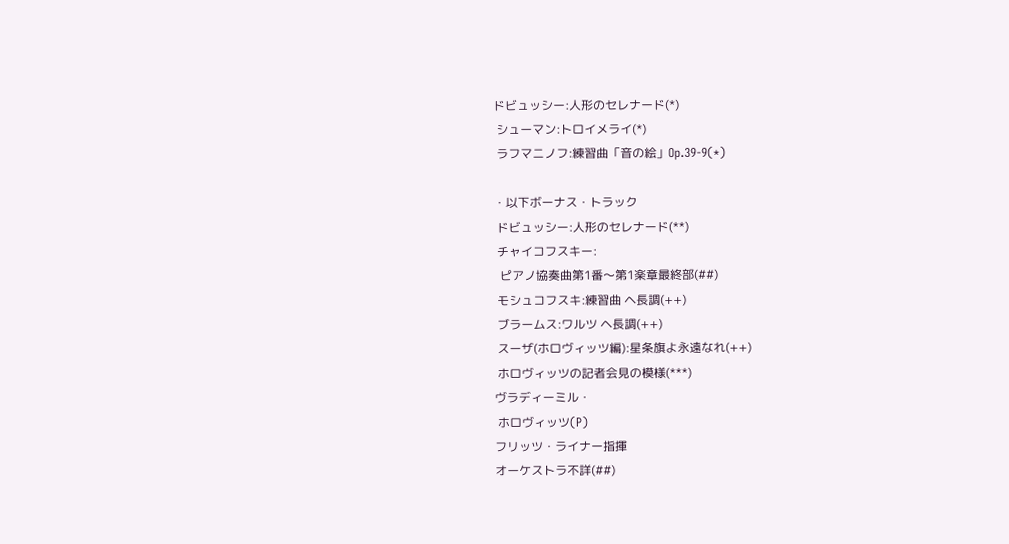ドビュッシー:人形のセレナード(*)
 シューマン:トロイメライ(*)
 ラフマニノフ:練習曲「音の絵」Op.39-9(*)

・以下ボーナス・トラック
 ドビュッシー:人形のセレナード(**)
 チャイコフスキー:
  ピアノ協奏曲第1番〜第1楽章最終部(##)
 モシュコフスキ:練習曲 ヘ長調(++)
 ブラームス:ワルツ ヘ長調(++)
 スーザ(ホロヴィッツ編):星条旗よ永遠なれ(++)
 ホロヴィッツの記者会見の模様(***)
ヴラディーミル・
 ホロヴィッツ(P)
フリッツ・ライナー指揮
オーケストラ不詳(##)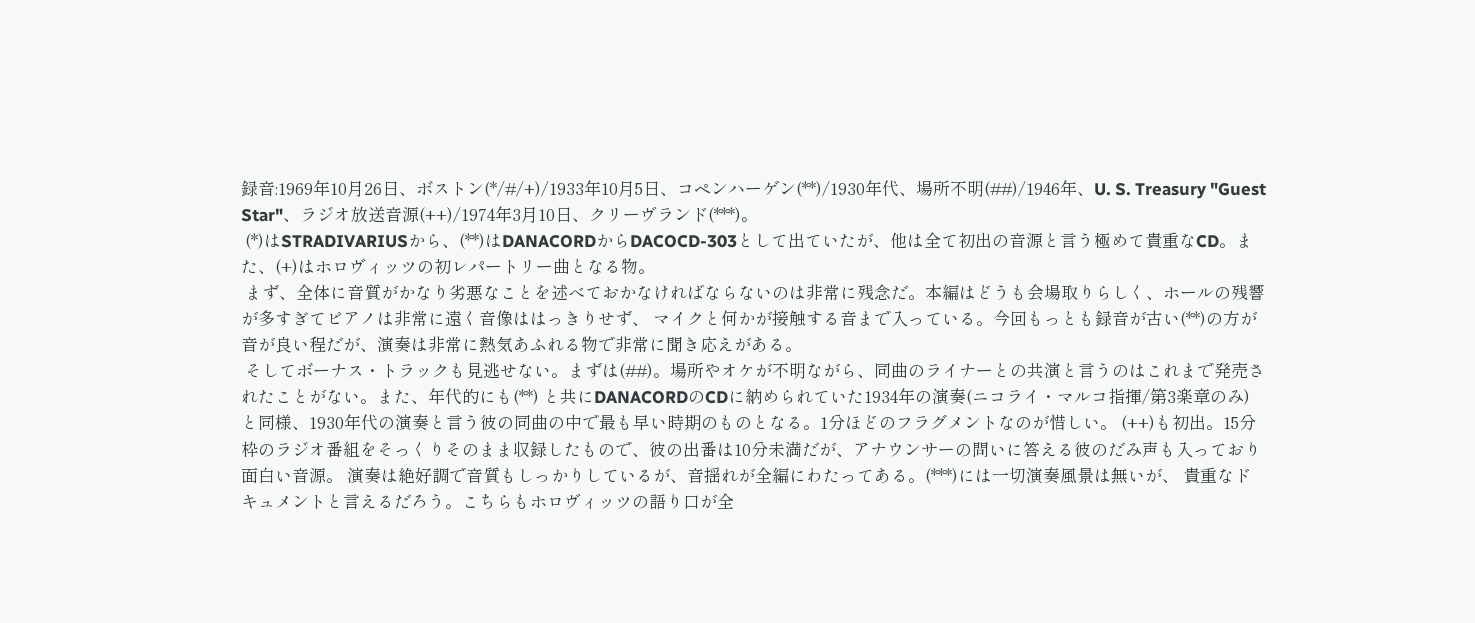録音:1969年10月26日、ボストン(*/#/+)/1933年10月5日、コペンハーゲン(**)/1930年代、場所不明(##)/1946年、U. S. Treasury "Guest Star"、ラジオ放送音源(++)/1974年3月10日、クリーヴランド(***)。
 (*)はSTRADIVARIUSから、(**)はDANACORDからDACOCD-303として出ていたが、他は全て初出の音源と言う極めて貴重なCD。また、(+)はホロヴィッツの初レパートリー曲となる物。
 まず、全体に音質がかなり劣悪なことを述べておかなければならないのは非常に残念だ。本編はどうも会場取りらしく、ホールの残響が多すぎてピアノは非常に遠く音像ははっきりせず、 マイクと何かが接触する音まで入っている。今回もっとも録音が古い(**)の方が音が良い程だが、演奏は非常に熱気あふれる物で非常に聞き応えがある。
 そしてボーナス・トラックも見逃せない。まずは(##)。場所やオケが不明ながら、同曲のライナーとの共演と言うのはこれまで発売されたことがない。また、年代的にも(**) と共にDANACORDのCDに納められていた1934年の演奏(ニコライ・マルコ指揮/第3楽章のみ)と同様、1930年代の演奏と言う彼の同曲の中で最も早い時期のものとなる。1分ほどのフラグメントなのが惜しい。 (++)も初出。15分枠のラジオ番組をそっくりそのまま収録したもので、彼の出番は10分未満だが、アナウンサーの問いに答える彼のだみ声も入っており面白い音源。 演奏は絶好調で音質もしっかりしているが、音揺れが全編にわたってある。(***)には一切演奏風景は無いが、 貴重なドキュメントと言えるだろう。こちらもホロヴィッツの語り口が全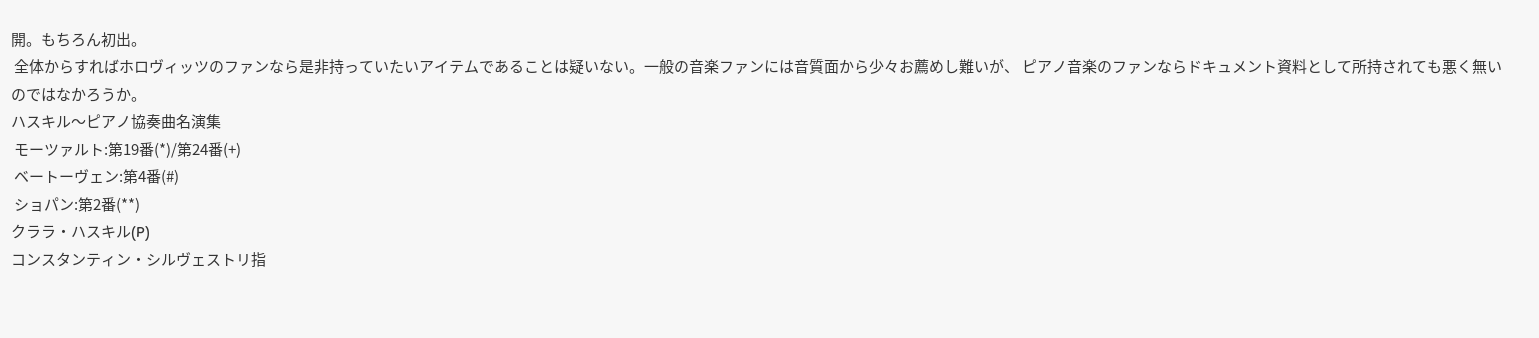開。もちろん初出。
 全体からすればホロヴィッツのファンなら是非持っていたいアイテムであることは疑いない。一般の音楽ファンには音質面から少々お薦めし難いが、 ピアノ音楽のファンならドキュメント資料として所持されても悪く無いのではなかろうか。
ハスキル〜ピアノ協奏曲名演集
 モーツァルト:第19番(*)/第24番(+)
 ベートーヴェン:第4番(#)
 ショパン:第2番(**)
クララ・ハスキル(P)
コンスタンティン・シルヴェストリ指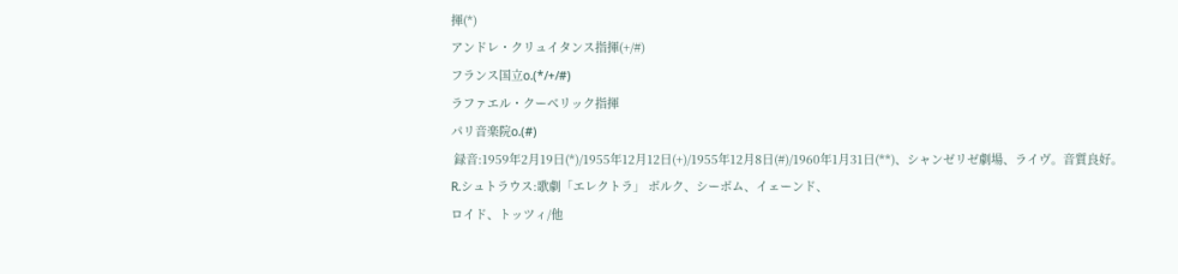揮(*)
アンドレ・クリュイタンス指揮(+/#)
フランス国立o.(*/+/#)
ラファエル・クーベリック指揮
パリ音楽院o.(#)
 録音:1959年2月19日(*)/1955年12月12日(+)/1955年12月8日(#)/1960年1月31日(**)、シャンゼリゼ劇場、ライヴ。音質良好。
R.シュトラウス:歌劇「エレクトラ」 ボルク、シーボム、イェーンド、
ロイド、トッツィ/他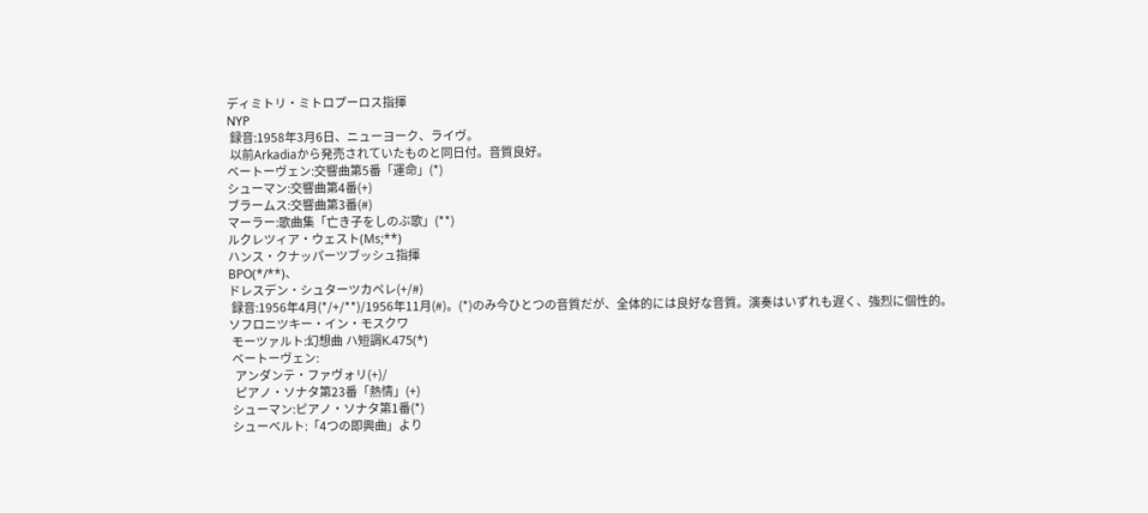ディミトリ・ミトロプーロス指揮
NYP
 録音:1958年3月6日、ニューヨーク、ライヴ。
 以前Arkadiaから発売されていたものと同日付。音質良好。
ベートーヴェン:交響曲第5番「運命」(*)
シューマン:交響曲第4番(+)
ブラームス:交響曲第3番(#)
マーラー:歌曲集「亡き子をしのぶ歌」(**)
ルクレツィア・ウェスト(Ms;**)
ハンス・クナッパーツブッシュ指揮
BPO(*/**)、
ドレスデン・シュターツカペレ(+/#)
 録音:1956年4月(*/+/**)/1956年11月(#)。(*)のみ今ひとつの音質だが、全体的には良好な音質。演奏はいずれも遅く、強烈に個性的。
ソフロニツキー・イン・モスクワ
 モーツァルト:幻想曲 ハ短調K.475(*)
 ベートーヴェン:
  アンダンテ・ファヴォリ(+)/
  ピアノ・ソナタ第23番「熱情」(+)
 シューマン:ピアノ・ソナタ第1番(*)
 シューベルト:「4つの即興曲」より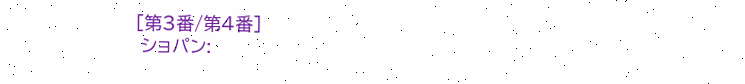[第3番/第4番]
 ショパン: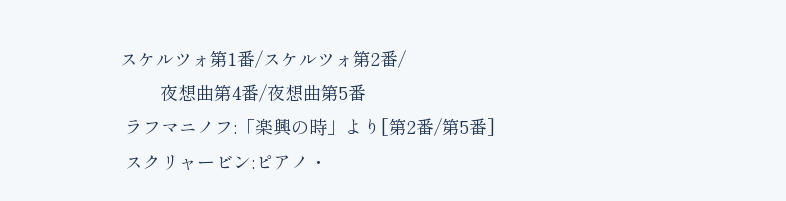スケルツォ第1番/スケルツォ第2番/
        夜想曲第4番/夜想曲第5番
 ラフマニノフ:「楽興の時」より[第2番/第5番]
 スクリャービン:ピアノ・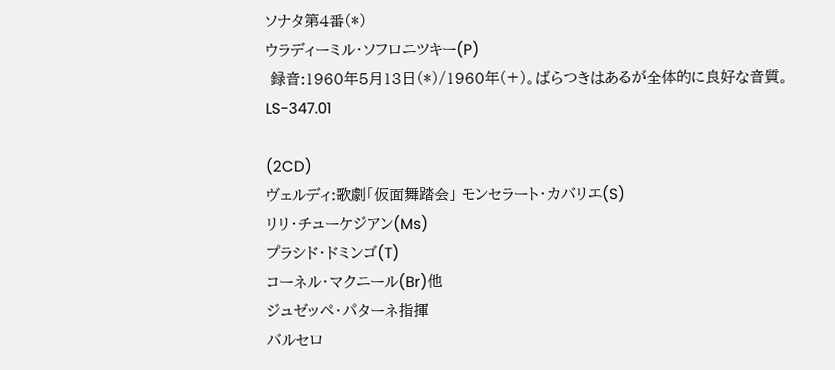ソナタ第4番(*)
ウラディーミル・ソフロニツキー(P)
 録音:1960年5月13日(*)/1960年(+)。ばらつきはあるが全体的に良好な音質。
LS-347.01

(2CD)
ヴェルディ:歌劇「仮面舞踏会」 モンセラート・カバリエ(S)
リリ・チューケジアン(Ms)
プラシド・ドミンゴ(T)
コーネル・マクニール(Br)他
ジュゼッペ・パターネ指揮
バルセロ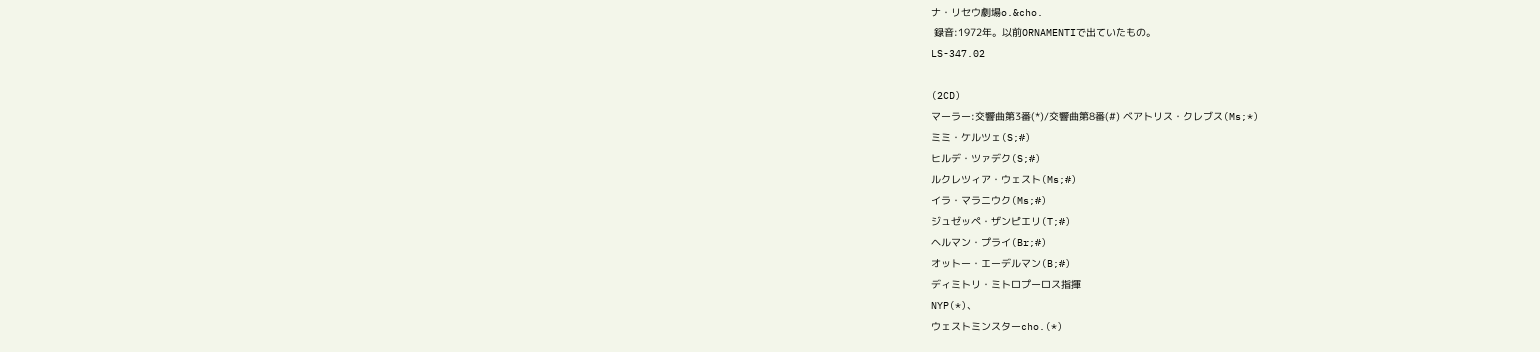ナ・リセウ劇場o.&cho.
 録音:1972年。以前ORNAMENTIで出ていたもの。
LS-347.02

(2CD)
マーラー:交響曲第3番(*)/交響曲第8番(#) ベアトリス・クレブス(Ms;*)
ミミ・ケルツェ(S;#)
ヒルデ・ツァデク(S;#)
ルクレツィア・ウェスト(Ms;#)
イラ・マラニウク(Ms;#)
ジュゼッペ・ザンピエリ(T;#)
ヘルマン・プライ(Br;#)
オットー・エーデルマン(B;#)
ディミトリ・ミトロプーロス指揮
NYP(*)、
ウェストミンスターcho.(*)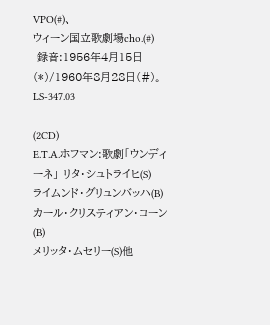VPO(#)、
ウィーン国立歌劇場cho.(#)
 録音:1956年4月15日(*)/1960年8月28日(#)。
LS-347.03

(2CD)
E.T.A.ホフマン:歌劇「ウンディーネ」 リタ・シュトライヒ(S)
ライムンド・グリュンバッハ(B)
カール・クリスティアン・コーン(B)
メリッタ・ムセリー(S)他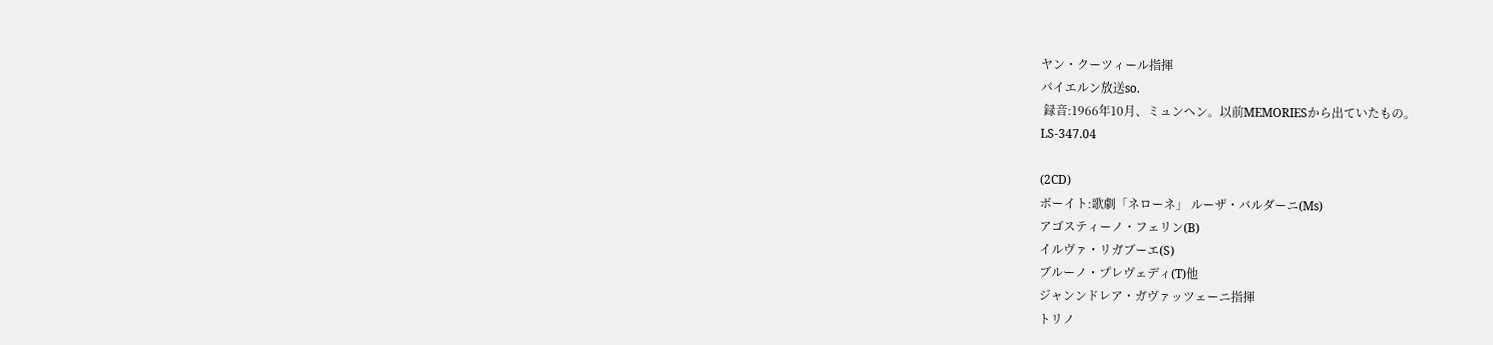ヤン・クーツィール指揮
バイエルン放送so.
 録音:1966年10月、ミュンヘン。以前MEMORIESから出ていたもの。
LS-347.04

(2CD)
ボーイト:歌劇「ネローネ」 ルーザ・バルダーニ(Ms)
アゴスティーノ・フェリン(B)
イルヴァ・リガブーエ(S)
ブルーノ・プレヴェディ(T)他
ジャンンドレア・ガヴァッツェーニ指揮
トリノ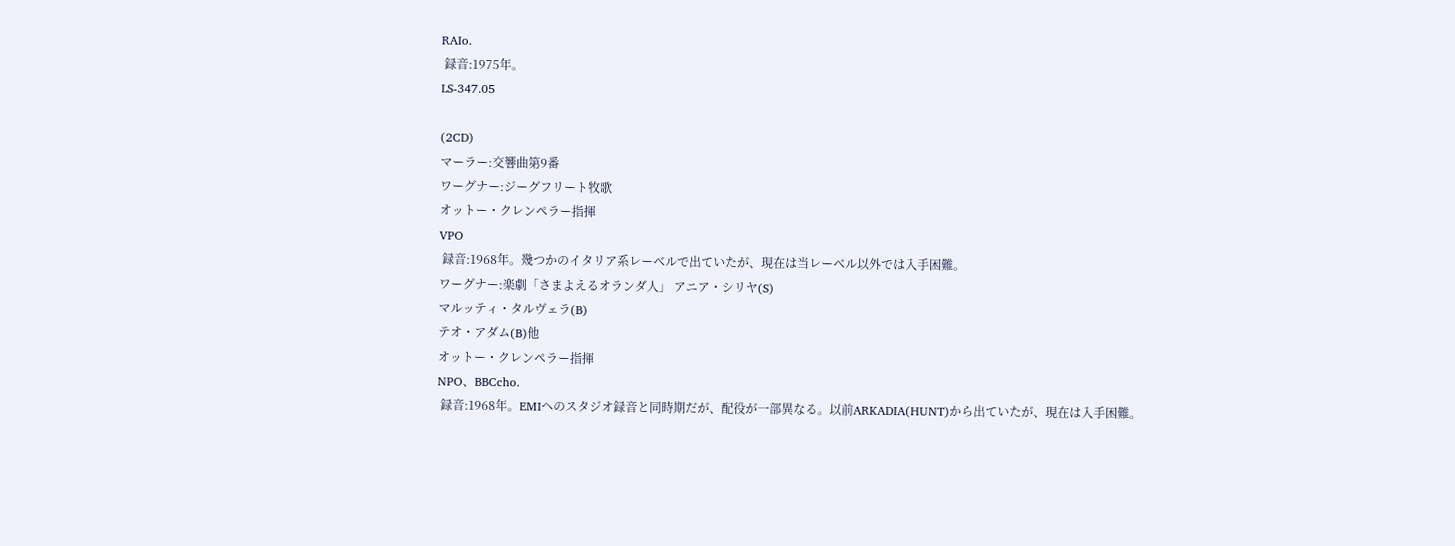RAIo.
 録音:1975年。
LS-347.05

(2CD)
マーラー:交響曲第9番
ワーグナー:ジーグフリート牧歌
オットー・クレンペラー指揮
VPO
 録音:1968年。幾つかのイタリア系レーベルで出ていたが、現在は当レーベル以外では入手困難。
ワーグナー:楽劇「さまよえるオランダ人」 アニア・シリヤ(S)
マルッティ・タルヴェラ(B)
テオ・アダム(B)他
オットー・クレンペラー指揮
NPO、BBCcho.
 録音:1968年。EMIへのスタジオ録音と同時期だが、配役が一部異なる。以前ARKADIA(HUNT)から出ていたが、現在は入手困難。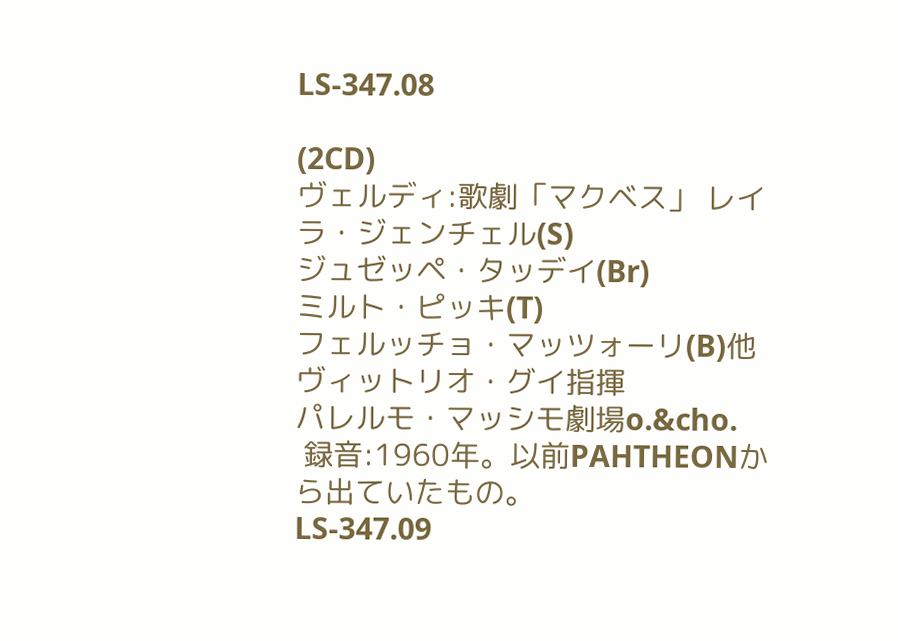LS-347.08

(2CD)
ヴェルディ:歌劇「マクベス」 レイラ・ジェンチェル(S)
ジュゼッペ・タッデイ(Br)
ミルト・ピッキ(T)
フェルッチョ・マッツォーリ(B)他
ヴィットリオ・グイ指揮
パレルモ・マッシモ劇場o.&cho.
 録音:1960年。以前PAHTHEONから出ていたもの。
LS-347.09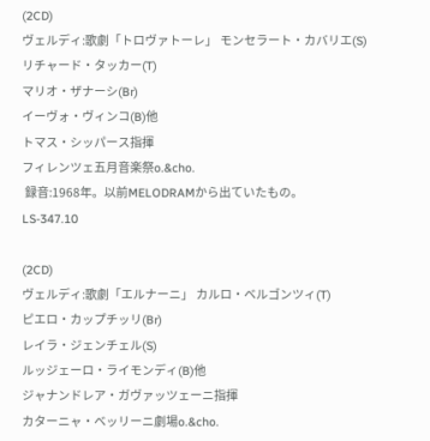(2CD)
ヴェルディ:歌劇「トロヴァトーレ」 モンセラート・カバリエ(S)
リチャード・タッカー(T)
マリオ・ザナーシ(Br)
イーヴォ・ヴィンコ(B)他
トマス・シッパース指揮
フィレンツェ五月音楽祭o.&cho.
 録音:1968年。以前MELODRAMから出ていたもの。
LS-347.10

(2CD)
ヴェルディ:歌劇「エルナーニ」 カルロ・ベルゴンツィ(T)
ピエロ・カップチッリ(Br)
レイラ・ジェンチェル(S)
ルッジェーロ・ライモンディ(B)他
ジャナンドレア・ガヴァッツェーニ指揮
カターニャ・ベッリーニ劇場o.&cho.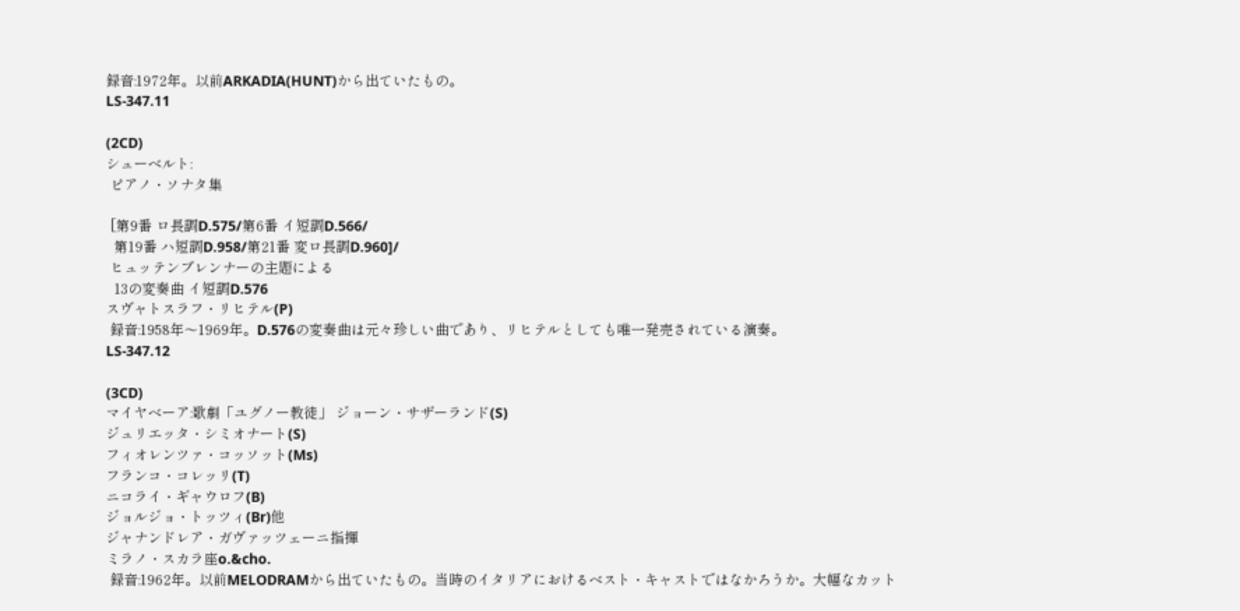録音:1972年。以前ARKADIA(HUNT)から出ていたもの。
LS-347.11

(2CD)
シューベルト:
 ピアノ・ソナタ集

 [第9番 ロ長調D.575/第6番 イ短調D.566/
  第19番 ハ短調D.958/第21番 変ロ長調D.960]/
 ヒュッテンブレンナーの主題による
  13の変奏曲 イ短調D.576
スヴャトスラフ・リヒテル(P)
 録音:1958年〜1969年。D.576の変奏曲は元々珍しい曲であり、リヒテルとしても唯一発売されている演奏。
LS-347.12

(3CD)
マイヤベーア:歌劇「ユグノー教徒」 ジョーン・サザーランド(S)
ジュリエッタ・シミオナート(S)
フィオレンツァ・コッソット(Ms)
フランコ・コレッリ(T)
ニコライ・ギャウロフ(B)
ジョルジョ・トッツィ(Br)他
ジャナンドレア・ガヴァッツェーニ指揮
ミラノ・スカラ座o.&cho.
 録音:1962年。以前MELODRAMから出ていたもの。当時のイタリアにおけるベスト・キャストではなかろうか。大幅なカット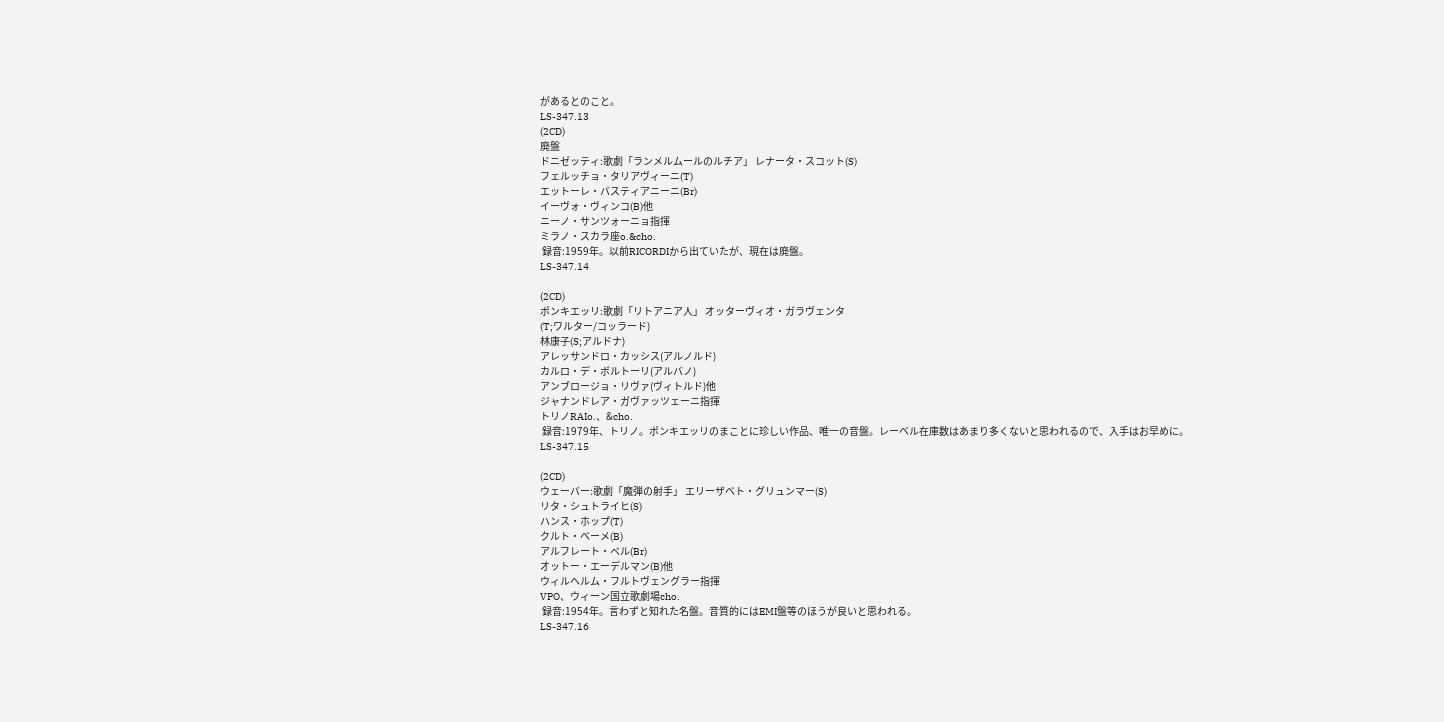があるとのこと。
LS-347.13
(2CD)
廃盤
ドニゼッティ:歌劇「ランメルムールのルチア」 レナータ・スコット(S)
フェルッチョ・タリアヴィーニ(T)
エットーレ・バスティアニーニ(Br)
イーヴォ・ヴィンコ(B)他
ニーノ・サンツォーニョ指揮
ミラノ・スカラ座o.&cho.
 録音:1959年。以前RICORDIから出ていたが、現在は廃盤。
LS-347.14

(2CD)
ポンキエッリ:歌劇「リトアニア人」 オッターヴィオ・ガラヴェンタ
(T;ワルター/コッラード)
林康子(S;アルドナ)
アレッサンドロ・カッシス(アルノルド)
カルロ・デ・ボルトーリ(アルバノ)
アンブロージョ・リヴァ(ヴィトルド)他
ジャナンドレア・ガヴァッツェーニ指揮
トリノRAIo.、&cho.
 録音:1979年、トリノ。ポンキエッリのまことに珍しい作品、唯一の音盤。レーベル在庫数はあまり多くないと思われるので、入手はお早めに。
LS-347.15

(2CD)
ウェーバー:歌劇「魔弾の射手」 エリーザベト・グリュンマー(S)
リタ・シュトライヒ(S)
ハンス・ホップ(T)
クルト・ベーメ(B)
アルフレート・ペル(Br)
オットー・エーデルマン(B)他
ウィルヘルム・フルトヴェングラー指揮
VPO、ウィーン国立歌劇場cho.
 録音:1954年。言わずと知れた名盤。音質的にはEMI盤等のほうが良いと思われる。
LS-347.16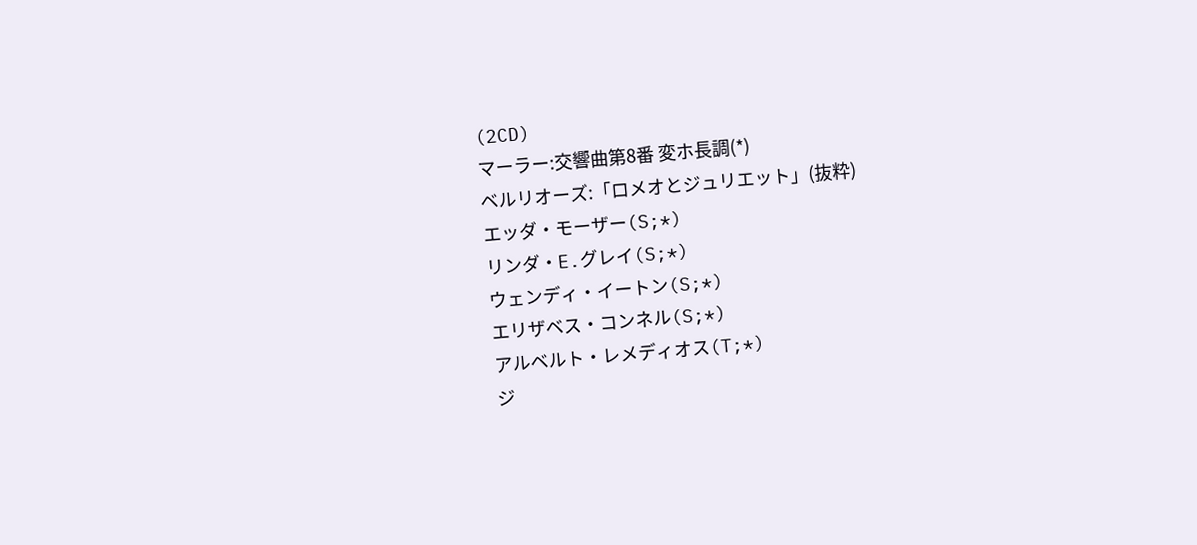(2CD)
マーラー:交響曲第8番 変ホ長調(*)
ベルリオーズ:「ロメオとジュリエット」(抜粋)
エッダ・モーザー(S;*)
リンダ・E.グレイ(S;*)
ウェンディ・イートン(S;*)
エリザベス・コンネル(S;*)
アルベルト・レメディオス(T;*)
ジ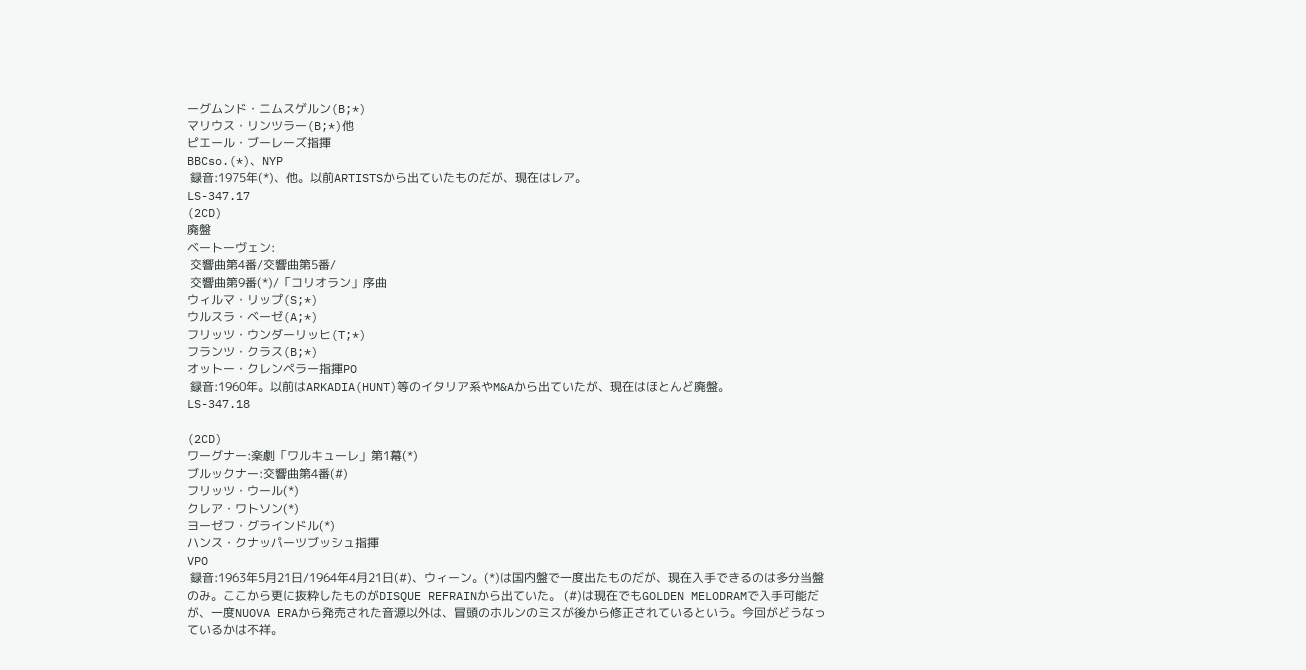ーグムンド・ニムスゲルン(B;*)
マリウス・リンツラー(B;*)他
ピエール・ブーレーズ指揮
BBCso.(*)、NYP
 録音:1975年(*)、他。以前ARTISTSから出ていたものだが、現在はレア。
LS-347.17
(2CD)
廃盤
ベートーヴェン:
 交響曲第4番/交響曲第5番/
 交響曲第9番(*)/「コリオラン」序曲
ウィルマ・リップ(S;*)
ウルスラ・ベーゼ(A;*)
フリッツ・ウンダーリッヒ(T;*)
フランツ・クラス(B;*)
オットー・クレンペラー指揮PO
 録音:1960年。以前はARKADIA(HUNT)等のイタリア系やM&Aから出ていたが、現在はほとんど廃盤。
LS-347.18

(2CD)
ワーグナー:楽劇「ワルキューレ」第1幕(*)
ブルックナー:交響曲第4番(#)
フリッツ・ウール(*)
クレア・ワトソン(*)
ヨーゼフ・グラインドル(*)
ハンス・クナッパーツブッシュ指揮
VPO
 録音:1963年5月21日/1964年4月21日(#)、ウィーン。(*)は国内盤で一度出たものだが、現在入手できるのは多分当盤のみ。ここから更に抜粋したものがDISQUE REFRAINから出ていた。 (#)は現在でもGOLDEN MELODRAMで入手可能だが、一度NUOVA ERAから発売された音源以外は、冒頭のホルンのミスが後から修正されているという。今回がどうなっているかは不祥。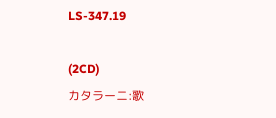LS-347.19

(2CD)
カタラーニ:歌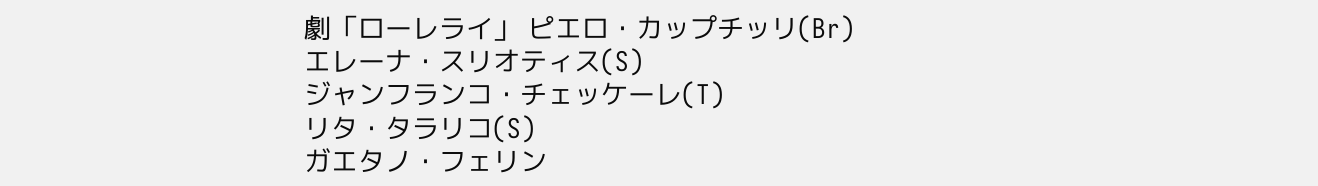劇「ローレライ」 ピエロ・カップチッリ(Br)
エレーナ・スリオティス(S)
ジャンフランコ・チェッケーレ(T)
リタ・タラリコ(S)
ガエタノ・フェリン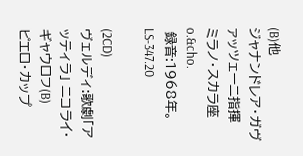(B)他
ジャナンドレア・ガヴァッツェーニ指揮
ミラノ・スカラ座o.&cho.
 録音:1968年。
LS-347.20

(2CD)
ヴェルディ:歌劇「アッティラ」 ニコライ・ギャウロフ(B)
ピエロ・カップ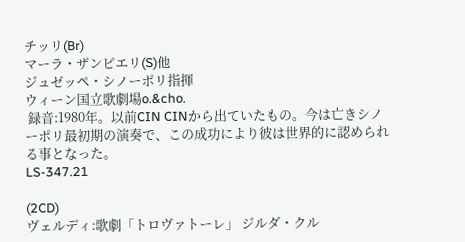チッリ(Br)
マーラ・ザンピエリ(S)他
ジュゼッペ・シノーポリ指揮
ウィーン国立歌劇場o.&cho.
 録音:1980年。以前CIN CINから出ていたもの。今は亡きシノーポリ最初期の演奏で、この成功により彼は世界的に認められる事となった。
LS-347.21

(2CD)
ヴェルディ:歌劇「トロヴァトーレ」 ジルダ・クル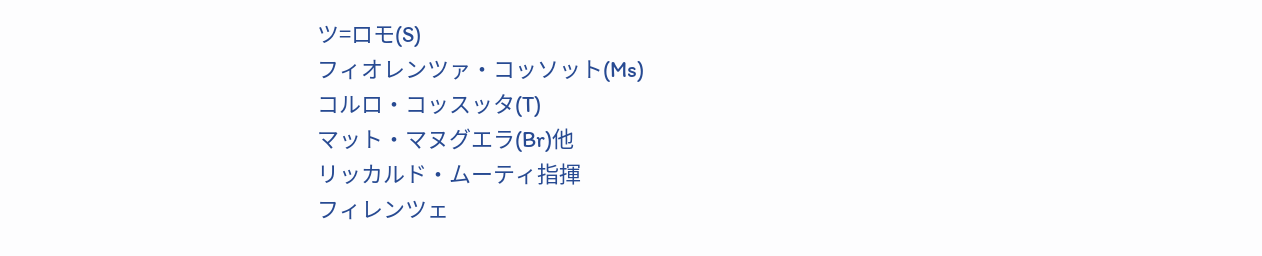ツ=ロモ(S)
フィオレンツァ・コッソット(Ms)
コルロ・コッスッタ(T)
マット・マヌグエラ(Br)他
リッカルド・ムーティ指揮
フィレンツェ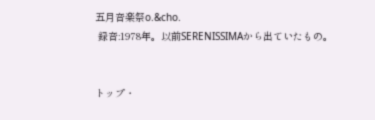五月音楽祭o.&cho.
 録音:1978年。以前SERENISSIMAから出ていたもの。


トップ・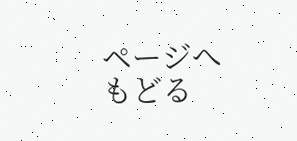ページへもどる